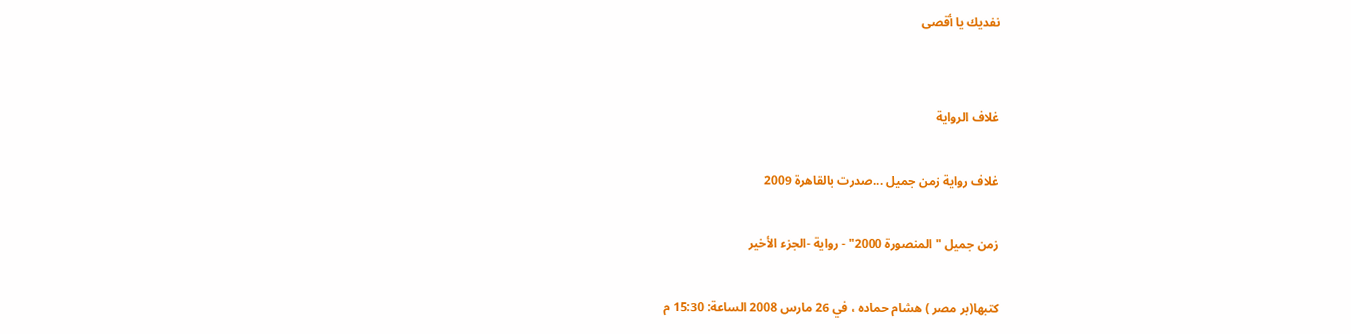نفديك يا أقصى


غلاف الرواية

غلاف رواية زمن جميل ...صدرت بالقاهرة 2009

زمن جميل " المنصورة 2000" - رواية -الجزء الأخير

كتبها(بر مصر ) هشام حماده ، في 26 مارس 2008 الساعة: 15:30 م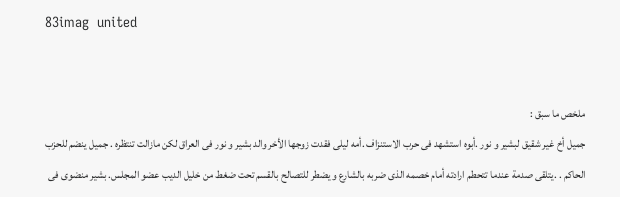83imag  united


ملخص ما سبق :
جميل أخ غير شقيق لبشير و نور .أبوه استشهد فى حرب الاستنزاف .أمه ليلى فقدت زوجها الأخر والد بشير و نور فى العراق لكن مازالت تنتظره . جميل ينضم للحزب الحاكم . .يتلقى صدمة عندما تتحطم ارادته أمام خصمه الذى ضربه بالشارع و يضطر للتصالح بالقسم تحت ضغط من خليل الديب عضو المجلس. بشير منضوى فى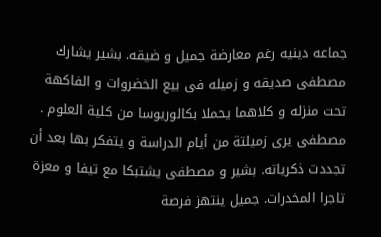جماعه دينيه رغم معارضة جميل و ضيقه. بشير يشارك مصطفى صديقه و زميله فى بيع الخضروات و الفاكهة تحت منزله و كلاهما يحملا بكالوريوسا من كلية العلوم . مصطفى يرى زميلتة من أيام الدراسة و يتفكر بها بعد أن تجددت ذكرياته. بشير و مصطفى يشتبكا مع تيفا و معزة تاجرا المخدرات. جميل ينتهز فرصة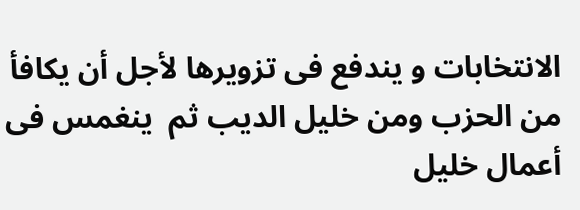الانتخابات و يندفع فى تزويرها لأجل أن يكافأ من الحزب ومن خليل الديب ثم  ينغمس فى أعمال خليل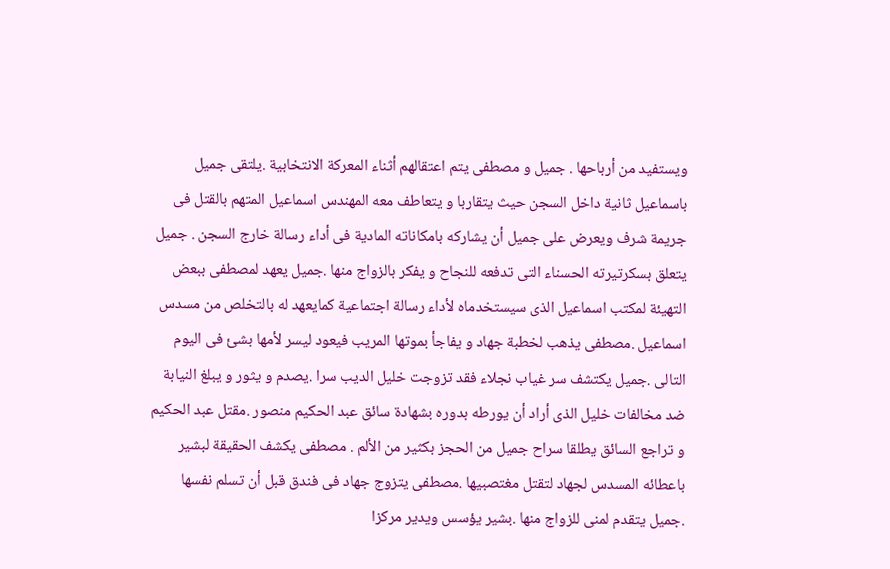ويستفيد من أرباحها . جميل و مصطفى يتم اعتقالهم أثناء المعركة الانتخابية .يلتقى جميل باسماعيل ثانية داخل السجن حيث يتقاربا و يتعاطف معه المهندس اسماعيل المتهم بالقتل فى جريمة شرف ويعرض على جميل أن يشاركه بامكاناته المادية فى أداء رسالة خارج السجن . جميل يتعلق بسكرتيرته الحسناء التى تدفعه للنجاح و يفكر بالزواج منها .جميل يعهد لمصطفى ببعض التهيئة لمكتب اسماعيل الذى سيستخدماه لأداء رسالة اجتماعية كمايعهد له بالتخلص من مسدس اسماعيل .مصطفى يذهب لخطبة جهاد و يفاجأ بموتها المريب فيعود ليسر لأمها بشئ فى اليوم التالى .جميل يكتشف سر غياب نجلاء فقد تزوجت خليل الديب سرا .يصدم و يثور و يبلغ النيابة ضد مخالفات خليل الذى أراد أن يورطه بدوره بشهادة سائق عبد الحكيم منصور .مقتل عبد الحكيم و تراجع السائق يطلقا سراح جميل من الحجز بكثير من الألم . مصطفى يكشف الحقيقة لبشير باعطائه المسدس لجهاد لتقتل مغتصبيها .مصطفى يتزوج جهاد فى فندق قبل أن تسلم نفسها .جميل يتقدم لمنى للزواج منها .بشير يؤسس ويدير مركزا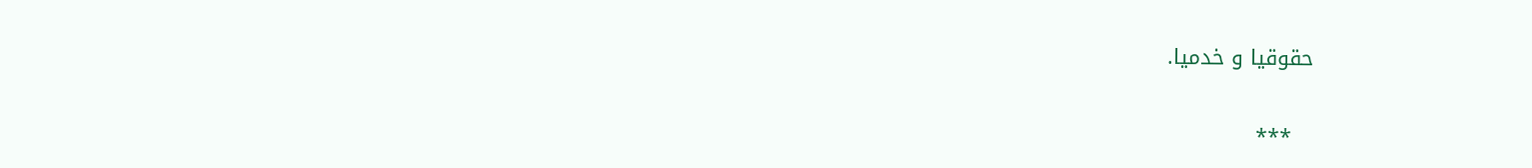حقوقيا و خدميا.

   ***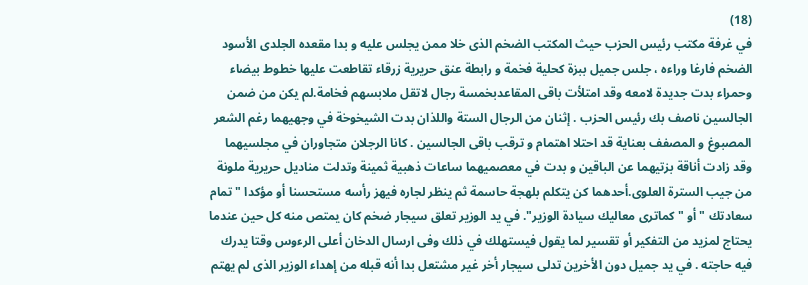(18)
في غرفة مكتب رئيس الحزب حيث المكتب الضخم الذى خلا ممن يجلس عليه و بدا مقعده الجلدى الأسود الضخم فارغا وراءه ، جلس جميل ببزة كحلية فخمة و رابطة عنق حريرية زرقاء تقاطعت عليها خطوط بيضاء وحمراء بدت جديدة لامعه وقد امتلأت باقى المقاعدبخمسة رجال لاتقل ملابسهم فخامة.لم يكن من ضمن الجالسين ناصف بك رئيس الحزب . إثنان من الرجال الستة واللذان بدت الشيخوخة في وجهيهما رغم الشعر المصبوغ و المصفف بعناية قد احتلا اهتمام و ترقب باقى الجالسين . كانا الرجلان متجاوران في مجلسيهما وقد زادت أناقة بزتيهما عن الباقين و بدت في معصميهما ساعات ذهبية ثمينة وتدلت مناديل حريرية ملونة من جيب السترة العلوى.أحدهما كن يتكلم بلهجة حاسمة ثم ينظر لجاره فيهز رأسه مستحسنا أو مؤكدا " تمام سعادتك " أو " كماترى معاليك سيادة الوزير". في يد الوزير تعلق سيجار ضخم كان يمتص منه كل حين عندما يحتاج لمزيد من التفكير أو تقسير لما يقول فيستهلك في ذلك وفى ارسال الدخان أعلى الرءوس وقتا يدرك فيه حاجته . في يد جميل دون الأخرين تدلى سيجار أخر غير مشتعل بدا أنه قبله من إهداء الوزير الذى لم يهتم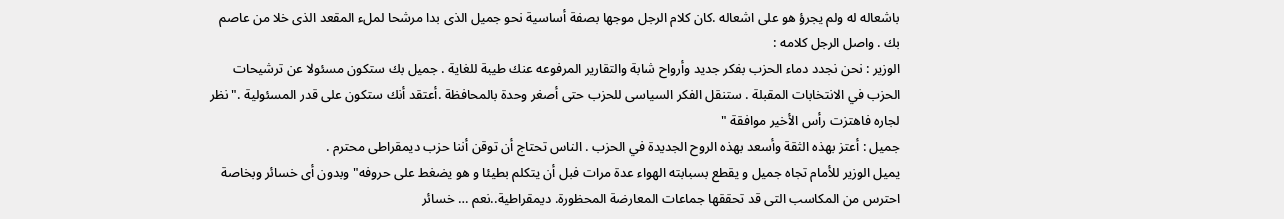باشعاله له ولم يجرؤ هو على اشعاله .كان كلام الرجل موجها بصفة أساسية نحو جميل الذى بدا مرشحا لملء المقعد الذى خلا من عاصم بك . واصل الرجل كلامه :
الوزير : نحن نجدد دماء الحزب بفكر جديد وأرواح شابة والتقارير المرفوعه عنك طيبة للغاية . جميل بك ستكون مسئولا عن ترشيحات الحزب في الانتخابات المقبلة . ستنقل الفكر السياسى للحزب حتى أصغر وحدة بالمحافظة .أعتقد أنك ستكون على قدر المسئولية ."نظر لجاره فاهتزت رأس الأخير موافقة "
جميل : أعتز بهذه الثقة وأسعد بهذه الروح الجديدة في الحزب . الناس تحتاج أن توقن أننا حزب ديمقراطى محترم .
يميل الوزير للأمام تجاه جميل و يقطع بسبابته الهواء عدة مرات فبل أن يتكلم بطيئا و هو يضغط على حروفه" وبدون أى خسائر وبخاصة احترس من المكاسب التى قد تحققها جماعات المعارضة المحظورة. ديمقراطية..نعم … خسائر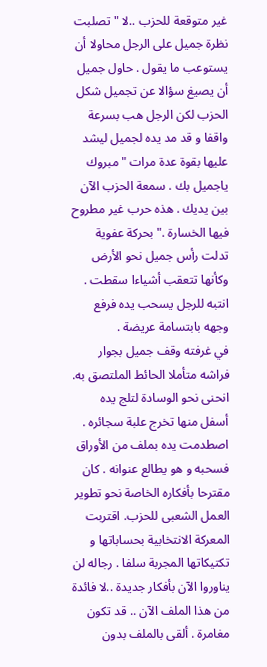غير متوقعة للحزب ..لا " تصلبت نظرة جميل على الرجل محاولا أن يستوعب ما يقول . حاول جميل أن يصيغ سؤالا عن تجميل شكل الحزب لكن الرجل هب بسرعة واقفا و قد مد يده لجميل ليشد عليها بقوة عدة مرات " مبروك ياجميل بك . سمعة الحزب الآن بين يديك . هذه حرب غير مطروح فيها الخسارة ." بحركة عفوية تدلت رأس جميل نحو الأرض وكأنها تتعقب أشياءا سقطت . انتبه للرجل يسحب يده فرفع وجهه بابتسامة عريضة .
في غرفته وقف جميل بجوار فراشه متأملا الحائط الملتصق به. انحنى نحو الوسادة لتلج يده أسفل منها تخرج علبة سجائره . اصطدمت يده بملف من الأوراق فسحبه و هو يطالع عنوانه . كان مقترحا بأفكاره الخاصة نحو تطوير العمل الشعبى للحزب. اقتربت المعركة الانتخابية بحساباتها و تكتيكاتها المجربة سلفا . رجاله لن يناوروا الآن بأفكار جديدة ..لا فائدة من هذا الملف الآن .. قد تكون مغامرة . ألقى بالملف بدون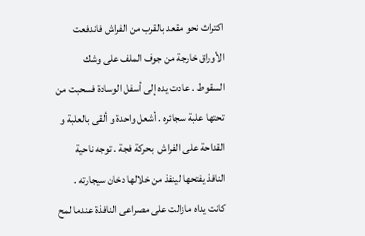اكتراث نحو مقعد بالقرب من الفراش فاندفعت الأوراق خارجة من جوف الملف على وشك السقوط . عادت يده إلى أسفل الوسادة فسحبت من تحتها علبة سجائره . أشعل واحدة و ألقى بالعلبة و القداحة على الفراش  بحركة فجة . توجه ناحية النافذ يفتحها لينفذ من خلالها دخان سيجارته . كانت يداه مازالت على مصراعى النافذة عندما لمح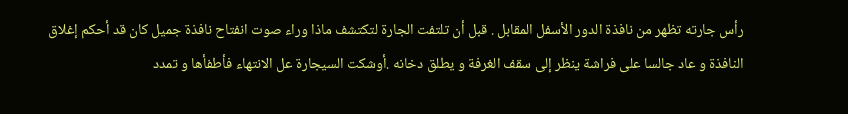رأس جارته تظهر من نافذة الدور الأسفل المقابل . قبل أن تلتفت الجارة لتكتشف ماذا وراء صوت انفتاح نافذة جميل كان قد أحكم إغلاق النافذة و عاد جالسا على فراشة ينظر إلى سقف الغرفة و يطلق دخانه .أوشكت السيجارة عل الانتهاء فأطفأها و تمدد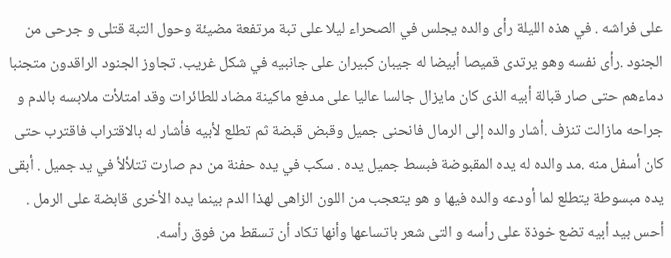على فراشه . في هذه الليلة رأى والده يجلس في الصحراء ليلا على تبة مرتفعة مضيئة وحول التبة قتلى و جرحى من الجنود .رأى نفسه وهو يرتدى قميصا أبيضا له جيبان كبيران على جانبيه في شكل غريب. تجاوز الجنود الراقدون متجنبا دماءهم حتى صار قبالة أبيه الذى كان مايزال جالسا عاليا على مدفع ماكينة مضاد للطائرات وقد امتلأت ملابسه بالدم و جراحه مازالت تنزف .أشار والده إلى الرمال فانحنى جميل وقبض قبضة ثم تطلع لأبيه فأشار له بالاقتراب فاقترب حتى كان أسفل منه .مد والده له يده المقبوضة فبسط جميل يده . سكب في يده حفنة من دم صارت تتلألأ في يد جميل . أبقى يده مبسوطة يتطلع لما أودعه والده فيها و هو يتعجب من اللون الزاهى لهذا الدم بينما يده الأخرى قابضة على الرمل . أحس بيد أبيه تضع خوذة على رأسه و التى شعر باتساعها وأنها تكاد أن تسقط من فوق رأسه.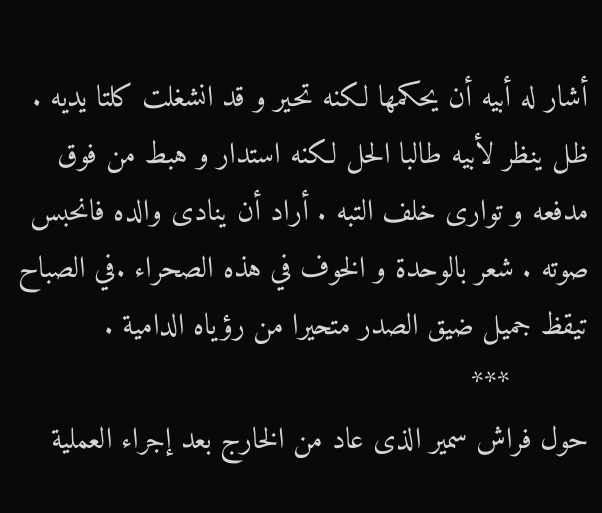أشار له أبيه أن يحكمها لكنه تحير و قد انشغلت كلتا يديه . ظل ينظر لأبيه طالبا الحل لكنه استدار و هبط من فوق مدفعه و توارى خلف التبه . أراد أن ينادى والده فانحبس صوته . شعر بالوحدة و الخوف في هذه الصحراء .في الصباح تيقظ جميل ضيق الصدر متحيرا من رؤياه الدامية .
         ***
حول فراش سمير الذى عاد من الخارج بعد إجراء العملية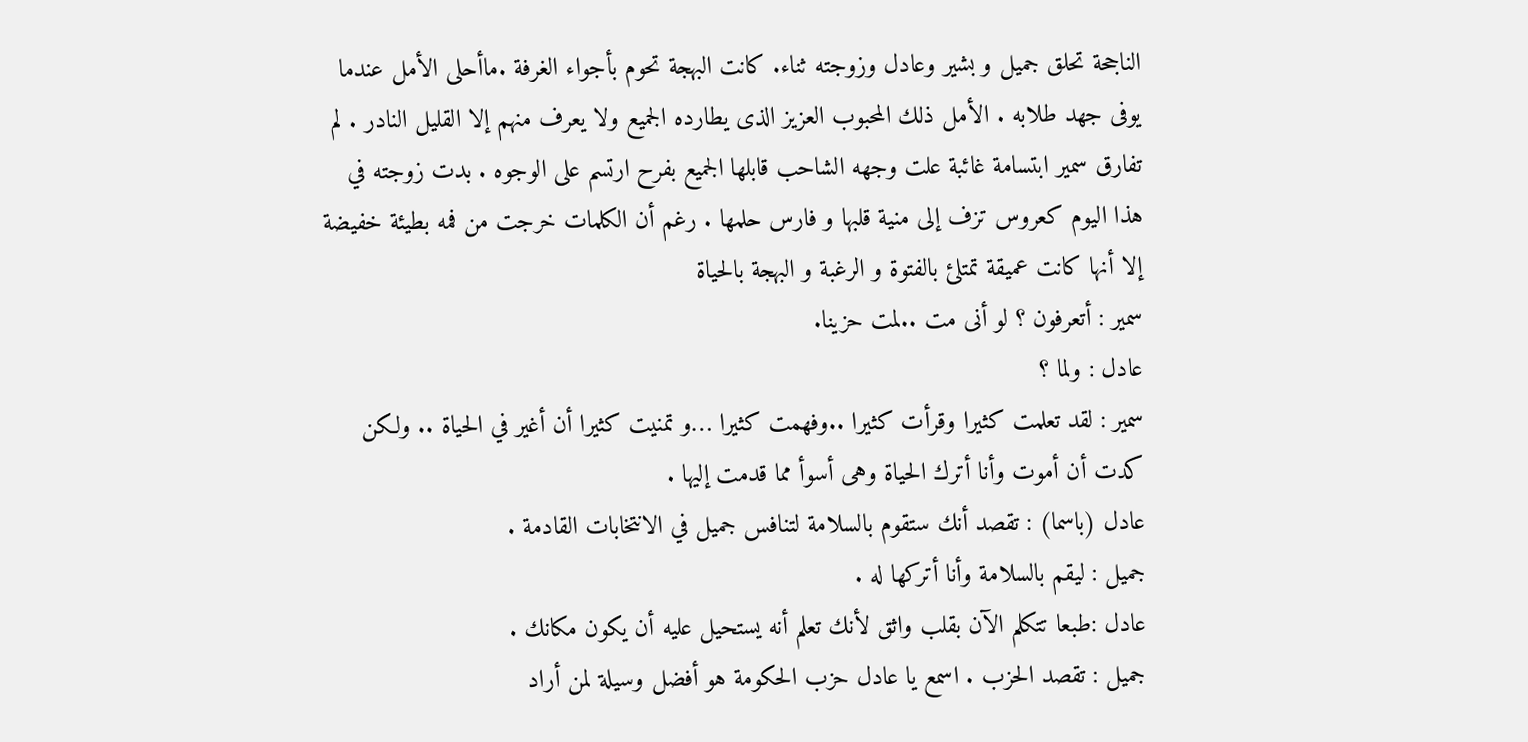الناجحة تحلق جميل و بشير وعادل وزوجته ثناء. كانت البهجة تحوم بأجواء الغرفة .ماأحلى الأمل عندما يوفى جهد طلابه . الأمل ذلك المحبوب العزيز الذى يطارده الجميع ولا يعرف منهم إلا القليل النادر . لم تفارق سمير ابتسامة غائبة علت وجهه الشاحب قابلها الجميع بفرح ارتسم على الوجوه . بدت زوجته في هذا اليوم كعروس تزف إلى منية قلبها و فارس حلمها . رغم أن الكلمات خرجت من فمه بطيئة خفيضة إلا أنها كانت عميقة تمتلئ بالفتوة و الرغبة و البهجة بالحياة
سمير : أتعرفون ؟ لو أنى مت ..لمت حزينا.
عادل : ولما ؟
سمير : لقد تعلمت كثيرا وقرأت كثيرا ..وفهمت كثيرا …و تمنيت كثيرا أن أغير في الحياة .. ولكن كدت أن أموت وأنا أترك الحياة وهى أسوأ مما قدمت إليها .
عادل (باسما) : تقصد أنك ستقوم بالسلامة لتنافس جميل في الانتخابات القادمة .
جميل : ليقم بالسلامة وأنا أتركها له .
عادل :طبعا تتكلم الآن بقلب واثق لأنك تعلم أنه يستحيل عليه أن يكون مكانك .
جميل : تقصد الحزب . اسمع يا عادل حزب الحكومة هو أفضل وسيلة لمن أراد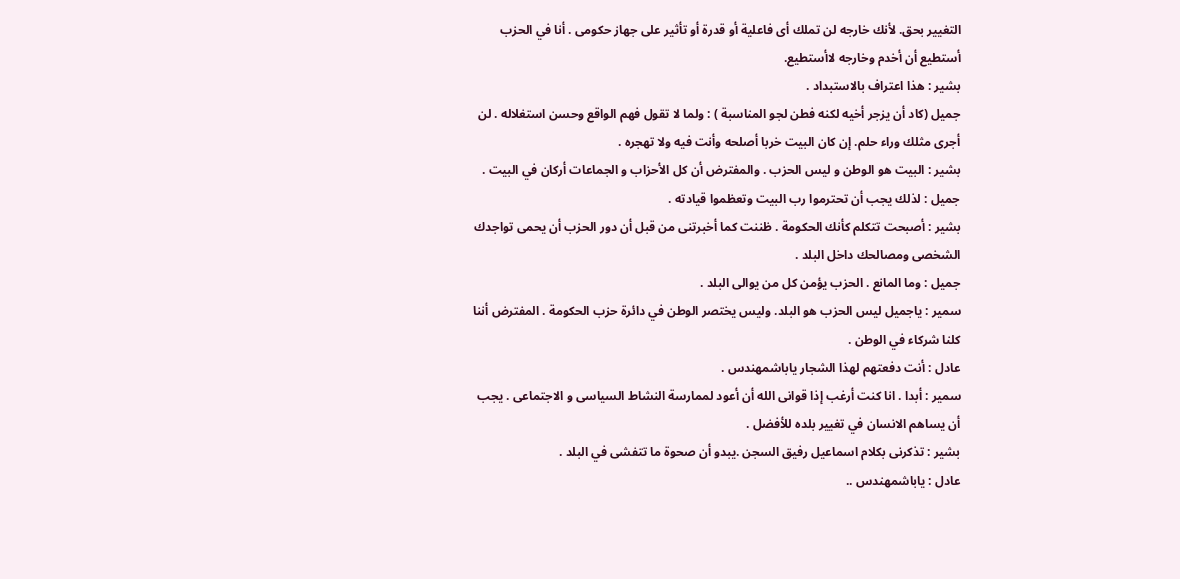التغيير بحق. لأنك خارجه لن تملك أى فاعلية أو قدرة أو تأثير على جهاز حكومى . أنا في الحزب أستطيع أن أخدم وخارجه لاأستطيع.
بشير : هذا اعتراف بالاستبداد .
جميل (كاد أن يزجر أخيه لكنه فطن لجو المناسبة ) : ولما لا تقول فهم الواقع وحسن استغلاله . لن أجرى مثلك وراء حلم. إن كان البيت خربا أصلحه وأنت فيه ولا تهجره .
بشير : البيت هو الوطن و ليس الحزب . والمفترض أن كل الأحزاب و الجماعات أركان في البيت .
جميل : لذلك يجب أن تحترموا رب البيت وتعظموا قيادته .
بشير : أصبحت تتكلم كأنك الحكومة . ظننت كما أخبرتنى من قبل أن دور الحزب أن يحمى تواجدك الشخصى ومصالحك داخل البلد .
جميل : وما المانع . الحزب يؤمن كل من يوالى البلد .
سمير : ياجميل ليس الحزب هو البلد. وليس يختصر الوطن في دائرة حزب الحكومة . المفترض أننا كلنا شركاء في الوطن .
عادل : أنت دفعتهم لهذا الشجار ياباشمهندس .
سمير : أبدا . انا كنت أرغب إذا قوانى الله أن أعود لممارسة النشاط السياسى و الاجتماعى . يجب أن يساهم الانسان في تغيير بلده للأفضل .
بشير : تذكرنى بكلام اسماعيل رفيق السجن .يبدو أن صحوة ما تتفشى في البلد .
عادل : ياباشمهندس ..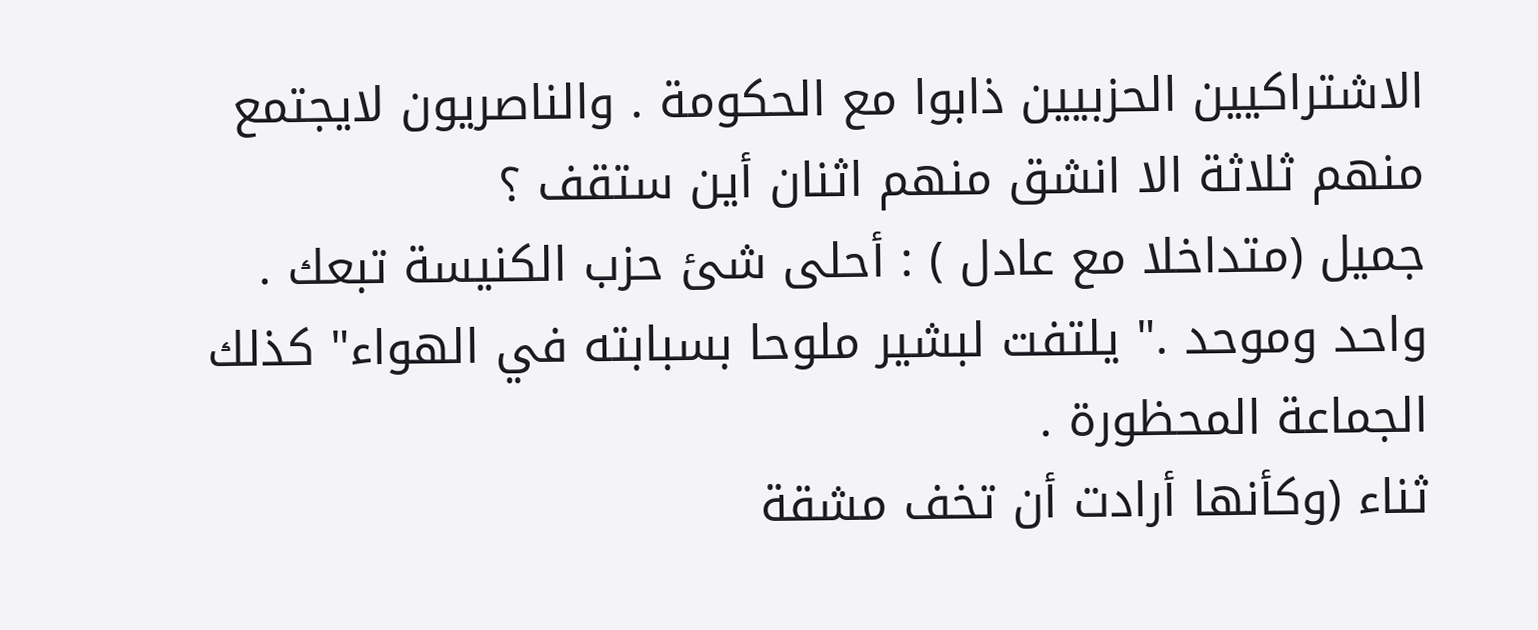الاشتراكيين الحزبيين ذابوا مع الحكومة . والناصريون لايجتمع منهم ثلاثة الا انشق منهم اثنان أين ستقف ؟
جميل (متداخلا مع عادل ) : أحلى شئ حزب الكنيسة تبعك . واحد وموحد ." يلتفت لبشير ملوحا بسبابته في الهواء" كذلك الجماعة المحظورة .
ثناء (وكأنها أرادت أن تخف مشقة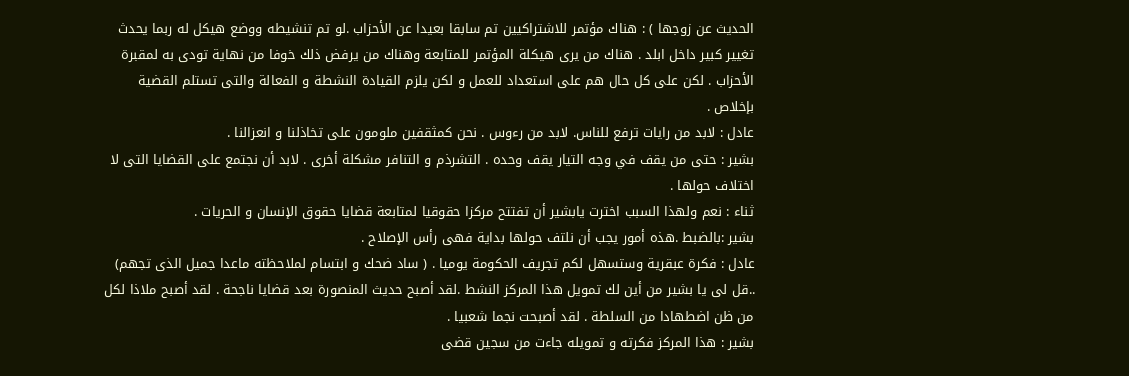الحديث عن زوجها ) : هناك مؤتمر للاشتراكيين تم سابقا بعيدا عن الأحزاب .لو تم تنشيطه ووضع هيكل له ربما يحدث تغيير كبير داخل ابلد . هناك من يرى هيكلة المؤتمر للمتابعة وهناك من يرفض ذلك خوفا من نهاية تودى به لمقبرة الأحزاب . لكن على كل حال هم على استعداد للعمل و لكن يلزم القيادة النشطة و الفعالة والتى تستلم القضية بإخلاص .
عادل : لابد من رايات ترفع للناس. لابد من رءوس . نحن كمثقفين ملومون على تخاذلنا و انعزالنا .
بشير : حتى من يقف في وجه التيار يقف وحده . التشرذم و التنافر مشكلة أخرى . لابد أن نجتمع على القضايا التى لا اختلاف حولها .
ثناء : نعم ولهذا السبب اخترت يابشير أن تفتتح مركزا حقوقيا لمتابعة قضايا حقوق الإنسان و الحريات .
بشير :بالضبط .هذه أمور يجب أن نلتف حولها بداية فهى رأس الإصلاح .
عادل : فكرة عبقرية وستسهل لكم تجريف الحكومة يوميا . ( ساد ضحك و ابتسام لملاحظته ماعدا جميل الذى تجهم) ..قل لى يا بشير من أين لك تمويل هذا المركز النشط .لقد أصبح حديث المنصورة بعد قضايا ناجحة . لقد أصبح ملاذا لكل من ظن اضطهادا من السلطة . لقد أصبحت نجما شعبيا .
بشير : هذا المركز فكرته و تمويله جاءت من سجين قضى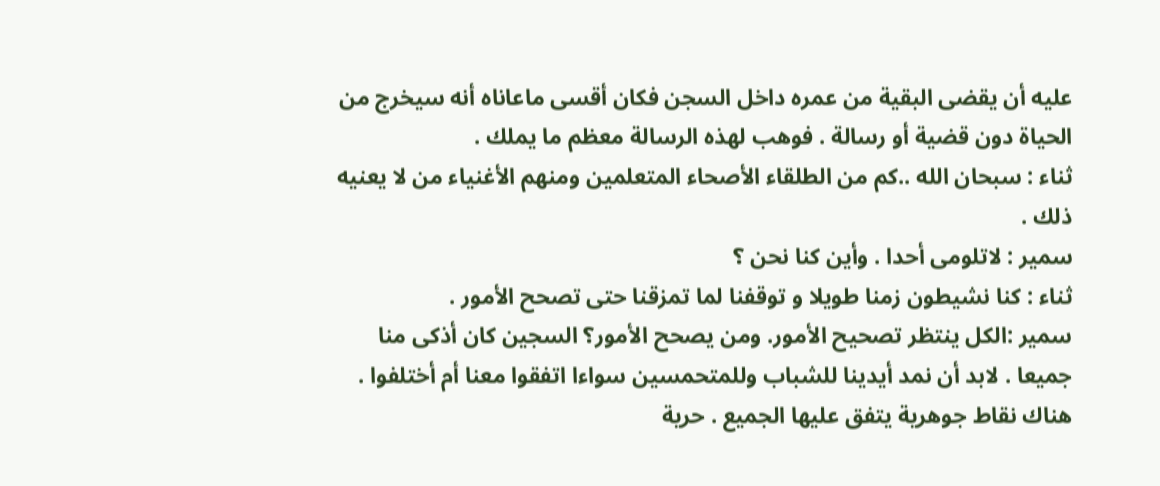عليه أن يقضى البقية من عمره داخل السجن فكان أقسى ماعاناه أنه سيخرج من الحياة دون قضية أو رسالة . فوهب لهذه الرسالة معظم ما يملك .
ثناء : سبحان الله ..كم من الطلقاء الأصحاء المتعلمين ومنهم الأغنياء من لا يعنيه ذلك .
سمير : لاتلومى أحدا . وأين كنا نحن ؟
ثناء : كنا نشيطون زمنا طويلا و توقفنا لما تمزقنا حتى تصحح الأمور .
سمير :الكل ينتظر تصحيح الأمور. ومن يصحح الأمور؟ السجين كان أذكى منا جميعا . لابد أن نمد أيدينا للشباب وللمتحمسين سواءا اتفقوا معنا أم أختلفوا . هناك نقاط جوهرية يتفق عليها الجميع . حرية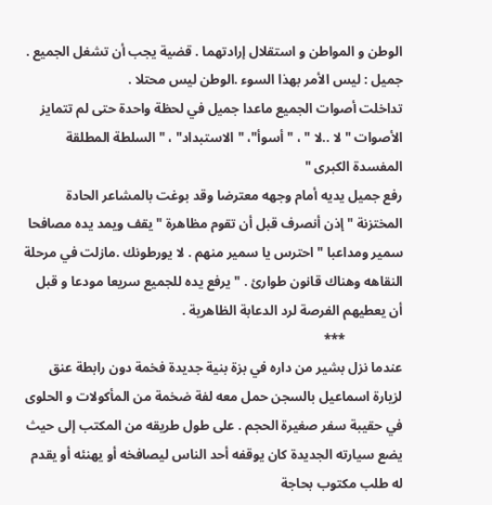الوطن و المواطن و استقلال إرادتهما . قضية يجب أن تشغل الجميع .
جميل : ليس الأمر بهذا السوء .الوطن ليس محتلا .
تداخلت أصوات الجميع ماعدا جميل في لحظة واحدة حتى لم تتمايز الأصوات "لا ..لا " ، "أسوأ"، "الاستبداد" ، "السلطة المطلقة المفسدة الكبرى "
رفع جميل يديه أمام وجهه معترضا وقد بوغت بالمشاعر الحادة المختزنة " إذن أنصرف قبل أن تقوم مظاهرة " يقف ويمد يده مصافحا سمير ومداعبا " احترس يا سمير منهم . لا يورطونك .مازلت في مرحلة النقاهه وهناك قانون طوارئ . " يرفع يده للجميع سريعا مودعا و قبل أن يعطيهم الفرصة لرد الدعابة الظاهرية .
                 ***
عندما نزل بشير من داره في بزة بنية جديدة فخمة دون رابطة عنق لزيارة اسماعيل بالسجن حمل معه لفة ضخمة من المأكولات و الحلوى في حقيبة سفر صغيرة الحجم . على طول طريقه من المكتب إلى حيث يضع سيارته الجديدة كان يوقفه أحد الناس ليصافخه أو يهنئه أو يقدم له طلب مكتوب بحاجة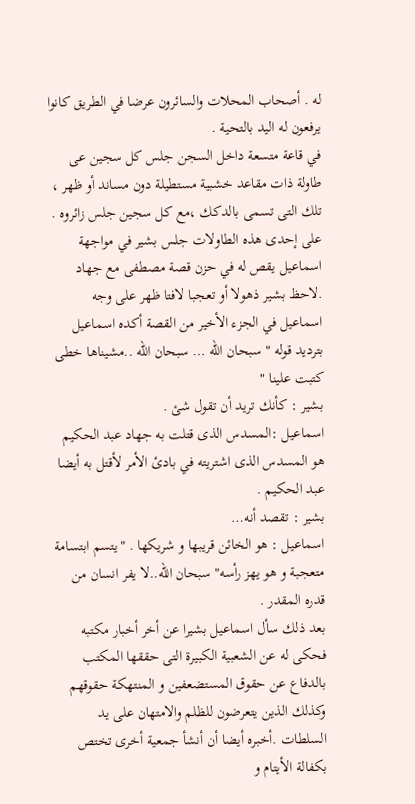له . أصحاب المحلات والسائرون عرضا في الطريق كانوا يرفعون له اليد بالتحية .
في قاعة متسعة داخل السجن جلس كل سجين عى طاولة ذات مقاعد خشبية مستطيلة دون مساند أو ظهر ، تلك التى تسمى بالدكك ،مع كل سجين جلس زائروه . على إحدى هذه الطاولات جلس بشير في مواجهة اسماعيل يقص له في حزن قصة مصطفى مع جهاد .لاحظ بشير ذهولا أو تعجبا لافتا ظهر على وجه اسماعيل في الجزء الأخير من القصة أكده اسماعيل بترديد قوله " سبحان الله … سبحان الله ..مشيناها خطى كتبت علينا "
بشير : كأنك تريد أن تقول شئ .
اسماعيل :المسدس الذى قتلت به جهاد عبد الحكيم هو المسدس الذى اشتريته في بادئ الأمر لأقتل به أيضا عبد الحكيم .
بشير : تقصد أنه…
اسماعيل : هو الخائن قريبها و شريكها . "يتسم ابتسامة متعجبة و هو يهز رأسه" سبحان الله..لا يفر انسان من قدره المقدر .
بعد ذلك سأل اسماعيل بشيرا عن أخر أخبار مكتبه فحكى له عن الشعبية الكبيرة التى حققها المكتب بالدفاع عن حقوق المستضعفين و المنتهكة حقوقهم وكذلك الذين يتعرضون للظلم والامتهان على يد السلطات .أخبره أيضا أن أنشأ جمعية أخرى تختص بكفالة الأيتام و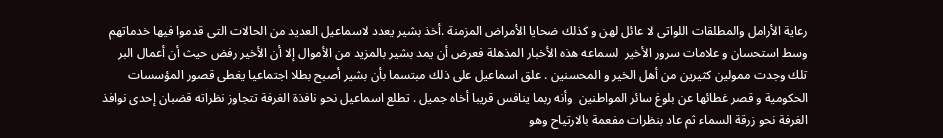رعاية الأرامل والمطلقات اللواتى لا عائل لهن و كذلك ضحايا الأمراض المزمنة .أخذ بشير يعدد لاسماعيل العديد من الحالات التى قدموا فيها خدماتهم وسط استحسان و علامات سرور الأخير  لسماعه هذه الأخبار المذهلة فعرض أن يمد بشير بالمزيد من الأموال إلا أن الأخير رفض حيث أن أعمال البر تلك وجدت ممولين كثيرين من أهل الخير و المحسنين . علق اسماعيل على ذلك مبتسما بأن بشير أصبح بطلا اجتماعيا يغطى قصور المؤسسات الحكومية و قصر غطائها عن بلوغ سائر المواطنين  وأنه ربما ينافس قريبا أخاه جميل . تطلع اسماعيل نحو نافذة الغرفة تتجاوز نظراته قضبان إحدى نوافذ الغرفة نحو زرقة السماء ثم عاد بنظرات مفعمة بالارتياح وهو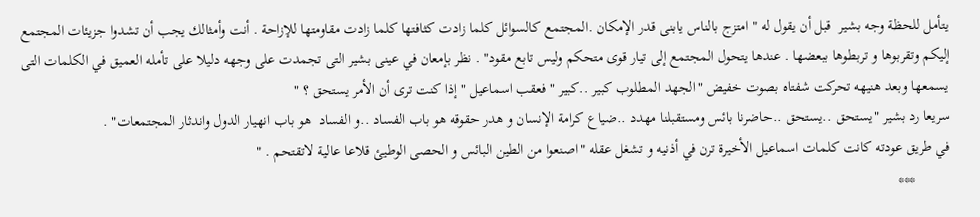يتأمل للحظة وجه بشير  قبل أن يقول له " امتزج بالناس يابنى قدر الإمكان .المجتمع كالسوائل كلما زادت كثافتها كلما زادت مقاومتها للإزاحة . أنت وأمثالك يجب أن تشدوا جزيئات المجتمع إليكم وتقربوها و تربطوها ببعضها . عندها يتحول المجتمع إلى تيار قوى متحكم وليس تابع مقود" . نظر بإمعان في عينى بشير التى تجمدت على وجهه دليلا على تأمله العميق في الكلمات التى يسمعها وبعد هنيهه تحركت شفتاه بصوت خفيض "الجهد المطلوب كبير ..كبير " فعقب اسماعيل " إذا كنت ترى أن الأمر يستحق ؟ "
سريعا رد بشير "يستحق ..يستحق ..حاضرنا بائس ومستقبلنا مهدد ..ضياع كرامة الإنسان و هدر حقوقه هو باب الفساد ..و الفساد  هو باب انهيار الدول واندثار المجتمعات" .
في طريق عودته كانت كلمات اسماعيل الأخيرة ترن في أذنيه و تشغل عقله "اصنعوا من الطين البائس و الحصى الوطيئ قلاعا عالية لاتقتحم . "
         ***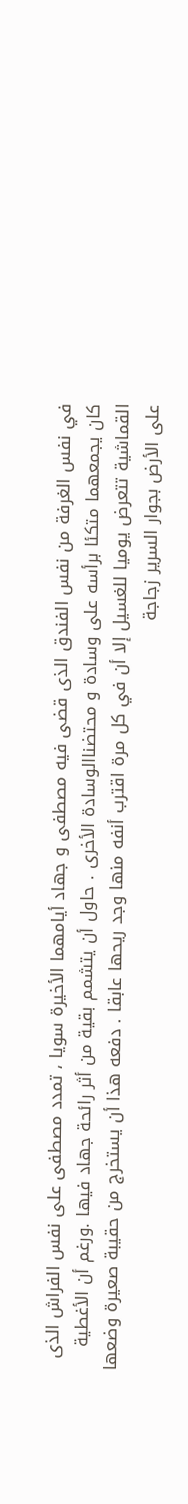في نفس الغرفة من نفس الفندق الذى قضى فيه مصطفى و جهاد أيامهما الأخيرة سويا ، تمدد مصطفى على نفس الفراش الذى كان يجمعهما متكئا برأسه على وسادة و محتضناالوسادة الأخرى . حاول أن يتشمم بقية من أثر رائحة جهاد فيها .ورغم أن الأغطية القماشية تتعرض يوميا للغسيل إلا أن في كل مرة اقترب أنفه منها وجد ريحها عابقا . دفعه هذا أن يستخرج من حقيبة صعيرة وضعها على الأرض بجوار السرير زجاجة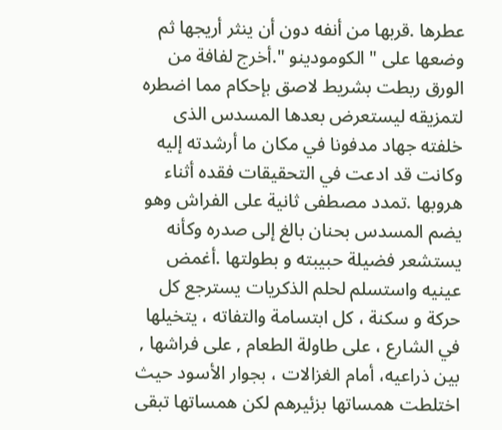عطرها .قربها من أنفه دون أن ينثر أريجها ثم وضعها على "الكومودينو ".أخرج لفافة من الورق ربطت بشريط لاصق بإحكام مما اضطره لتمزيقه ليستعرض بعدها المسدس الذى خلفته جهاد مدفونا في مكان ما أرشدته إليه وكانت قد ادعت في التحقيقات فقده أثناء هروبها .تمدد مصطفى ثانية على الفراش وهو يضم المسدس بحنان بالغ إلى صدره وكأنه يستشعر فضيلة حبيبته و بطولتها .أغمض عينيه واستسلم لحلم الذكريات يسترجع كل حركة و سكنة ، كل ابتسامة والتفاته ، يتخيلها في الشارع ، على طاولة الطعام , على فراشها , بين ذراعيه، أمام الغزالات ، بجوار الأسود حيث اختلطت همساتها بزئيرهم لكن همساتها تبقى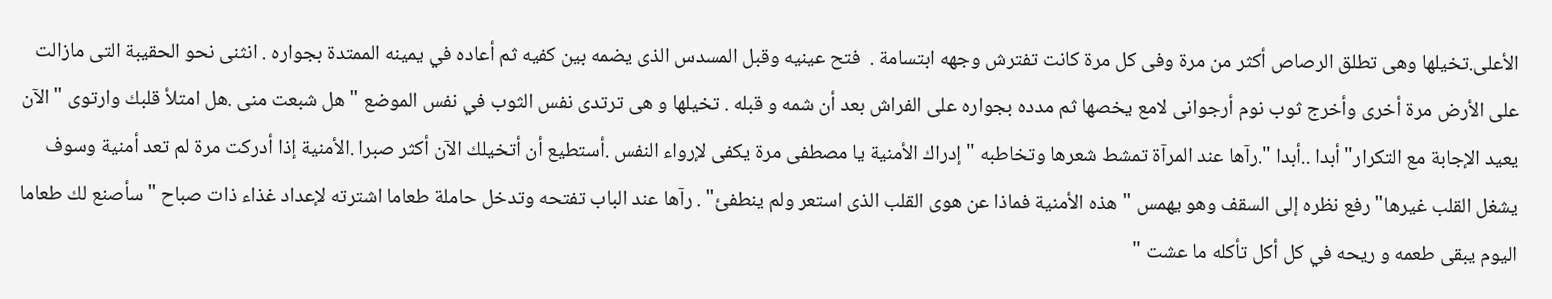الأعلى.تخيلها وهى تطلق الرصاص أكثر من مرة وفى كل مرة كانت تفترش وجهه ابتسامة .  فتح عينيه وقبل المسدس الذى يضمه بين كفيه ثم أعاده في يمينه الممتدة بجواره . انثنى نحو الحقيبة التى مازالت على الأرض مرة أخرى وأخرج ثوب نوم أرجوانى لامع يخصها ثم مدده بجواره على الفراش بعد أن شمه و قبله . تخيلها و هى ترتدى نفس الثوب في نفس الموضع " هل شبعت منى .هل امتلأ قلبك وارتوى "الآن يعيد الإجابة مع التكرار"أبدا ..أبدا ".رآها عند المرآة تمشط شعرها وتخاطبه " إدراك الأمنية يا مصطفى مرة يكفى لإرواء النفس .أستطيع أن أتخيلك الآن أكثر صبرا .الأمنية إذا أدركت مرة لم تعد أمنية وسوف يشغل القلب غيرها" رفع نظره إلى السقف وهو يهمس "هذه الأمنية فماذا عن هوى القلب الذى استعر ولم ينطفئ" . رآها عند الباب تفتحه وتدخل حاملة طعاما اشترته لإعداد غذاء ذات صباح "سأصنع لك طعاما اليوم يبقى طعمه و ريحه في كل أكل تأكله ما عشت "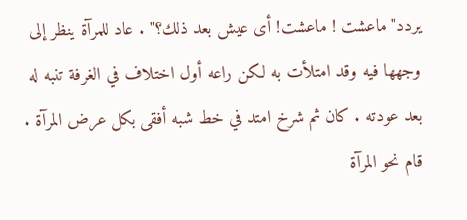يردد"ماعشت ! ماعشت! أى عيش بعد ذلك؟" . عاد للمرآة ينظر إلى وجهها فيه وقد امتلأت به لكن راعه أول اختلاف في الغرفة تنبه له بعد عودته . كان ثم شرخ امتد في خط شبه أفقى بكل عرض المرآة . قام نحو المرآة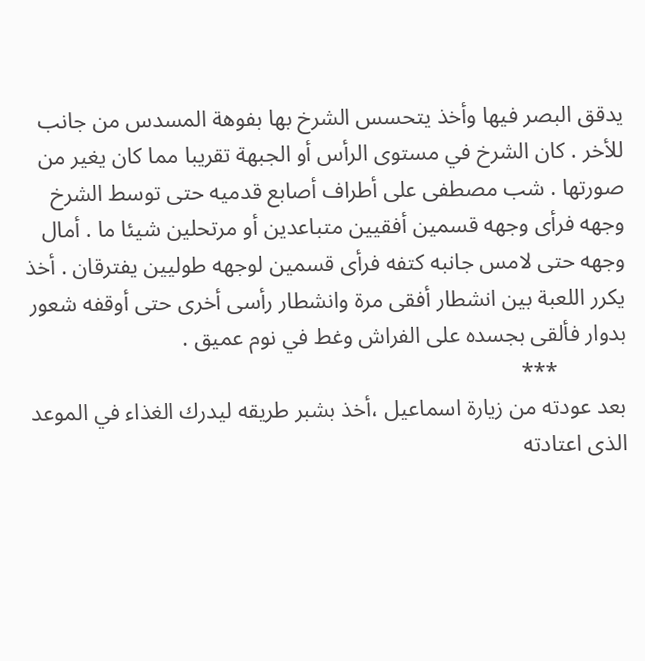يدقق البصر فيها وأخذ يتحسس الشرخ بها بفوهة المسدس من جانب للأخر . كان الشرخ في مستوى الرأس أو الجبهة تقريبا مما كان يغير من صورتها . شب مصطفى على أطراف أصابع قدميه حتى توسط الشرخ وجهه فرأى وجهه قسمين أفقيين متباعدين أو مرتحلين شيئا ما . أمال وجهه حتى لامس جانبه كتفه فرأى قسمين لوجهه طوليين يفترقان . أخذ يكرر اللعبة بين انشطار أفقى مرة وانشطار رأسى أخرى حتى أوقفه شعور بدوار فألقى بجسده على الفراش وغط في نوم عميق .
            ***
بعد عودته من زيارة اسماعيل ،أخذ بشبر طريقه ليدرك الغذاء في الموعد الذى اعتادته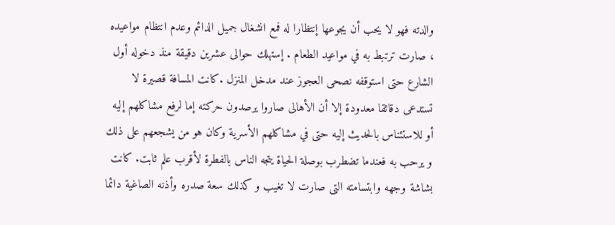والدته فهو لا يحب أن يجوعها إنتظارا له فمع انشغال جميل الدائم وعدم انتظام مواعيده ، صارت ترتبط به في مواعيد الطعام . إستهلك حوالى عشرين دقيقة منذ دخوله أول الشارع حتى استوقفه نصحى العجوز عند مدخل المنزل .كانت المسافة قصيرة لا تستدعى دقائقا معدودة إلا أن الأهالى صاروا يرصدون حركته إما لرفع مشاكلهم إليه أو للاستئناس بالحديث إليه حتى في مشاكلهم الأسرية وكان هو من يشجعهم على ذلك و يرحب به فعندما تضطرب بوصلة الحياة يتجه الناس بالفطرة لأقرب علم ثابت. كانت بشاشة وجهه وابتسامته التى صارت لا تغيب و كذلك سعة صدره وأذنه الصاغية دائما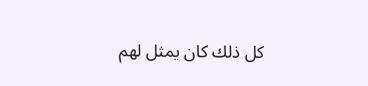كل ذلك كان يمثل لهم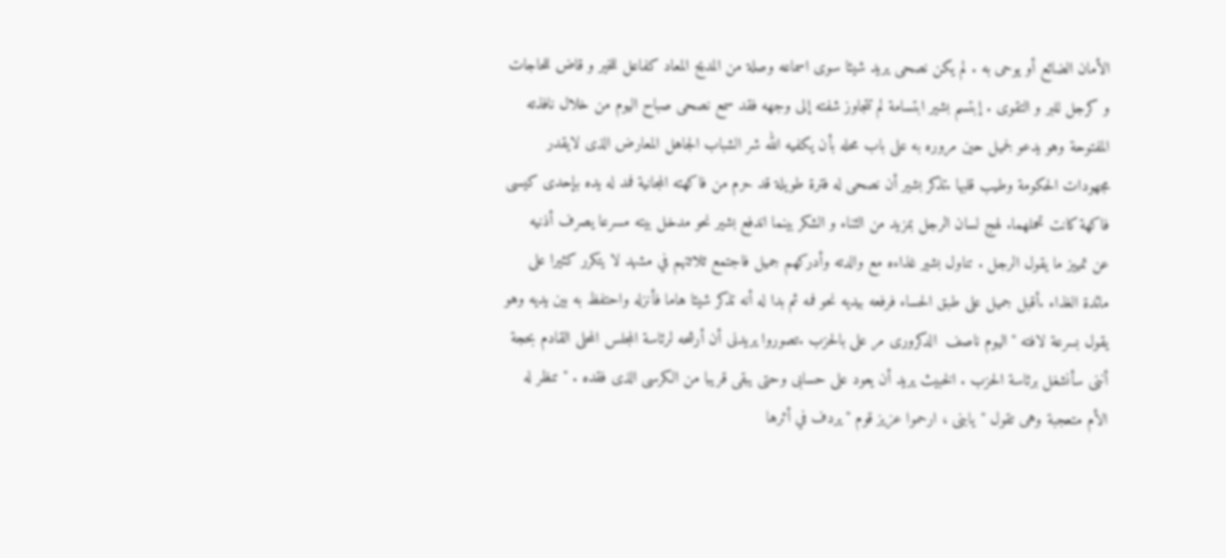الأمان الضائع أو يوحى به . لم يكن نصحى يريد شيئا سوى اسماعه وصلة من المديح المعاد كفاعل للخير و قاض للحاجات و كرجل للبر و التقوى . إبتسم بشير ابتسامة لم تتجاوز شفته إلى وجهه فقد سمع نصحى صباح اليوم من خلال نافذته المفتوحة وهو يدعو لجميل حين مروره به على باب محله بأن يكفيه الله شر الشباب الجاهل المعارض الذى لايقدر مجهودات الحكومة وطيب قلبها .تذكر بشير أن نصحى له فترة طويلة قد حرم من فاكهته المجانية فمد له يده بإحدى كيسى فاكهة كانت تحملهما. لهج لسان الرجل بمزيد من الثناء و الشكر بينما اندفع بشير نحو مدخل بيته مسرعا يصرف أذنيه عن تمييز ما يقول الرجل . تناول بشير غذاءه مع والدته وأدركهم جميل فاجتمع ثلاثتهم في مشهد لا يتكرر كثيرا على مائدة الغذاء .أقبل جميل على طبق الحساء فرفعه بيديه نحو فمه ثم بدا له أنه تذكر شيئا هاما فأنزله واحتفظ به بين يديه وهو يقول بسرعة لافته "اليوم ناصف  الدكرورى مر على بالحزب .تصوروا يريدنى أن أرشحه لرئاسة المجلس المحلى القادم بحجة أننى سأنشغل برئاسة الحزب . الخبيث يريد أن يعود على حسابى وحتى يبقى قريبا من الكرسى الذى فقده . " تنظر له الأم متعجبة وهى تقول "يابنى ، ارحموا عزيز قوم " يردف في أثرها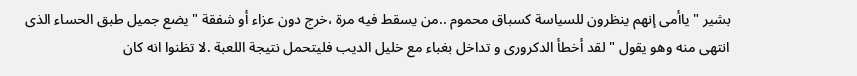بشير " ياأمى إنهم ينظرون للسياسة كسباق محموم ..من يسقط فيه مرة ،خرج دون عزاء أو شفقة " يضع جميل طبق الحساء الذى انتهى منه وهو يقول " لقد أخطأ الدكرورى و تداخل بغباء مع خليل الديب فليتحمل نتيجة اللعبة .لا تظنوا انه كان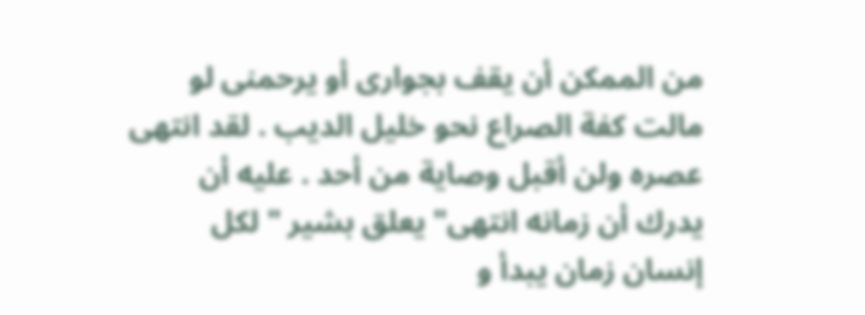من الممكن أن يقف بجوارى أو يرحمنى لو مالت كفة الصراع نحو خليل الديب . لقد انتهى عصره ولن أقبل وصاية من أحد . عليه أن يدرك أن زمانه انتهى" يعلق بشير " لكل إنسان زمان يبدأ و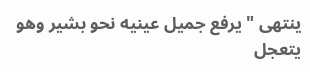ينتهى " يرفع جميل عينيه نحو بشير وهو يتعجل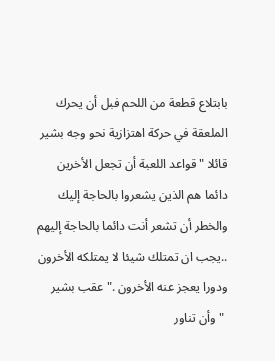بابتلاع قطعة من اللحم فبل أن يحرك الملعقة في حركة اهتزازية نحو وجه بشير قائلا " قواعد اللعبة أن تجعل الأخرين دائما هم الذين يشعروا بالحاجة إليك والخطر أن تشعر أنت دائما بالحاجة إليهم ..يجب ان تمتلك شيئا لا يمتلكه الأخرون ودورا يعجز عنه الأخرون ." عقب بشير
 " وأن تناور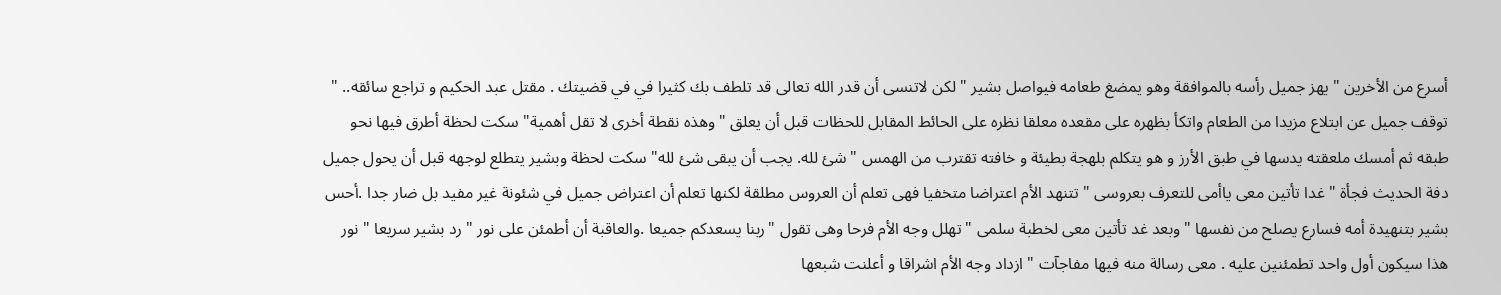أسرع من الأخرين " يهز جميل رأسه بالموافقة وهو يمضغ طعامه فيواصل بشير " لكن لاتنسى أن قدر الله تعالى قد تلطف بك كثيرا في في قضيتك . مقتل عبد الحكيم و تراجع سائقه.. " توقف جميل عن ابتلاع مزيدا من الطعام واتكأ بظهره على مقعده معلقا نظره على الحائط المقابل للحظات قبل أن يعلق " وهذه نقطة أخرى لا تقل أهمية" سكت لحظة أطرق فيها نحو طبقه ثم أمسك ملعقته يدسها في طبق الأرز و هو يتكلم بلهجة بطيئة و خافته تقترب من الهمس " شئ لله. يجب أن يبقى شئ لله" سكت لحظة وبشير يتطلع لوجهه قبل أن يحول جميل دفة الحديث فجأة " غدا تأتين معى ياأمى للتعرف بعروسى " تتنهد الأم اعتراضا متخفيا فهى تعلم أن العروس مطلقة لكنها تعلم أن اعتراض جميل في شئونة غير مفيد بل ضار جدا .أحس بشير بتنهيدة أمه فسارع يصلح من نفسها " وبعد غد تأتين معى لخطبة سلمى " تهلل وجه الأم فرحا وهى تقول "ربنا يسعدكم جميعا .والعاقبة أن أطمئن على نور " رد بشير سريعا " نور هذا سيكون أول واحد تطمئنين عليه . معى رسالة منه فيها مفاجآت " ازداد وجه الأم اشراقا و أعلنت شبعها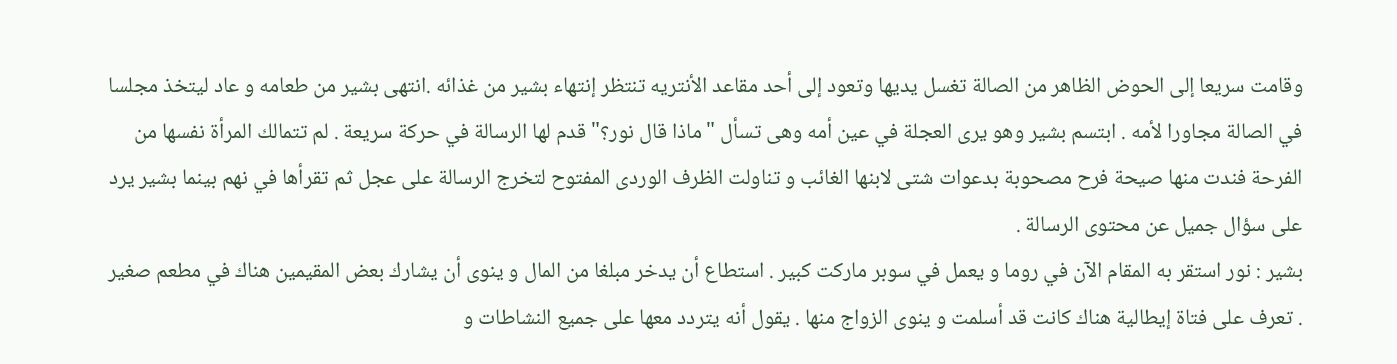وقامت سريعا إلى الحوض الظاهر من الصالة تغسل يديها وتعود إلى أحد مقاعد الأنتريه تنتظر إنتهاء بشير من غذائه .انتهى بشير من طعامه و عاد ليتخذ مجلسا في الصالة مجاورا لأمه . ابتسم بشير وهو يرى العجلة في عين أمه وهى تسأل " ماذا قال نور؟" قدم لها الرسالة في حركة سريعة . لم تتمالك المرأة نفسها من الفرحة فندت منها صيحة فرح مصحوبة بدعوات شتى لابنها الغائب و تناولت الظرف الوردى المفتوح لتخرج الرسالة على عجل ثم تقرأها في نهم بينما بشير يرد على سؤال جميل عن محتوى الرسالة .
بشير : نور استقر به المقام الآن في روما و يعمل في سوبر ماركت كبير . استطاع أن يدخر مبلغا من المال و ينوى أن يشارك بعض المقيمين هناك في مطعم صغير . تعرف على فتاة إيطالية هناك كانت قد أسلمت و ينوى الزواج منها . يقول أنه يتردد معها على جميع النشاطات و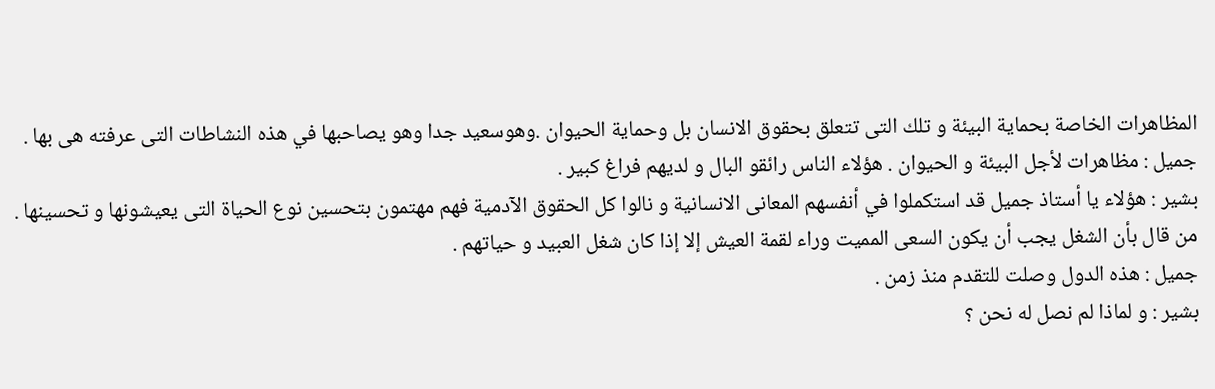المظاهرات الخاصة بحماية البيئة و تلك التى تتعلق بحقوق الانسان بل وحماية الحيوان .وهوسعيد جدا وهو يصاحبها في هذه النشاطات التى عرفته هى بها .
جميل : مظاهرات لأجل البيئة و الحيوان . هؤلاء الناس رائقو البال و لديهم فراغ كبير .
بشير : هؤلاء يا أستاذ جميل قد استكملوا في أنفسهم المعانى الانسانية و نالوا كل الحقوق الآدمية فهم مهتمون بتحسين نوع الحياة التى يعيشونها و تحسينها . من قال بأن الشغل يجب أن يكون السعى المميت وراء لقمة العيش إلا إذا كان شغل العبيد و حياتهم .
جميل : هذه الدول وصلت للتقدم منذ زمن .
بشير : و لماذا لم نصل له نحن ؟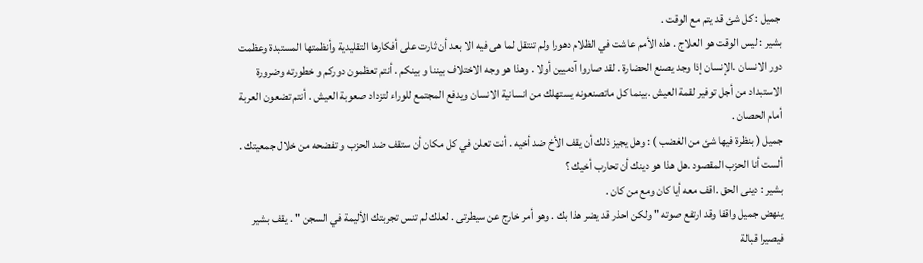جميل : كل شئ قد يتم مع الوقت .
بشير : ليس الوقت هو العلاج . هذه الأمم عاشت في الظلام دهورا ولم تنتقل لما هى فيه الا بعد أن ثارت على أفكارها التقليدية وأنظمتها المستبدة وعظمت دور الانسان .الإنسان إذا وجد يصنع الحضارة . لقد صاروا آدميين أولا . وهذا هو وجه الاختلاف بيننا و بينكم . أنتم تعظمون دوركم و خطورته وضرورة الاستبداد من أجل توفير لقمة العيش .بينما كل ماتصنعونه يستهلك من انسانية الانسان ويدفع المجتمع للوراء لتزداد صعوبة العيش . أنتم تضعون العربة أمام الحصان .
جميل ( بنظرة فيها شئ من الغضب ) : وهل يجيز ذلك أن يقف الأخ ضد أخيه . أنت تعلن في كل مكان أن ستقف ضد الحزب و تفضحه من خلال جمعيتك . ألست أنا الحزب المقصود .هل هذا هو دينك أن تحارب أخيك ؟
بشير : دينى الحق .اقف معه أيا كان ومع من كان .
ينهض جميل واقفا وقد ارتفع صوته " ولكن احذر قد يضر هذا بك . وهو أمر خارج عن سيطرتى . لعلك لم تنس تجربتك الأليمة في السجن " . يقف بشير فيصيرا قبالة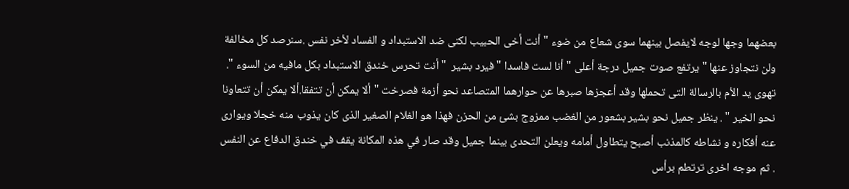بعضهما وجها لوجه لايفصل بينهما سوى شعاع من ضوء " أنت أخى الحبيب لكنى ضد الاستبداد و الفساد لأخر نفس .سنرصد كل مخالفة ولن نتجاوز عنها " يرتفع صوت جميل درجة أعلى "أنا لست فاسدا " فيرد بشير  " أنت تحرس خندق الاستبداد بكل مافيه من السوء ". تهوى يد الأم بالرسالة التى تحملها وقد أعجزها صبرها عن حوارهما المتصاعد نحو أزمة فصرخت "ألا يمكن أن تتفقا.ألا يمكن أن تتعاونا نحو الخير " . ينظر جميل نحو بشير بشعور من الغضب ممزوج بشئ من الحزن فهذا هو الغلام الصغير الذى كان يذوب منه خجلا ويوارى عنه أفكاره و نشاطه كالمذنب أصبح يتطاول أمامه ويعلن التحدى بينما جميل وقد صار في هذه المكانة يقف في خندق الدفاع عن النفس . ثم موجه اخرى ترتطم برأس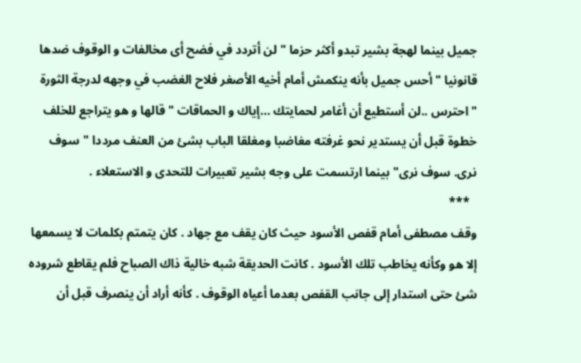جميل بينما لهجة بشير تبدو أكثر حزما " لن أتردد في فضح أى مخالفات و الوقوف ضدها قانونيا " أحس جميل بأنه ينكمش أمام أخيه الأصغر فلاح الغضب في وجهه لدرجة الثورة "احترس ..لن أستطيع أن أغامر لحمايتك …إياك و الحماقات " قالها و هو يتراجع للخلف خطوة قبل أن يستدير نحو غرفته مغاضبا ومغلقا الباب بشئ من العنف مرددا "سوف نرى. سوف نرى" بينما ارتسمت على وجه بشير تعبيرات للتحدى و الاستعلاء .
  ***
وقف مصطفى أمام قفص الأسود حيث كان يقف مع جهاد . كان يتمتم بكلمات لا يسمعها إلا هو وكأنه يخاطب تلك الأسود . كانت الحديقة شبه خالية ذاك الصباح فلم يقاطع شروده شئ حتى استدار إلى جانب القفص بعدما أعياه الوقوف . كأنه أراد أن ينصرف قبل أن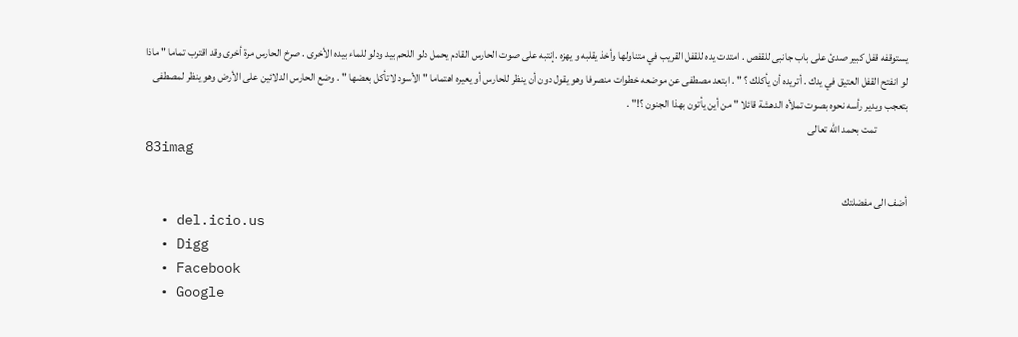يستوقفه قفل كبير صدئ على باب جانبى للقفص . امتدت يده للقفل القريب في متناولها وأخذ يقلبه و يهزه .إنتبه على صوت الحارس القادم يحمل دلو اللحم بيد ودلو للماء بيده الأخرى . صرخ الحارس مرة أخرى وقد اقترب تماما " ماذا لو انفتح القفل العتيق في يدك . أتريده أن يأكلك ؟ " . ابتعد مصطفى عن موضعه خطوات منصرفا وهو يقول دون أن ينظر للحارس أو يعيره اهتماما " الأسود لاتأكل بعضها " . وضع الحارس الدلائين على الأرض وهو ينظر لمصطفى بتعجب ويدير رأسه نحوه بصوت تملأه الدهشة قائلا " من أين يأتون بهذا الجنون ؟!" .
               تمت بحمد الله تعالى
83imag

أضف الى مفضلتك
  • del.icio.us
  • Digg
  • Facebook
  • Google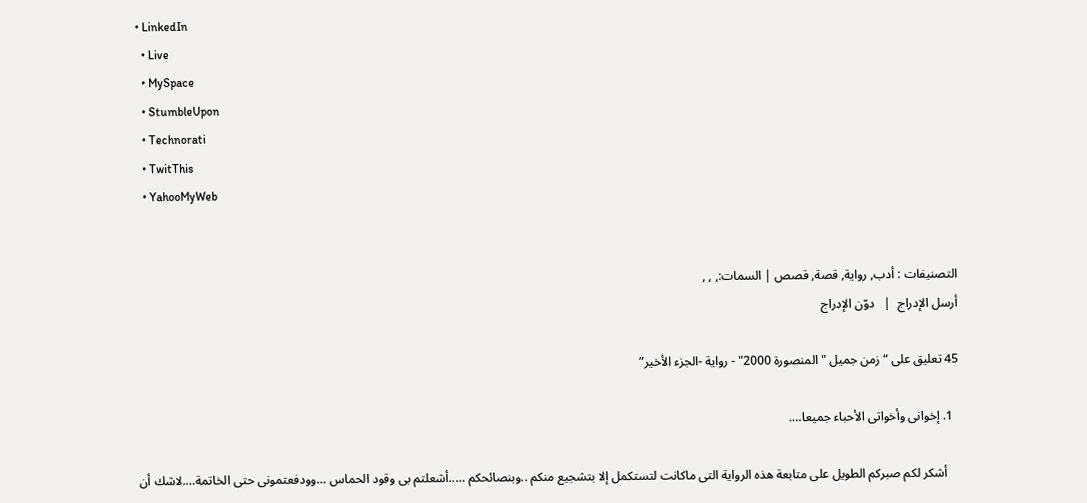• LinkedIn
  • Live
  • MySpace
  • StumbleUpon
  • Technorati
  • TwitThis
  • YahooMyWeb


التصنيفات : أدب, رواية, قصة, قصص | السمات:, , ,
أرسل الإدراج  |   دوّن الإدراج

45 تعليق على “زمن جميل " المنصورة 2000" - رواية -الجزء الأخير”

  1. إخوانى وأخواتى الأحباء جميعا….

    أشكر لكم صبركم الطويل على متابعة هذه الرواية التى ماكانت لتستكمل إلا بتشجيع منكم ..وبنصائحكم …..أشعلتم بى وقود الحماس …وودفعتمونى حتى الخاتمة….لاشك أن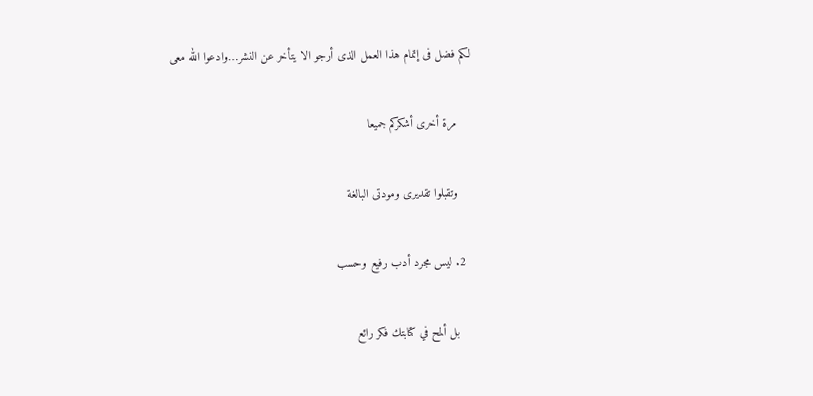لكم فضل فى إتمام هذا العمل الذى أرجو الا يتأخر عن النشر…وادعوا الله معى

    مرة أخرى أشكركم جميعا

    وتقبلوا تقديرى ومودتى البالغة

  2. ليس مجرد أدب رفيع وحسب

    بل ألمح في كتابتك فكر رائع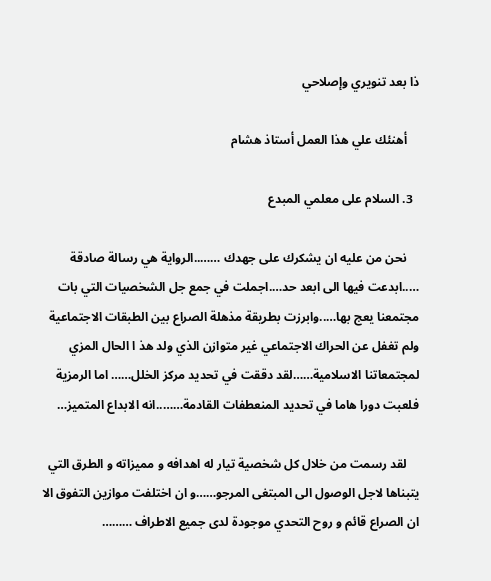ذا بعد تنويري وإصلاحي

    أهنئك علي هذا العمل أستاذ هشام

  3. السلام على معلمي المبدع

    نحن من عليه ان يشكرك على جهدك ……..الرواية هي رسالة صادقة …..ابدعت فيها الى ابعد حد….اجملت في جمع جل الشخصيات التي بات مجتمعنا يعج بها…..وابرزت بطريقة مذهلة الصراع بين الطبقات الاجتماعية ولم تغفل عن الحراك الاجتماعي غير متوازن الذي ولد هذ ا الحال المزي لمجتمعاتنا الاسلامية……لقد دققت في تحديد مركز الخلل…… اما الرمزية فلعبت دورا هاما في تحديد المنعطفات القادمة……..انه الابداع المتميز…

    لقد رسمت من خلال كل شخصية تيار له اهدافه و مميزاته و الطرق التي يتبناها لاجل الوصول الى المبتغى المرجو……و ان اختلفت موازين التفوق الا ان الصراع قائم و روح التحدي موجودة لدى جميع الاطراف ………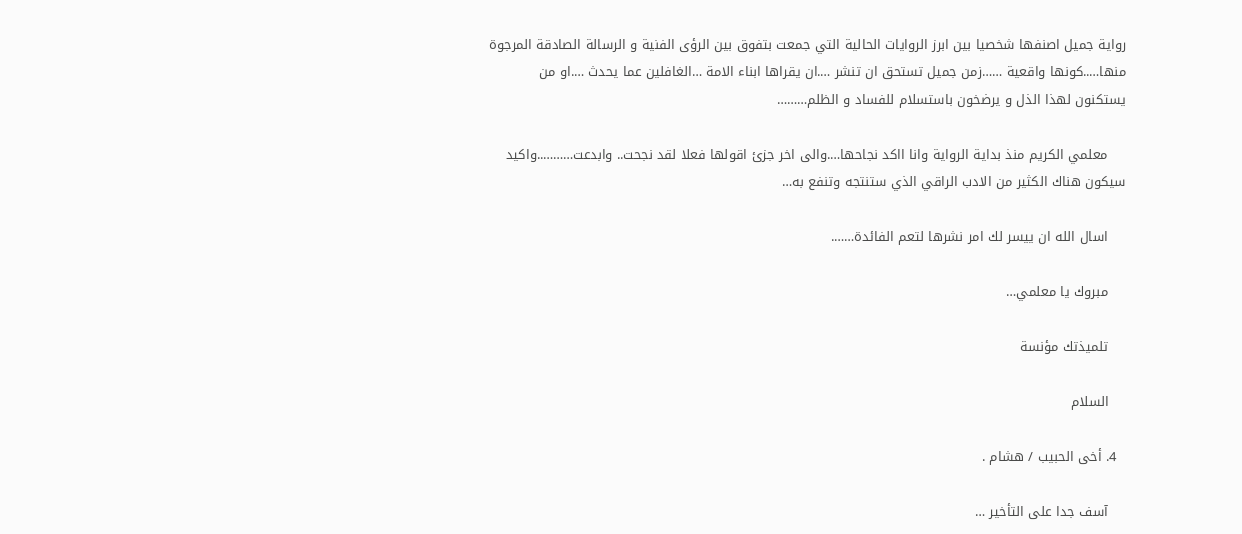رواية جميل اصنفها شخصيا بين ابرز الروايات الحالية التي جمعت بتفوق بين الرؤى الفنية و الرسالة الصادقة المرجوة منها…..كونها واقعية ……زمن جميل تستحق ان تنشر ….ان يقراها ابناء الامة …الغافلين عما يحدث ….او من يستكنون لهذا الذل و يرضخون باستسلام للفساد و الظلم………

    معلمي الكريم منذ بداية الرواية وانا ااكد نجاحها….والى اخر جزئ اقولها فعلا لقد نجحت.. وابدعت………..واكيد سيكون هناك الكثير من الادب الراقي الذي ستنتجه وتنفع به…

    اسال الله ان ييسر لك امر نشرها لتعم الفائدة…….

    مبروك يا معلمي…

    تلميذتك مؤنسة

    السلام

  4. أخى الحبيب / هشام .

    آسف جدا على التأخير …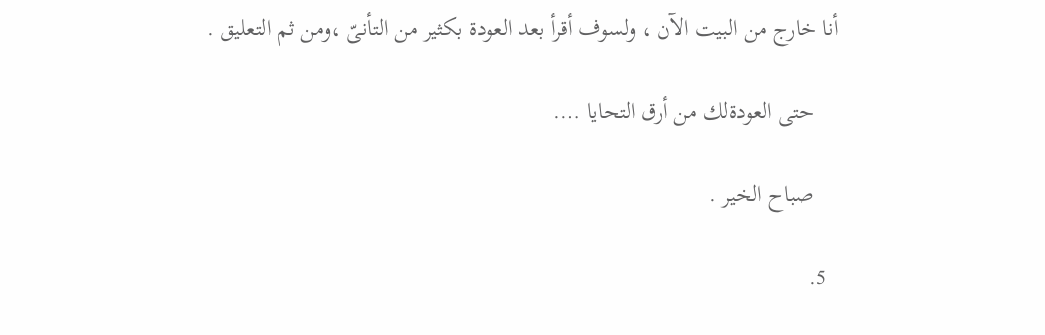أنا خارج من البيت الآن ، ولسوف أقرأ بعد العودة بكثير من التأنىّ ،ومن ثم التعليق .

    حتى العودةلك من أرق التحايا ….

    صباح الخير .

  5.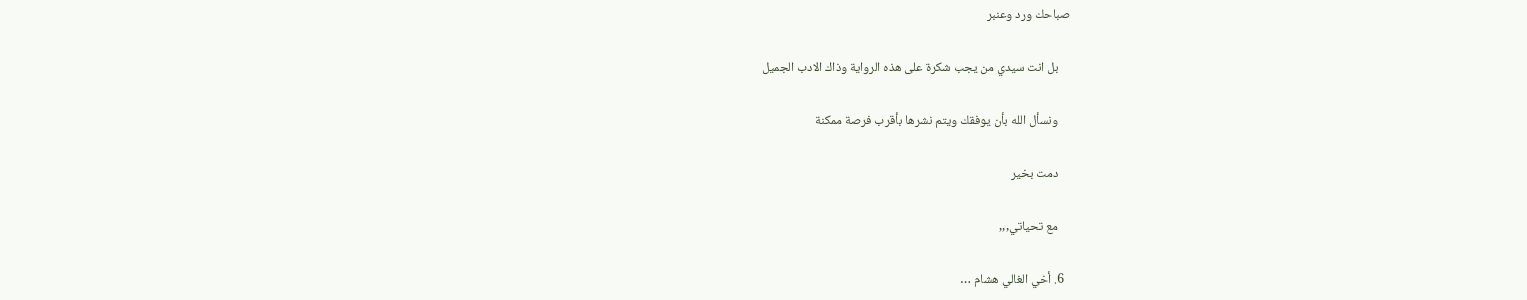صباحك ورد وعنبر

    بل انت سيدي من يجب شكرة على هذه الرواية وذاك الادب الجميل

    ونسأل الله بأن يوفقك ويتم نشرها بأقرب فرصة ممكنة

    دمت بخير

    مع تحياتي,,,

  6. أخي الغالي هشام …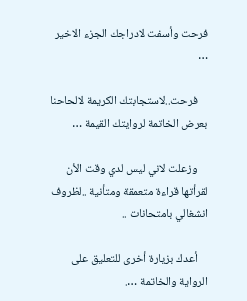فرحت وأسفت لادراجك الجزء الاخير …

    فرحت..لاستجابتك الكريمة لالحاحنا بعرض الخاتمة لروايتك القيمة …

    وزعلت لاني ليس لدي وقت الأن لقرأتها قراءة متعمقة ومتأنية ..لظروف انشغالي بامتحانات ..

    أعدك بزيارة أخرى للتعليق على الرواية والخاتمة ….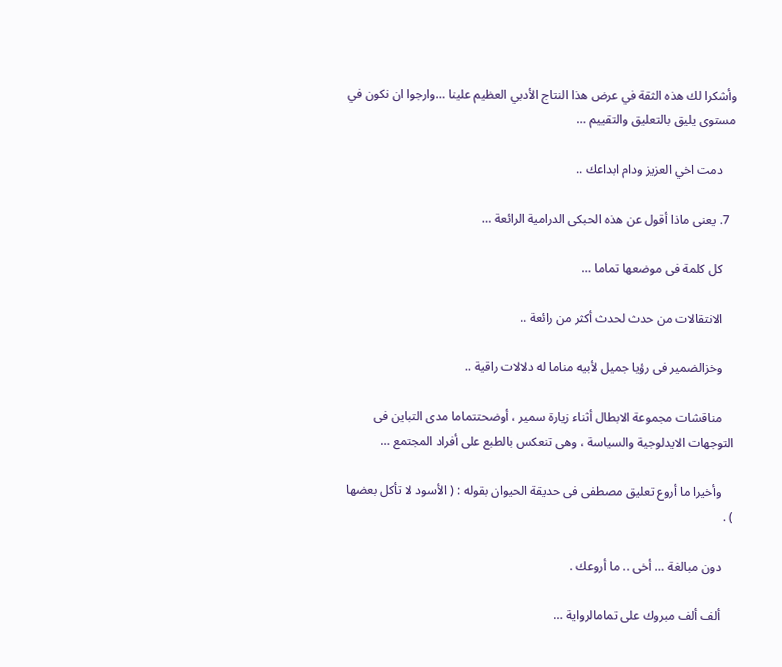وأشكرا لك هذه الثقة في عرض هذا النتاج الأدبي العظيم علينا …وارجوا ان نكون في مستوى يليق بالتعليق والتقييم …

    دمت اخي العزيز ودام ابداعك ..

  7. يعنى ماذا أقول عن هذه الحبكى الدرامية الرائعة …

    كل كلمة فى موضعها تماما …

    الانتقالات من حدث لحدث أكثر من رائعة ..

    وخزالضمير فى رؤيا جميل لأبيه مناما له دلالات راقية ..

    مناقشات مجموعة الابطال أثناء زيارة سمير ، أوضحتتماما مدى التباين فى التوجهات الايدلوجية والسياسة ، وهى تنعكس بالطبع على أفراد المجتمع …

    وأخيرا ما أروع تعليق مصطفى فى حديقة الحيوان بقوله : ( الأسود لا تأكل بعضها ) .

    دون مبالغة … أخى .. ما أروعك .

    ألف ألف مبروك على تمامالرواية …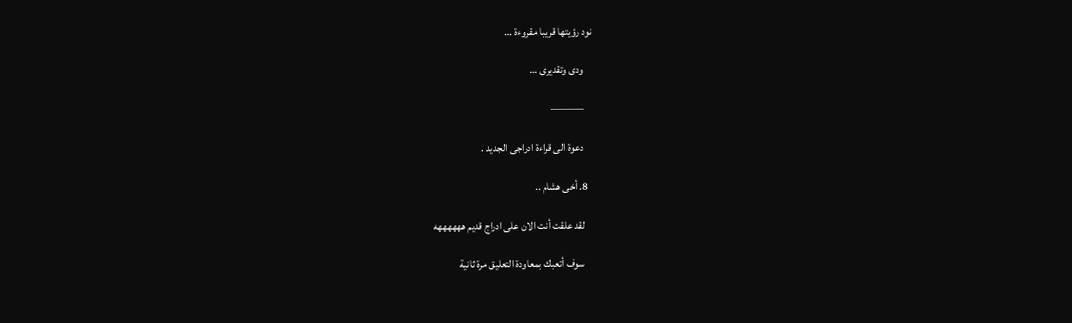نود رؤيتها قريبا مقروءة …

    ودى وتقديرى …

    ———

    دعوة الى قراءة ادراجى الجديد .

  8. أخى هشام ..

    لقد علقت أنت الان على ادراج قديم ههههههه

    سوف أتعبك بمعاودة التعليق مرة ثانية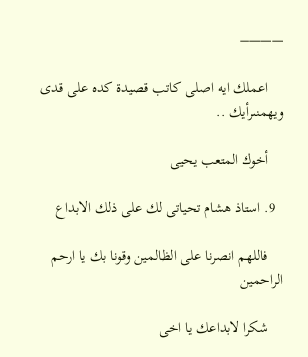———–

    اعملك ايه اصلى كاتب قصيدة كده على قدى ويهمنىرأيك ..

    أخوك المتعب يحيى

  9. استاذ هشام تحياتى لك على ذلك الابداع

    فاللهم انصرنا على الظالمين وقونا بك يا ارحم الراحمين

    شكرا لابداعك يا اخى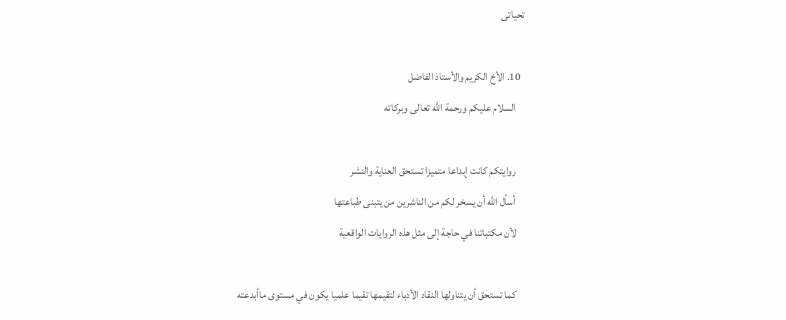تحياتى

  10. الأخ الكريم والأستاذ الفاضل
    السلام عليكم ورحمة الله تعالى وبركاته

    روايتكم كانت إبداعا متميزا تستحق العناية والنشر
    أسأل الله أن يسخر لكم من الناشرين من يتبنى طباعتها
    لأن مكتباتنا في حاجة إلى مثل هذه الروايات الواقعية

    كما تستحق أن يتناولها النقاد الأدباء لتقيمها تقيما علميا يكون في مستوى ماأبدعته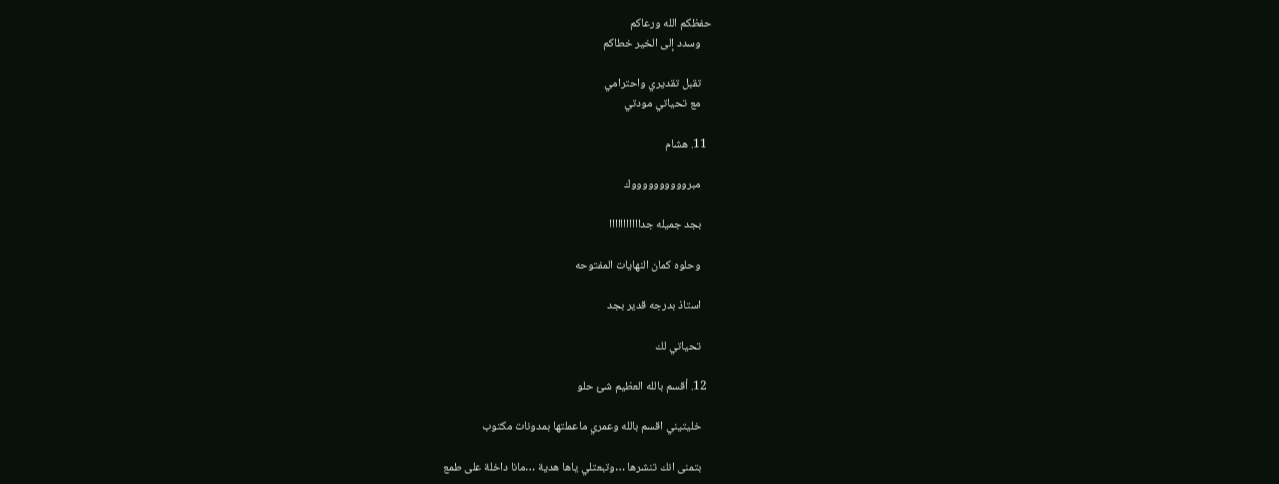حفظكم الله ورعاكم
    وسدد إلى الخير خطاكم

    تقبل تقديري واحترامي
    مع تحياتي مودتي

  11. هشام

    مبرووووووووووك

    بجد جميله جدااااااااااا

    وحلوه كمان النهايات المفتوحه

    استاذ بدرجه قدير بجد

    تحياتي لك

  12. أقسم بالله العظيم شئ حلو

    خليتيني اقسم بالله وعمري ماعملتها بمدونات مكتوب

    بتمنى انك تنشرها …وتبعتلي ياها هدية …مانا داخلة على طمع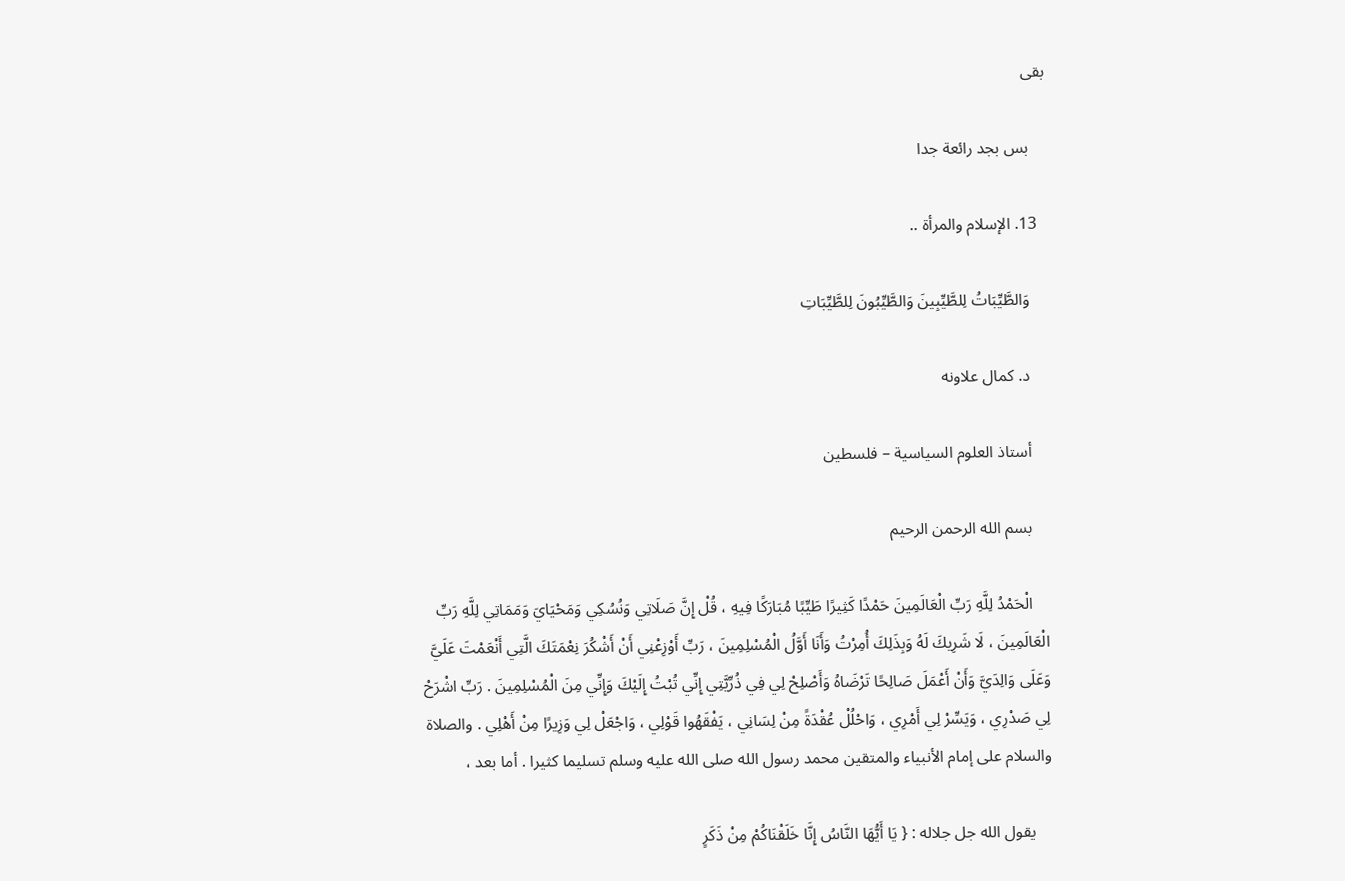بقى

    بس بجد رائعة جدا

  13. الإسلام والمرأة ..

    وَالطَّيِّبَاتُ لِلطَّيِّبِينَ وَالطَّيِّبُونَ لِلطَّيِّبَاتِ

    د. كمال علاونه

    أستاذ العلوم السياسية – فلسطين

    بسم الله الرحمن الرحيم

    الْحَمْدُ لِلَّهِ رَبِّ الْعَالَمِينَ حَمْدًا كَثِيرًا طَيِّبًا مُبَارَكًا فِيهِ ، قُلْ إِنَّ صَلَاتِي وَنُسُكِي وَمَحْيَايَ وَمَمَاتِي لِلَّهِ رَبِّ الْعَالَمِينَ ، لَا شَرِيكَ لَهُ وَبِذَلِكَ أُمِرْتُ وَأَنَا أَوَّلُ الْمُسْلِمِينَ ، رَبِّ أَوْزِعْنِي أَنْ أَشْكُرَ نِعْمَتَكَ الَّتِي أَنْعَمْتَ عَلَيَّ وَعَلَى وَالِدَيَّ وَأَنْ أَعْمَلَ صَالِحًا تَرْضَاهُ وَأَصْلِحْ لِي فِي ذُرِّيَّتِي إِنِّي تُبْتُ إِلَيْكَ وَإِنِّي مِنَ الْمُسْلِمِينَ . رَبِّ اشْرَحْ لِي صَدْرِي ، وَيَسِّرْ لِي أَمْرِي ، وَاحْلُلْ عُقْدَةً مِنْ لِسَانِي ، يَفْقَهُوا قَوْلِي ، وَاجْعَلْ لِي وَزِيرًا مِنْ أَهْلِي . والصلاة والسلام على إمام الأنبياء والمتقين محمد رسول الله صلى الله عليه وسلم تسليما كثيرا . أما بعد ،

    يقول الله جل جلاله : { يَا أَيُّهَا النَّاسُ إِنَّا خَلَقْنَاكُمْ مِنْ ذَكَرٍ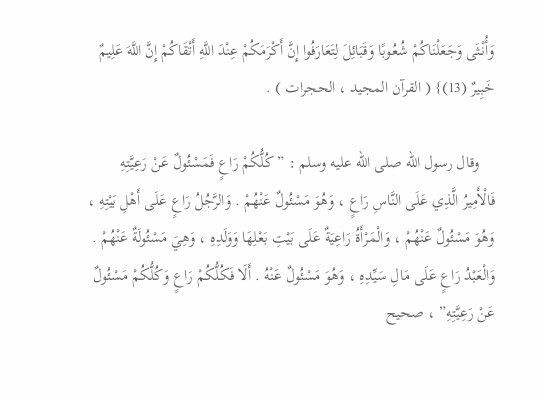وَأُنْثَى وَجَعَلْنَاكُمْ شُعُوبًا وَقَبَائِلَ لِتَعَارَفُوا إِنَّ أَكْرَمَكُمْ عِنْدَ اللَّهِ أَتْقَاكُمْ إِنَّ اللَّهَ عَلِيمٌ خَبِيرٌ (13)} ( القرآن المجيد ، الحجرات ) .

    وقال رسول الله صلى الله عليه وسلم : ” كُلُّكُمْ رَاعٍ فَمَسْئُولٌ عَنْ رَعِيَّتِهِ فَالْأَمِيرُ الَّذِي عَلَى النَّاسِ رَاعٍ ، وَهُوَ مَسْئُولٌ عَنْهُمْ . وَالرَّجُلُ رَاعٍ عَلَى أَهْلِ بَيْتِهِ ، وَهُوَ مَسْئُولٌ عَنْهُمْ ، وَالْمَرْأَةُ رَاعِيَةٌ عَلَى بَيْتِ بَعْلِهَا وَوَلَدِهِ ، وَهِيَ مَسْئُولَةٌ عَنْهُمْ . وَالْعَبْدُ رَاعٍ عَلَى مَالِ سَيِّدِهِ ، وَهُوَ مَسْئُولٌ عَنْهُ . أَلَا فَكُلُّكُمْ رَاعٍ وَكُلُّكُمْ مَسْئُولٌ عَنْ رَعِيَّتِهِ” ، صحيح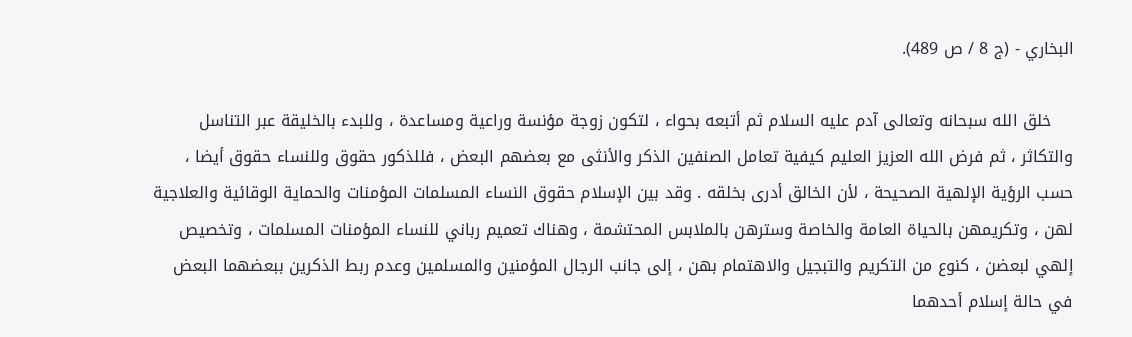البخاري - (ج 8 / ص 489).

    خلق الله سبحانه وتعالى آدم عليه السلام ثم أتبعه بحواء ، لتكون زوجة مؤنسة وراعية ومساعدة ، وللبدء بالخليقة عبر التناسل والتكاثر ، ثم فرض الله العزيز العليم كيفية تعامل الصنفين الذكر والأنثى مع بعضهم البعض ، فللذكور حقوق وللنساء حقوق أيضا ، حسب الرؤية الإلهية الصحيحة ، لأن الخالق أدرى بخلقه . وقد بين الإسلام حقوق النساء المسلمات المؤمنات والحماية الوقائية والعلاجية لهن ، وتكريمهن بالحياة العامة والخاصة وسترهن بالملابس المحتشمة ، وهناك تعميم رباني للنساء المؤمنات المسلمات ، وتخصيص إلهي لبعضن ، كنوع من التكريم والتبجيل والاهتمام بهن ، إلى جانب الرجال المؤمنين والمسلمين وعدم ربط الذكرين ببعضهما البعض في حالة إسلام أحدهما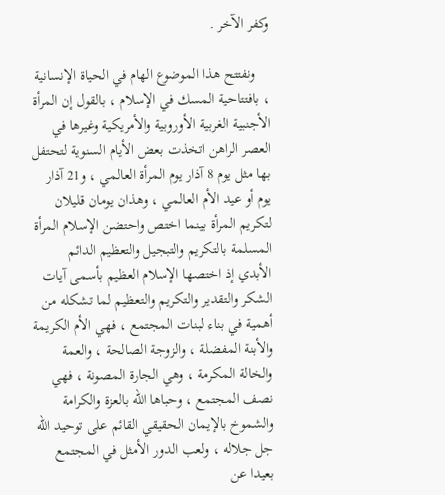وكفر الآخر .

    ونفتتح هذا الموضوع الهام في الحياة الإنسانية ، بافتتاحية المسك في الإسلام ، بالقول إن المرأة الأجنبية الغربية الأوروبية والأمريكية وغيرها في العصر الراهن اتخذت بعض الأيام السنوية لتحتفل بها مثل يوم 8 آذار يوم المرأة العالمي ، و21 آذار يوم أو عيد الأم العالمي ، وهذان يومان قليلان لتكريم المرأة بينما اختص واحتضن الإسلام المرأة المسلمة بالتكريم والتبجيل والتعظيم الدائم الأبدي إذ اختصها الإسلام العظيم بأسمى آيات الشكر والتقدير والتكريم والتعظيم لما تشكله من أهمية في بناء لبنات المجتمع ، فهي الأم الكريمة والأبنة المفضلة ، والزوجة الصالحة ، والعمة والخالة المكرمة ، وهي الجارة المصونة ، فهي نصف المجتمع ، وحباها الله بالعزة والكرامة والشموخ بالإيمان الحقيقي القائم على توحيد الله جل جلاله ، ولعب الدور الأمثل في المجتمع بعيدا عن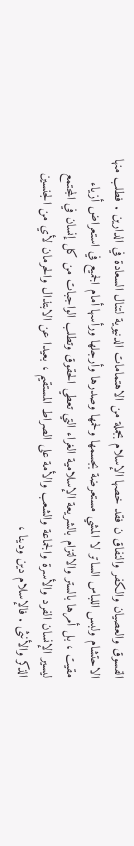الفسوق والعصيان والكفر والنفاق ن فقد خصها الإسلام بجملة من الاهتمامات الدنيوية لتنال السعادة في الدارين . فطلب منها الاحتشام ولبس اللباس الساتر لا المشي مستعرضة بجسمها ولحمها وصدرها وأرجلها ورأسها أمام الجميع في استعراض أزياء مقيت ، بل أمرها بالستر والالتزام بالشريعة الإسلامية الغراء التي تعطي الحقوق وتطلب الواجبات من كل إنسان في المجتمع ليسير الإنسان الفرد والأسرة والجماعة والشعب والأمة على الصراط المستقيم ، بعيدا عن الابتذال والحرمان لأي من الجنسين الذكر والأنثى . فالإسلام دين ودينا ،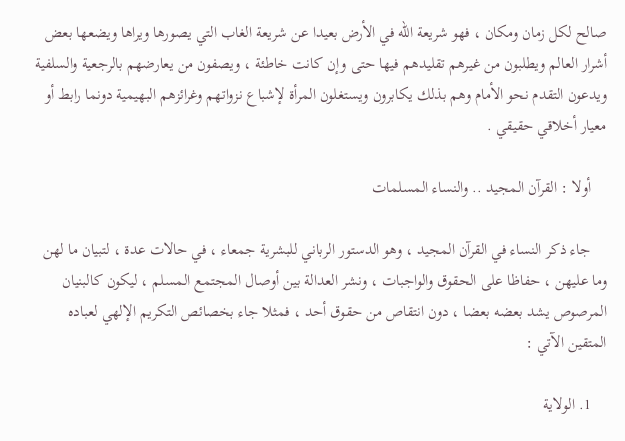صالح لكل زمان ومكان ، فهو شريعة الله في الأرض بعيدا عن شريعة الغاب التي يصورها ويراها ويضعها بعض أشرار العالم ويطلبون من غيرهم تقليدهم فيها حتى وإن كانت خاطئة ، ويصفون من يعارضهم بالرجعية والسلفية ويدعون التقدم نحو الأمام وهم بذلك يكابرون ويستغلون المرأة لإشباع نزواتهم وغرائزهم البهيمية دونما رابط أو معيار أخلاقي حقيقي .

    أولا : القرآن المجيد .. والنساء المسلمات

    جاء ذكر النساء في القرآن المجيد ، وهو الدستور الرباني للبشرية جمعاء ، في حالات عدة ، لتبيان ما لهن وما عليهن ، حفاظا على الحقوق والواجبات ، ونشر العدالة بين أوصال المجتمع المسلم ، ليكون كالبنيان المرصوص يشد بعضه بعضا ، دون انتقاص من حقوق أحد ، فمثلا جاء بخصائص التكريم الإلهي لعباده المتقين الآتي :

    1. الولاية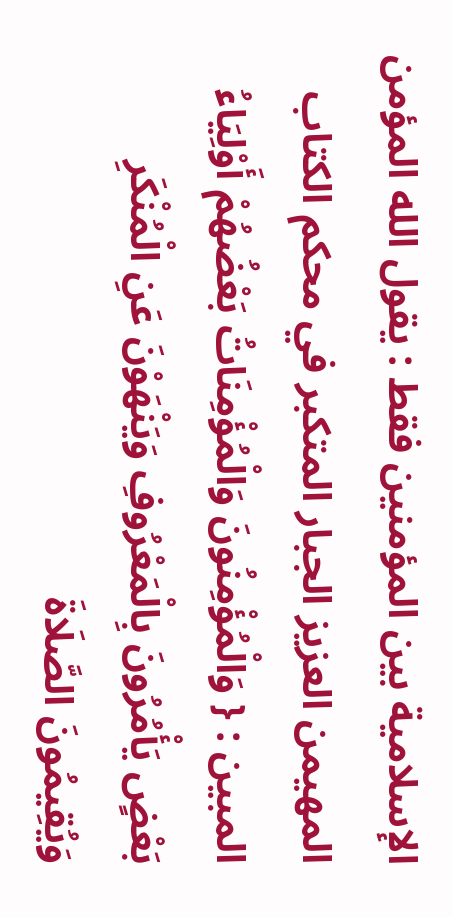الإسلامية بين المؤمنين فقط : يقول الله المؤمن المهيمن العزيز الجبار المتكبر في محكم الكتاب المبين : { وَالْمُؤْمِنُونَ وَالْمُؤْمِنَاتُ بَعْضُهُمْ أَوْلِيَاءُ بَعْضٍ يَأْمُرُونَ بِالْمَعْرُوفِ وَيَنْهَوْنَ عَنِ الْمُنْكَرِ وَيُقِيمُونَ الصَّلَاةَ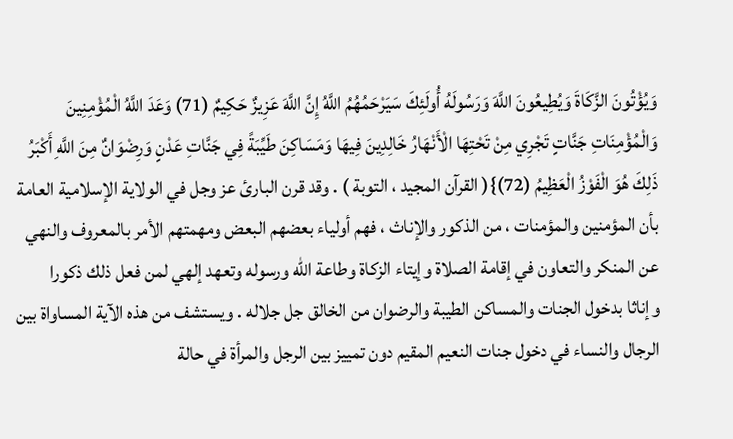وَيُؤْتُونَ الزَّكَاةَ وَيُطِيعُونَ اللَّهَ وَرَسُولَهُ أُولَئِكَ سَيَرْحَمُهُمُ اللَّهُ إِنَّ اللَّهَ عَزِيزٌ حَكِيمٌ (71) وَعَدَ اللَّهُ الْمُؤْمِنِينَ وَالْمُؤْمِنَاتِ جَنَّاتٍ تَجْرِي مِنْ تَحْتِهَا الْأَنْهَارُ خَالِدِينَ فِيهَا وَمَسَاكِنَ طَيِّبَةً فِي جَنَّاتِ عَدْنٍ وَرِضْوَانٌ مِنَ اللَّهِ أَكْبَرُ ذَلِكَ هُوَ الْفَوْزُ الْعَظِيمُ (72)}( القرآن المجيد ، التوبة ) . وقد قرن البارئ عز وجل في الولاية الإسلامية العامة بأن المؤمنين والمؤمنات ، من الذكور والإناث ، فهم أولياء بعضهم البعض ومهمتهم الأمر بالمعروف والنهي عن المنكر والتعاون في إقامة الصلاة وإيتاء الزكاة وطاعة الله ورسوله وتعهد إلهي لمن فعل ذلك ذكورا وإناثا بدخول الجنات والمساكن الطيبة والرضوان من الخالق جل جلاله . ويستشف من هذه الآية المساواة بين الرجال والنساء في دخول جنات النعيم المقيم دون تمييز بين الرجل والمرأة في حالة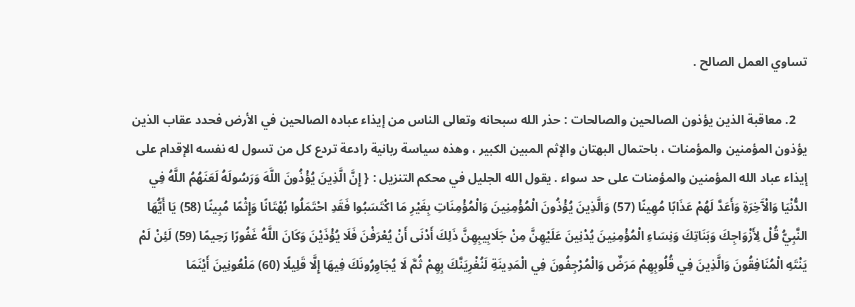تساوي العمل الصالح .

    2. معاقبة الذين يؤذون الصالحين والصالحات : حذر الله سبحانه وتعالى الناس من إيذاء عباده الصالحين في الأرض فحدد عقاب الذين يؤذون المؤمنين والمؤمنات ، باحتمال البهتان والإثم المبين الكبير ، وهذه سياسة ربانية رادعة تردع كل من تسول له نفسه الإقدام على إيذاء عباد الله المؤمنين والمؤمنات على حد سواء . يقول الله الجليل في محكم التنزيل : { إِنَّ الَّذِينَ يُؤْذُونَ اللَّهَ وَرَسُولَهُ لَعَنَهُمُ اللَّهُ فِي الدُّنْيَا وَالْآَخِرَةِ وَأَعَدَّ لَهُمْ عَذَابًا مُهِينًا (57) وَالَّذِينَ يُؤْذُونَ الْمُؤْمِنِينَ وَالْمُؤْمِنَاتِ بِغَيْرِ مَا اكْتَسَبُوا فَقَدِ احْتَمَلُوا بُهْتَانًا وَإِثْمًا مُبِينًا (58) يَا أَيُّهَا النَّبِيُّ قُلْ لِأَزْوَاجِكَ وَبَنَاتِكَ وَنِسَاءِ الْمُؤْمِنِينَ يُدْنِينَ عَلَيْهِنَّ مِنْ جَلَابِيبِهِنَّ ذَلِكَ أَدْنَى أَنْ يُعْرَفْنَ فَلَا يُؤْذَيْنَ وَكَانَ اللَّهُ غَفُورًا رَحِيمًا (59) لَئِنْ لَمْ يَنْتَهِ الْمُنَافِقُونَ وَالَّذِينَ فِي قُلُوبِهِمْ مَرَضٌ وَالْمُرْجِفُونَ فِي الْمَدِينَةِ لَنُغْرِيَنَّكَ بِهِمْ ثُمَّ لَا يُجَاوِرُونَكَ فِيهَا إِلَّا قَلِيلًا (60) مَلْعُونِينَ أَيْنَمَا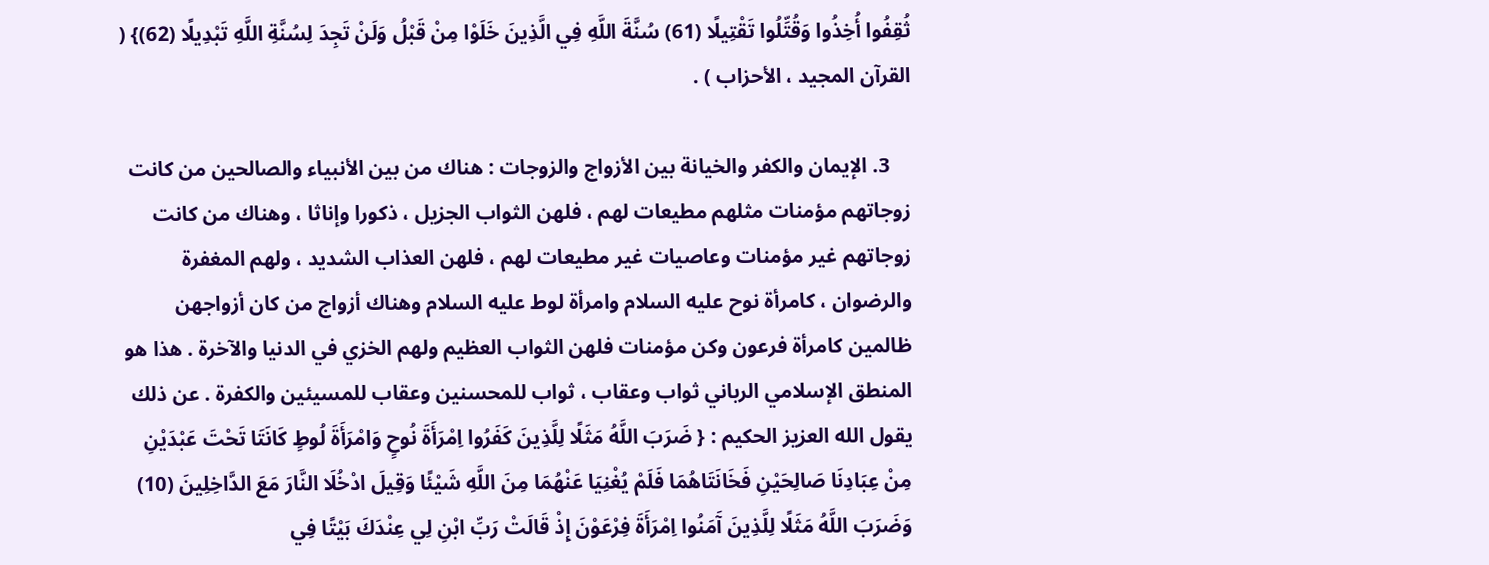ثُقِفُوا أُخِذُوا وَقُتِّلُوا تَقْتِيلًا (61) سُنَّةَ اللَّهِ فِي الَّذِينَ خَلَوْا مِنْ قَبْلُ وَلَنْ تَجِدَ لِسُنَّةِ اللَّهِ تَبْدِيلًا (62)} ( القرآن المجيد ، الأحزاب ) .

    3. الإيمان والكفر والخيانة بين الأزواج والزوجات : هناك من بين الأنبياء والصالحين من كانت زوجاتهم مؤمنات مثلهم مطيعات لهم ، فلهن الثواب الجزيل ، ذكورا وإناثا ، وهناك من كانت زوجاتهم غير مؤمنات وعاصيات غير مطيعات لهم ، فلهن العذاب الشديد ، ولهم المغفرة والرضوان ، كامرأة نوح عليه السلام وامرأة لوط عليه السلام وهناك أزواج من كان أزواجهن ظالمين كامرأة فرعون وكن مؤمنات فلهن الثواب العظيم ولهم الخزي في الدنيا والآخرة . هذا هو المنطق الإسلامي الرباني ثواب وعقاب ، ثواب للمحسنين وعقاب للمسيئين والكفرة . عن ذلك يقول الله العزيز الحكيم : { ضَرَبَ اللَّهُ مَثَلًا لِلَّذِينَ كَفَرُوا اِمْرَأَةَ نُوحٍ وَامْرَأَةَ لُوطٍ كَانَتَا تَحْتَ عَبْدَيْنِ مِنْ عِبَادِنَا صَالِحَيْنِ فَخَانَتَاهُمَا فَلَمْ يُغْنِيَا عَنْهُمَا مِنَ اللَّهِ شَيْئًا وَقِيلَ ادْخُلَا النَّارَ مَعَ الدَّاخِلِينَ (10) وَضَرَبَ اللَّهُ مَثَلًا لِلَّذِينَ آَمَنُوا اِمْرَأَةَ فِرْعَوْنَ إِذْ قَالَتْ رَبِّ ابْنِ لِي عِنْدَكَ بَيْتًا فِي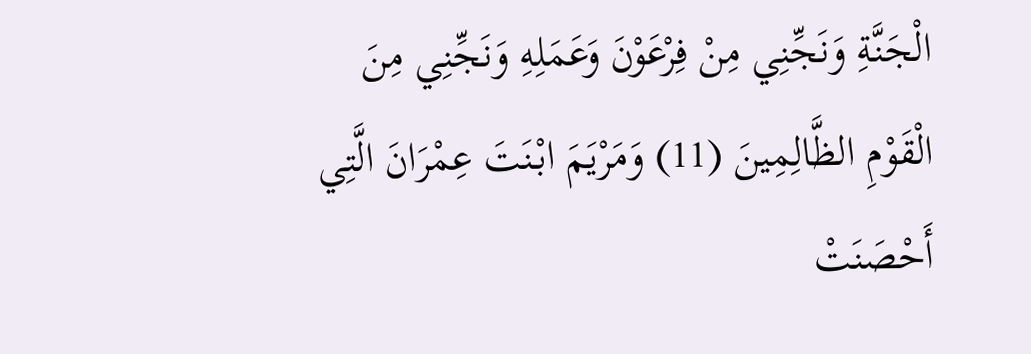الْجَنَّةِ وَنَجِّنِي مِنْ فِرْعَوْنَ وَعَمَلِهِ وَنَجِّنِي مِنَ الْقَوْمِ الظَّالِمِينَ (11) وَمَرْيَمَ ابْنَتَ عِمْرَانَ الَّتِي أَحْصَنَتْ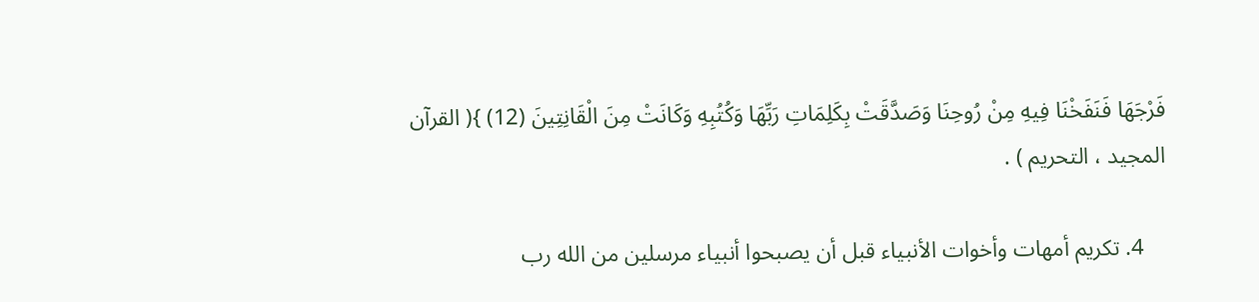فَرْجَهَا فَنَفَخْنَا فِيهِ مِنْ رُوحِنَا وَصَدَّقَتْ بِكَلِمَاتِ رَبِّهَا وَكُتُبِهِ وَكَانَتْ مِنَ الْقَانِتِينَ (12) }( القرآن المجيد ، التحريم ) .

    4. تكريم أمهات وأخوات الأنبياء قبل أن يصبحوا أنبياء مرسلين من الله رب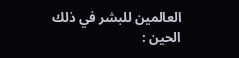العالمين للبشر في ذلك الحين :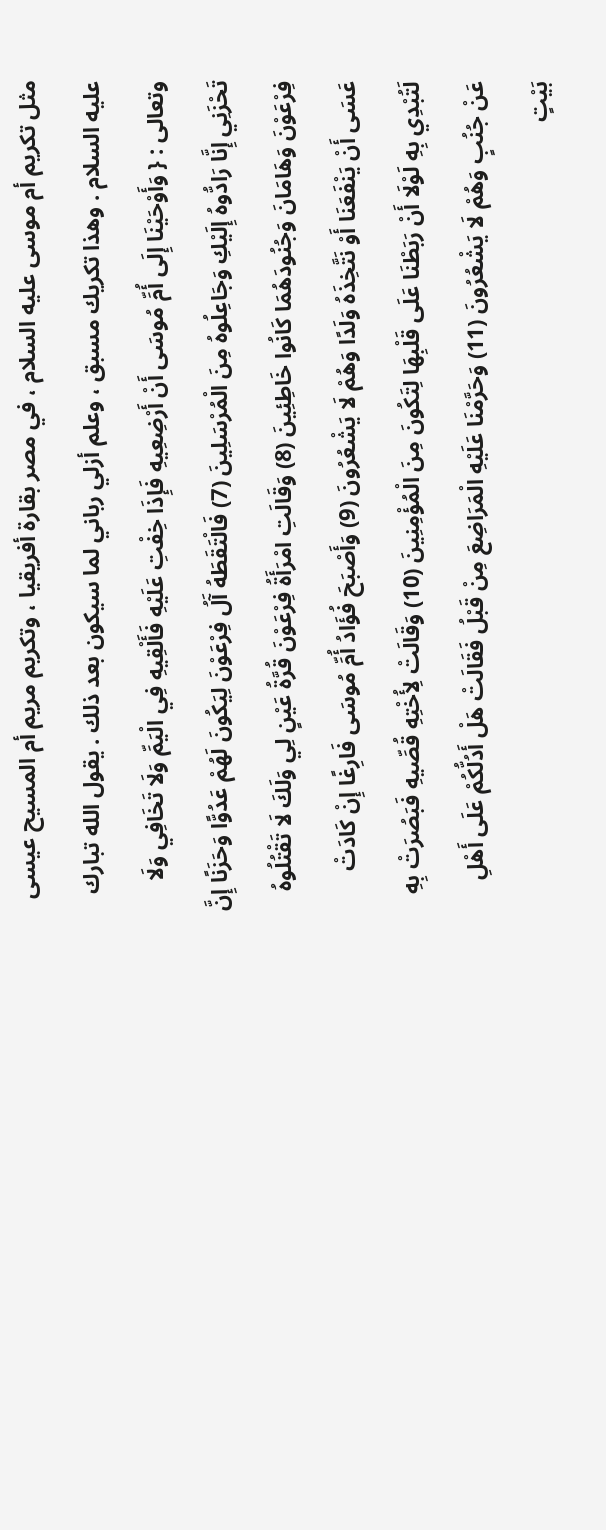مثل تكريم أم موسى عليه السلام ، في مصر بقارة أفريقيا ، وتكريم مريم أم المسيح عيسى عليه السلام . وهذا تكريك مسبق ، وعلم أزلي رباني لما سيكون بعد ذلك . يقول الله تبارك وتعالى : { وَأَوْحَيْنَا إِلَى أُمِّ مُوسَى أَنْ أَرْضِعِيهِ فَإِذَا خِفْتِ عَلَيْهِ فَأَلْقِيهِ فِي الْيَمِّ وَلَا تَخَافِي وَلَا تَحْزَنِي إِنَّا رَادُّوهُ إِلَيْكِ وَجَاعِلُوهُ مِنَ الْمُرْسَلِينَ (7) فَالْتَقَطَهُ آَلُ فِرْعَوْنَ لِيَكُونَ لَهُمْ عَدُوًّا وَحَزَنًا إِنَّ فِرْعَوْنَ وَهَامَانَ وَجُنُودَهُمَا كَانُوا خَاطِئِينَ (8) وَقَالَتِ امْرَأَةُ فِرْعَوْنَ قُرَّةُ عَيْنٍ لِي وَلَكَ لَا تَقْتُلُوهُ عَسَى أَنْ يَنْفَعَنَا أَوْ نَتَّخِذَهُ وَلَدًا وَهُمْ لَا يَشْعُرُونَ (9) وَأَصْبَحَ فُؤَادُ أُمِّ مُوسَى فَارِغًا إِنْ كَادَتْ لَتُبْدِي بِهِ لَوْلَا أَنْ رَبَطْنَا عَلَى قَلْبِهَا لِتَكُونَ مِنَ الْمُؤْمِنِينَ (10) وَقَالَتْ لِأُخْتِهِ قُصِّيهِ فَبَصُرَتْ بِهِ عَنْ جُنُبٍ وَهُمْ لَا يَشْعُرُونَ (11) وَحَرَّمْنَا عَلَيْهِ الْمَرَاضِعَ مِنْ قَبْلُ فَقَالَتْ هَلْ أَدُلُّكُمْ عَلَى أَهْلِ بَيْتٍ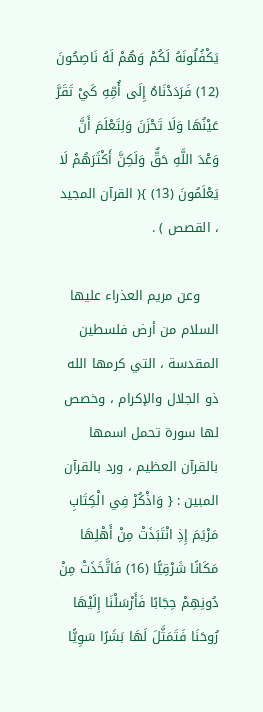يَكْفُلُونَهُ لَكُمْ وَهُمْ لَهُ نَاصِحُونَ (12) فَرَدَدْنَاهُ إِلَى أُمِّهِ كَيْ تَقَرَّ عَيْنُهَا وَلَا تَحْزَنَ وَلِتَعْلَمَ أَنَّ وَعْدَ اللَّهِ حَقٌّ وَلَكِنَّ أَكْثَرَهُمْ لَا يَعْلَمُونَ (13) }( القرآن المجيد ، القصص ) .

    وعن مريم العذراء عليها السلام من أرض فلسطين المقدسة ، التي كرمها الله ذو الجلال والإكرام ، وخصص لها سورة تحمل اسمها بالقرآن العظيم ، ورد بالقرآن المبين : { وَاذْكُرْ فِي الْكِتَابِ مَرْيَمَ إِذِ انْتَبَذَتْ مِنْ أَهْلِهَا مَكَانًا شَرْقِيًّا (16) فَاتَّخَذَتْ مِنْ دُونِهِمْ حِجَابًا فَأَرْسَلْنَا إِلَيْهَا رُوحَنَا فَتَمَثَّلَ لَهَا بَشَرًا سَوِيًّا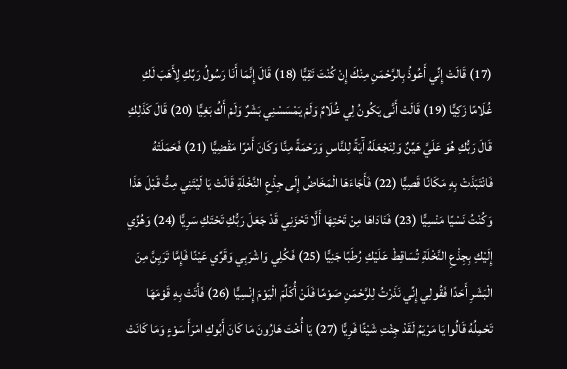(17) قَالَتْ إِنِّي أَعُوذُ بِالرَّحْمَنِ مِنْكَ إِنْ كُنْتَ تَقِيًّا (18) قَالَ إِنَّمَا أَنَا رَسُولُ رَبِّكِ لِأَهَبَ لَكِ غُلَامًا زَكِيًّا (19) قَالَتْ أَنَّى يَكُونُ لِي غُلَامٌ وَلَمْ يَمْسَسْنِي بَشَرٌ وَلَمْ أَكُ بَغِيًّا (20) قَالَ كَذَلِكِ قَالَ رَبُّكِ هُوَ عَلَيَّ هَيِّنٌ وَلِنَجْعَلَهُ آَيَةً لِلنَّاسِ وَرَحْمَةً مِنَّا وَكَانَ أَمْرًا مَقْضِيًّا (21) فَحَمَلَتْهُ فَانْتَبَذَتْ بِهِ مَكَانًا قَصِيًّا (22) فَأَجَاءَهَا الْمَخَاضُ إِلَى جِذْعِ النَّخْلَةِ قَالَتْ يَا لَيْتَنِي مِتُّ قَبْلَ هَذَا وَكُنْتُ نَسْيًا مَنْسِيًّا (23) فَنَادَاهَا مِنْ تَحْتِهَا أَلَّا تَحْزَنِي قَدْ جَعَلَ رَبُّكِ تَحْتَكِ سَرِيًّا (24) وَهُزِّي إِلَيْكِ بِجِذْعِ النَّخْلَةِ تُسَاقِطْ عَلَيْكِ رُطَبًا جَنِيًّا (25) فَكُلِي وَاشْرَبِي وَقَرِّي عَيْنًا فَإِمَّا تَرَيِنَّ مِنَ الْبَشَرِ أَحَدًا فَقُولِي إِنِّي نَذَرْتُ لِلرَّحْمَنِ صَوْمًا فَلَنْ أُكَلِّمَ الْيَوْمَ إِنْسِيًّا (26) فَأَتَتْ بِهِ قَوْمَهَا تَحْمِلُهُ قَالُوا يَا مَرْيَمُ لَقَدْ جِئْتِ شَيْئًا فَرِيًّا (27) يَا أُخْتَ هَارُونَ مَا كَانَ أَبُوكِ امْرَأَ سَوْءٍ وَمَا كَانَتْ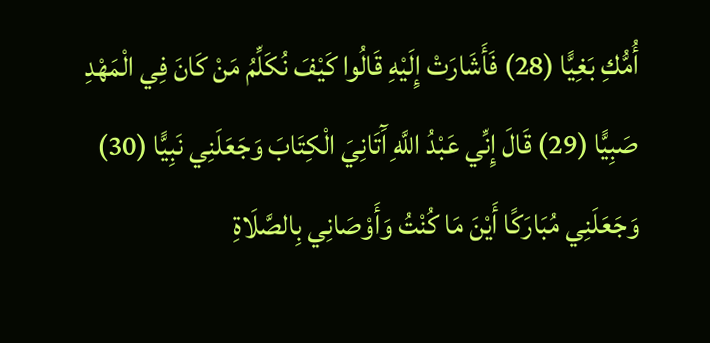أُمُّكِ بَغِيًّا (28) فَأَشَارَتْ إِلَيْهِ قَالُوا كَيْفَ نُكَلِّمُ مَنْ كَانَ فِي الْمَهْدِ صَبِيًّا (29) قَالَ إِنِّي عَبْدُ اللَّهِ آَتَانِيَ الْكِتَابَ وَجَعَلَنِي نَبِيًّا (30) وَجَعَلَنِي مُبَارَكًا أَيْنَ مَا كُنْتُ وَأَوْصَانِي بِالصَّلَاةِ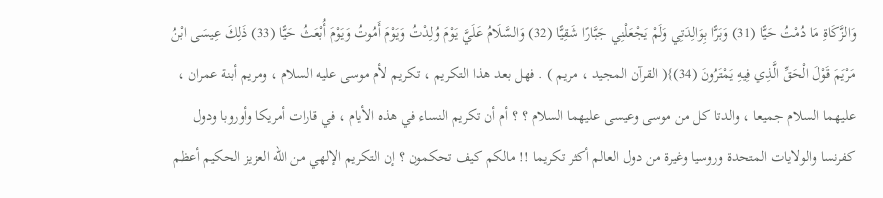وَالزَّكَاةِ مَا دُمْتُ حَيًّا (31) وَبَرًّا بِوَالِدَتِي وَلَمْ يَجْعَلْنِي جَبَّارًا شَقِيًّا (32) وَالسَّلَامُ عَلَيَّ يَوْمَ وُلِدْتُ وَيَوْمَ أَمُوتُ وَيَوْمَ أُبْعَثُ حَيًّا (33) ذَلِكَ عِيسَى ابْنُ مَرْيَمَ قَوْلَ الْحَقِّ الَّذِي فِيهِ يَمْتَرُونَ (34)}( القرآن المجيد ، مريم ) . فهل بعد هذا التكريم ، تكريم لأم موسى عليه السلام ، ومريم أبنة عمران ، عليهما السلام جميعا ، والدتا كل من موسى وعيسى عليهما السلام ؟ ؟ أم أن تكريم النساء في هذه الأيام ، في قارات أمريكا وأوروبا ودول كفرنسا والولايات المتحدة وروسيا وغيرة من دول العالم أكثر تكريما !! مالكم كيف تحكمون ؟ إن التكريم الإلهي من الله العزيز الحكيم أعظم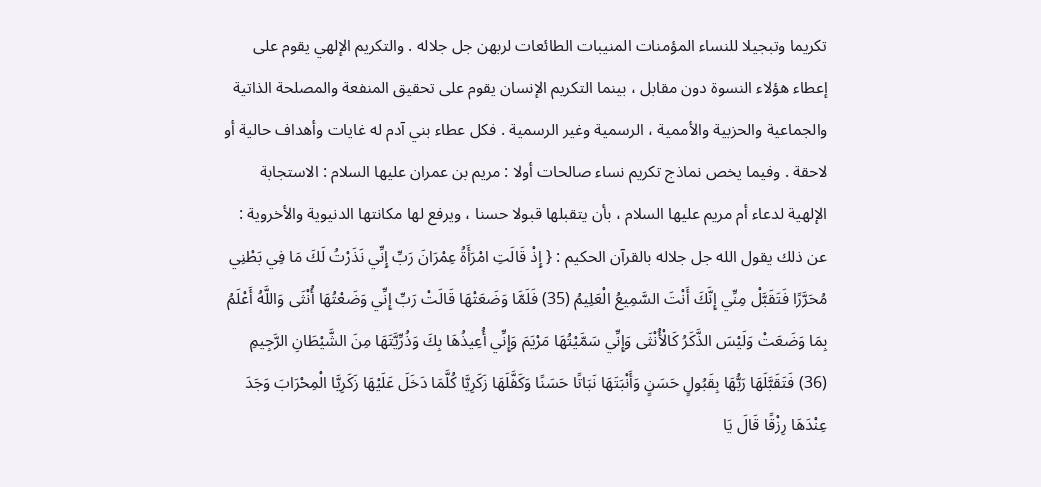تكريما وتبجيلا للنساء المؤمنات المنيبات الطائعات لربهن جل جلاله . والتكريم الإلهي يقوم على إعطاء هؤلاء النسوة دون مقابل ، بينما التكريم الإنسان يقوم على تحقيق المنفعة والمصلحة الذاتية والجماعية والحزبية والأممية ، الرسمية وغير الرسمية . فكل عطاء بني آدم له غايات وأهداف حالية أو لاحقة . وفيما يخص نماذج تكريم نساء صالحات أولا : مريم بن عمران عليها السلام : الاستجابة الإلهية لدعاء أم مريم عليها السلام ، بأن يتقبلها قبولا حسنا ، ويرفع لها مكانتها الدنيوية والأخروية : عن ذلك يقول الله جل جلاله بالقرآن الحكيم : { إِذْ قَالَتِ امْرَأَةُ عِمْرَانَ رَبِّ إِنِّي نَذَرْتُ لَكَ مَا فِي بَطْنِي مُحَرَّرًا فَتَقَبَّلْ مِنِّي إِنَّكَ أَنْتَ السَّمِيعُ الْعَلِيمُ (35) فَلَمَّا وَضَعَتْهَا قَالَتْ رَبِّ إِنِّي وَضَعْتُهَا أُنْثَى وَاللَّهُ أَعْلَمُ بِمَا وَضَعَتْ وَلَيْسَ الذَّكَرُ كَالْأُنْثَى وَإِنِّي سَمَّيْتُهَا مَرْيَمَ وَإِنِّي أُعِيذُهَا بِكَ وَذُرِّيَّتَهَا مِنَ الشَّيْطَانِ الرَّجِيمِ (36) فَتَقَبَّلَهَا رَبُّهَا بِقَبُولٍ حَسَنٍ وَأَنْبَتَهَا نَبَاتًا حَسَنًا وَكَفَّلَهَا زَكَرِيَّا كُلَّمَا دَخَلَ عَلَيْهَا زَكَرِيَّا الْمِحْرَابَ وَجَدَ عِنْدَهَا رِزْقًا قَالَ يَا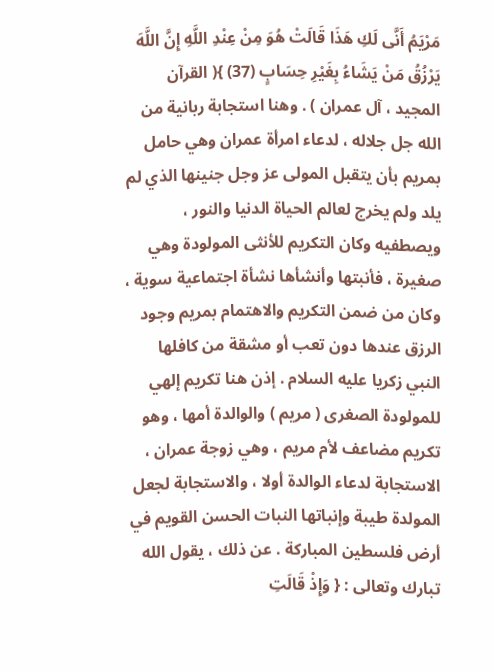مَرْيَمُ أَنَّى لَكِ هَذَا قَالَتْ هُوَ مِنْ عِنْدِ اللَّهِ إِنَّ اللَّهَ يَرْزُقُ مَنْ يَشَاءُ بِغَيْرِ حِسَابٍ (37) }( القرآن المجيد ، آل عمران ) . وهنا استجابة ربانية من الله جل جلاله ، لدعاء امرأة عمران وهي حامل بمريم بأن يتقبل المولى عز وجل جنينها الذي لم يلد ولم يخرج لعالم الحياة الدنيا والنور ، ويصطفيه وكان التكريم للأنثى المولودة وهي صغيرة ، فأنبتها وأنشأها نشأة اجتماعية سوية ، وكان من ضمن التكريم والاهتمام بمريم وجود الرزق عندها دون تعب أو مشقة من كافلها النبي زكريا عليه السلام . إذن هنا تكريم إلهي للمولودة الصغرى ( مريم ) والوالدة أمها ، وهو تكريم مضاعف لأم مريم ، وهي زوجة عمران ، الاستجابة لدعاء الوالدة أولا ، والاستجابة لجعل المولدة طيبة وإنباتها النبات الحسن القويم في أرض فلسطين المباركة . عن ذلك ، يقول الله تبارك وتعالى : { وَإِذْ قَالَتِ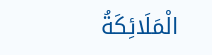الْمَلَائِكَةُ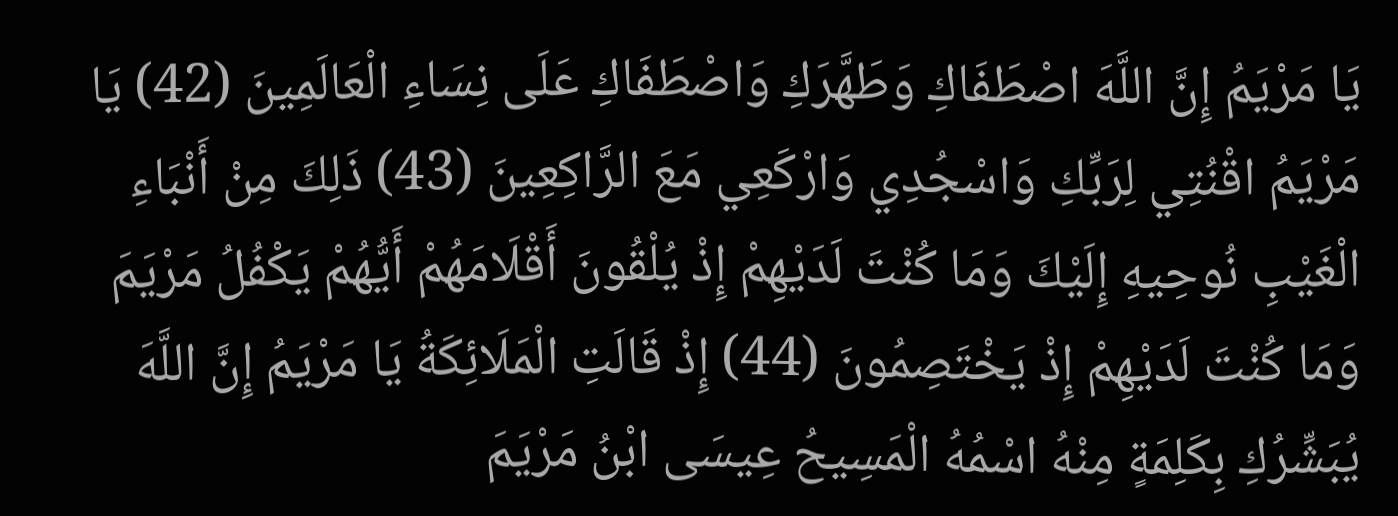يَا مَرْيَمُ إِنَّ اللَّهَ اصْطَفَاكِ وَطَهَّرَكِ وَاصْطَفَاكِ عَلَى نِسَاءِ الْعَالَمِينَ (42) يَا مَرْيَمُ اقْنُتِي لِرَبِّكِ وَاسْجُدِي وَارْكَعِي مَعَ الرَّاكِعِينَ (43) ذَلِكَ مِنْ أَنْبَاءِ الْغَيْبِ نُوحِيهِ إِلَيْكَ وَمَا كُنْتَ لَدَيْهِمْ إِذْ يُلْقُونَ أَقْلَامَهُمْ أَيُّهُمْ يَكْفُلُ مَرْيَمَ وَمَا كُنْتَ لَدَيْهِمْ إِذْ يَخْتَصِمُونَ (44) إِذْ قَالَتِ الْمَلَائِكَةُ يَا مَرْيَمُ إِنَّ اللَّهَ يُبَشِّرُكِ بِكَلِمَةٍ مِنْهُ اسْمُهُ الْمَسِيحُ عِيسَى ابْنُ مَرْيَمَ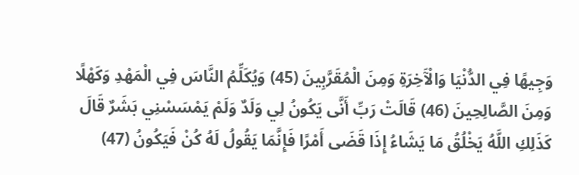وَجِيهًا فِي الدُّنْيَا وَالْآَخِرَةِ وَمِنَ الْمُقَرَّبِينَ (45) وَيُكَلِّمُ النَّاسَ فِي الْمَهْدِ وَكَهْلًا وَمِنَ الصَّالِحِينَ (46) قَالَتْ رَبِّ أَنَّى يَكُونُ لِي وَلَدٌ وَلَمْ يَمْسَسْنِي بَشَرٌ قَالَ كَذَلِكِ اللَّهُ يَخْلُقُ مَا يَشَاءُ إِذَا قَضَى أَمْرًا فَإِنَّمَا يَقُولُ لَهُ كُنْ فَيَكُونُ (47)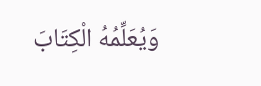وَيُعَلِّمُهُ الْكِتَابَ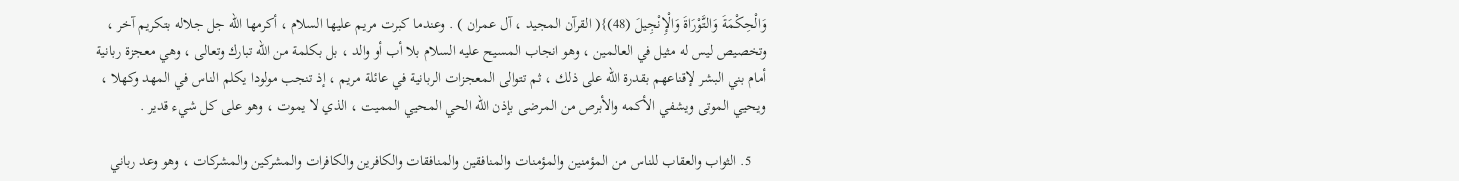وَالْحِكْمَةَ وَالتَّوْرَاةَ وَالْإِنْجِيلَ (48)}( القرآن المجيد ، آل عمران ) . وعندما كبرت مريم عليها السلام ، أكرمها الله جل جلاله بتكريم آخر ، وتخصيص ليس له مثيل في العالمين ، وهو انجاب المسيح عليه السلام بلا أب أو والد ، بل بكلمة من الله تبارك وتعالى ، وهي معجزة ربانية أمام بني البشر لإقناعهم بقدرة الله على ذلك ، ثم تتوالى المعجزات الربانية في عائلة مريم ، إذ تنجب مولودا يكلم الناس في المهد وكهلا ، ويحيي الموتى ويشفي الأكمه والأبرص من المرضى بإذن الله الحي المحيي المميت ، الذي لا يموت ، وهو على كل شيء قدير .

    5. الثواب والعقاب للناس من المؤمنين والمؤمنات والمنافقين والمنافقات والكافرين والكافرات والمشركين والمشركات ، وهو وعد رباني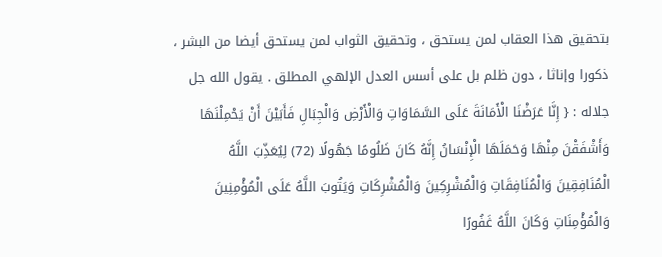بتحقيق هذا العقاب لمن يستحق ، وتحقيق الثواب لمن يستحق أيضا من البشر ، ذكورا وإناثا ، دون ظلم بل على أسس العدل الإلهي المطلق . يقول الله جل جلاله : { إِنَّا عَرَضْنَا الْأَمَانَةَ عَلَى السَّمَاوَاتِ وَالْأَرْضِ وَالْجِبَالِ فَأَبَيْنَ أَنْ يَحْمِلْنَهَا وَأَشْفَقْنَ مِنْهَا وَحَمَلَهَا الْإِنْسَانُ إِنَّهُ كَانَ ظَلُومًا جَهُولًا (72) لِيُعَذِّبَ اللَّهُ الْمُنَافِقِينَ وَالْمُنَافِقَاتِ وَالْمُشْرِكِينَ وَالْمُشْرِكَاتِ وَيَتُوبَ اللَّهُ عَلَى الْمُؤْمِنِينَ وَالْمُؤْمِنَاتِ وَكَانَ اللَّهُ غَفُورًا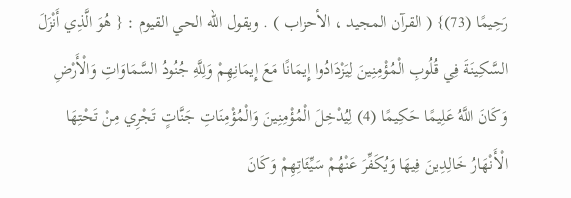رَحِيمًا (73)} ( القرآن المجيد ، الأحزاب ) . ويقول الله الحي القيوم : { هُوَ الَّذِي أَنْزَلَ السَّكِينَةَ فِي قُلُوبِ الْمُؤْمِنِينَ لِيَزْدَادُوا إِيمَانًا مَعَ إِيمَانِهِمْ وَلِلَّهِ جُنُودُ السَّمَاوَاتِ وَالْأَرْضِ وَكَانَ اللَّهُ عَلِيمًا حَكِيمًا (4) لِيُدْخِلَ الْمُؤْمِنِينَ وَالْمُؤْمِنَاتِ جَنَّاتٍ تَجْرِي مِنْ تَحْتِهَا الْأَنْهَارُ خَالِدِينَ فِيهَا وَيُكَفِّرَ عَنْهُمْ سَيِّئَاتِهِمْ وَكَانَ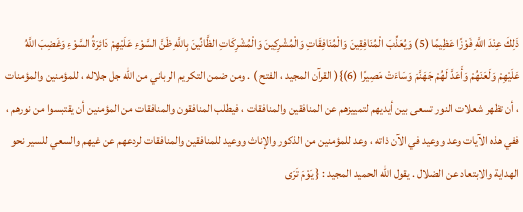ذَلِكَ عِنْدَ اللَّهِ فَوْزًا عَظِيمًا (5) وَيُعَذِّبَ الْمُنَافِقِينَ وَالْمُنَافِقَاتِ وَالْمُشْرِكِينَ وَالْمُشْرِكَاتِ الظَّانِّينَ بِاللَّهِ ظَنَّ السَّوْءِ عَلَيْهِمْ دَائِرَةُ السَّوْءِ وَغَضِبَ اللَّهُ عَلَيْهِمْ وَلَعَنَهُمْ وَأَعَدَّ لَهُمْ جَهَنَّمَ وَسَاءَتْ مَصِيرًا (6)}( القرآن المجيد ، الفتح ) . ومن ضمن التكريم الرباني من الله جل جلاله ، للمؤمنين والمؤمنات ، أن تظهر شعلات النور تسعى بين أيديهم لتمييزهم عن المنافقين والمنافقات ، فيطلب المنافقون والمنافقات من المؤمنين أن يقتبسوا من نورهم ، ففي هذه الآيات وعد ووعيد في الآن ذاته ، وعد للمؤمنين من الذكور والإناث ووعيد للمنافقين والمنافقات لردعهم عن غيهم والسعي للسير نحو الهداية والابتعاد عن الضلال . يقول الله الحميد المجيد : { يَوْمَ تَرَى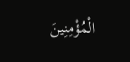الْمُؤْمِنِينَ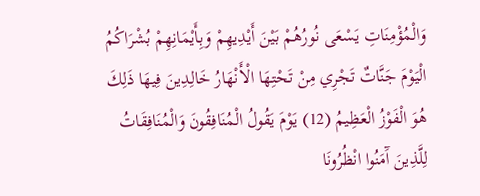وَالْمُؤْمِنَاتِ يَسْعَى نُورُهُمْ بَيْنَ أَيْدِيهِمْ وَبِأَيْمَانِهِمْ بُشْرَاكُمُ الْيَوْمَ جَنَّاتٌ تَجْرِي مِنْ تَحْتِهَا الْأَنْهَارُ خَالِدِينَ فِيهَا ذَلِكَ هُوَ الْفَوْزُ الْعَظِيمُ (12) يَوْمَ يَقُولُ الْمُنَافِقُونَ وَالْمُنَافِقَاتُ لِلَّذِينَ آَمَنُوا انْظُرُونَا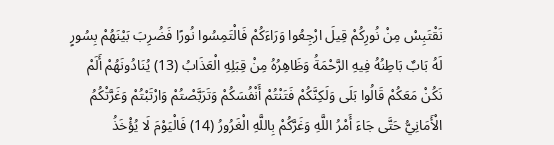نَقْتَبِسْ مِنْ نُورِكُمْ قِيلَ ارْجِعُوا وَرَاءَكُمْ فَالْتَمِسُوا نُورًا فَضُرِبَ بَيْنَهُمْ بِسُورٍ لَهُ بَابٌ بَاطِنُهُ فِيهِ الرَّحْمَةُ وَظَاهِرُهُ مِنْ قِبَلِهِ الْعَذَابُ (13) يُنَادُونَهُمْ أَلَمْ نَكُنْ مَعَكُمْ قَالُوا بَلَى وَلَكِنَّكُمْ فَتَنْتُمْ أَنْفُسَكُمْ وَتَرَبَّصْتُمْ وَارْتَبْتُمْ وَغَرَّتْكُمُ الْأَمَانِيُّ حَتَّى جَاءَ أَمْرُ اللَّهِ وَغَرَّكُمْ بِاللَّهِ الْغَرُورُ (14) فَالْيَوْمَ لَا يُؤْخَذُ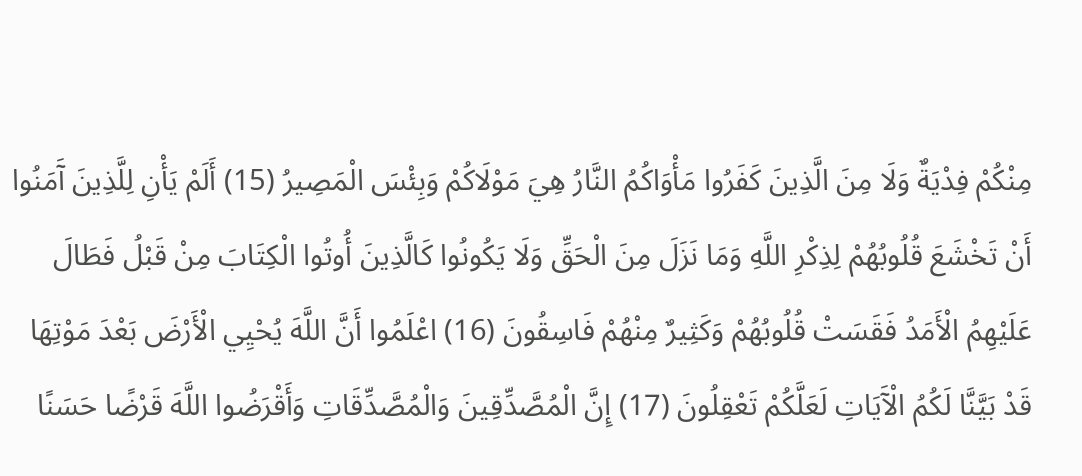مِنْكُمْ فِدْيَةٌ وَلَا مِنَ الَّذِينَ كَفَرُوا مَأْوَاكُمُ النَّارُ هِيَ مَوْلَاكُمْ وَبِئْسَ الْمَصِيرُ (15) أَلَمْ يَأْنِ لِلَّذِينَ آَمَنُوا أَنْ تَخْشَعَ قُلُوبُهُمْ لِذِكْرِ اللَّهِ وَمَا نَزَلَ مِنَ الْحَقِّ وَلَا يَكُونُوا كَالَّذِينَ أُوتُوا الْكِتَابَ مِنْ قَبْلُ فَطَالَ عَلَيْهِمُ الْأَمَدُ فَقَسَتْ قُلُوبُهُمْ وَكَثِيرٌ مِنْهُمْ فَاسِقُونَ (16) اعْلَمُوا أَنَّ اللَّهَ يُحْيِي الْأَرْضَ بَعْدَ مَوْتِهَا قَدْ بَيَّنَّا لَكُمُ الْآَيَاتِ لَعَلَّكُمْ تَعْقِلُونَ (17) إِنَّ الْمُصَّدِّقِينَ وَالْمُصَّدِّقَاتِ وَأَقْرَضُوا اللَّهَ قَرْضًا حَسَنًا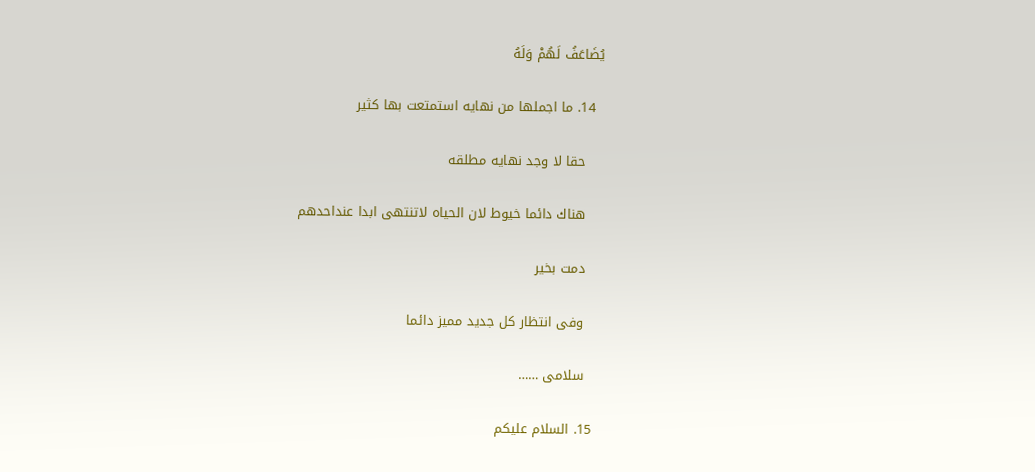يُضَاعَفُ لَهُمْ وَلَهُ

  14. ما اجملها من نهايه استمتعت بها كثير

    حقا لا وجد نهايه مطلقه

    هناك دائما خيوط لان الحياه لاتنتهى ابدا عنداحدهم

    دمت بخير

    وفى انتظار كل جديد مميز دائما

    سلامى ……

  15. السلام عليكم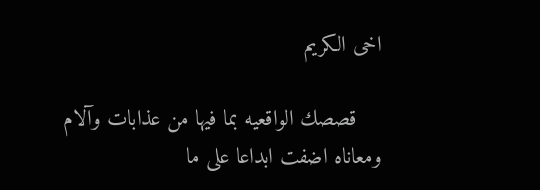اخى الكريم

    قصصك الواقعيه بما فيها من عذابات وآلام ومعاناه اضفت ابداعا على ما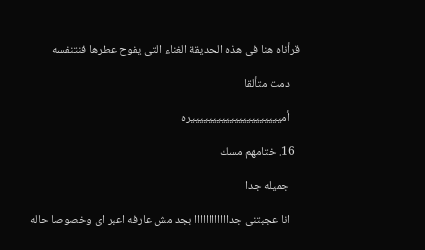قرأناه هنا فى هذه الحديقة الغناء التى يفوح عطرها فنتنفسه

    دمت متألقا

    أميييييييييييييييييييييره

  16. ختامهم مسك

    جميله جدا

    انا عجبتنى جداااااااااااا بجد مش عارفه اعبر اى وخصوصا حاله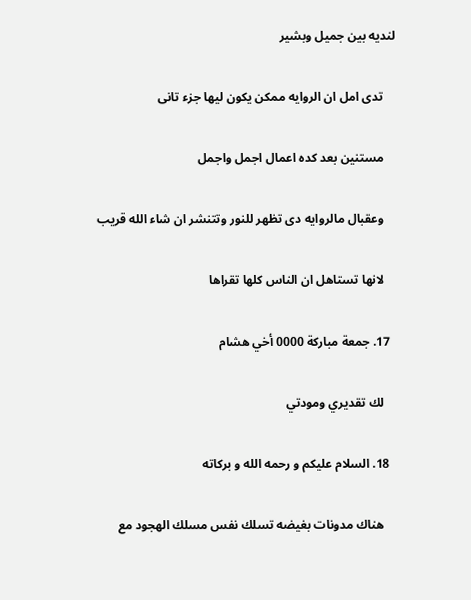لنديه بين جميل وبشير

    تدى امل ان الروايه ممكن يكون ليها جزء تانى

    مستنين بعد كده اعمال اجمل واجمل

    وعقبال مالروايه دى تظهر للنور وتتنشر ان شاء الله قريب

    لانها تستاهل ان الناس كلها تقراها

  17. جمعة مباركة 0000 أخي هشام

    لك تقديري ومودتي

  18. السلام عليكم و رحمه الله و بركاته

    هناك مدونات بغيضه تسلك نفس مسلك الهجود مع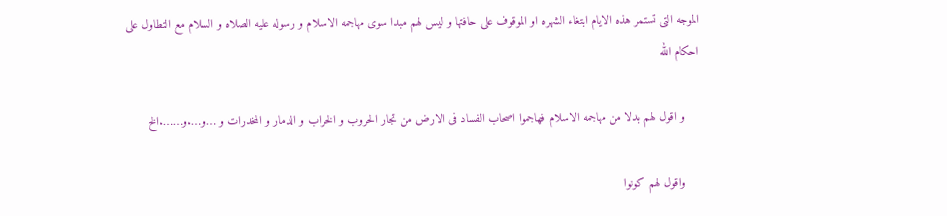الموجه التى تستمر هذه الايام ابتغاء الشهره او الموقوف على حافتها و ليس لهم مبدا سوى مهاجمه الاسلام و رسوله عليه الصلاه و السلام مع التطاول على احكام الله

    و اقول لهم بدلا من مهاجمه الاسلام فهاجموا اصحاب الفساد فى الارض من تجار الحروب و الخراب و الدمار و المخدرات و …و….و…….الخ

    واقول لهم كونوا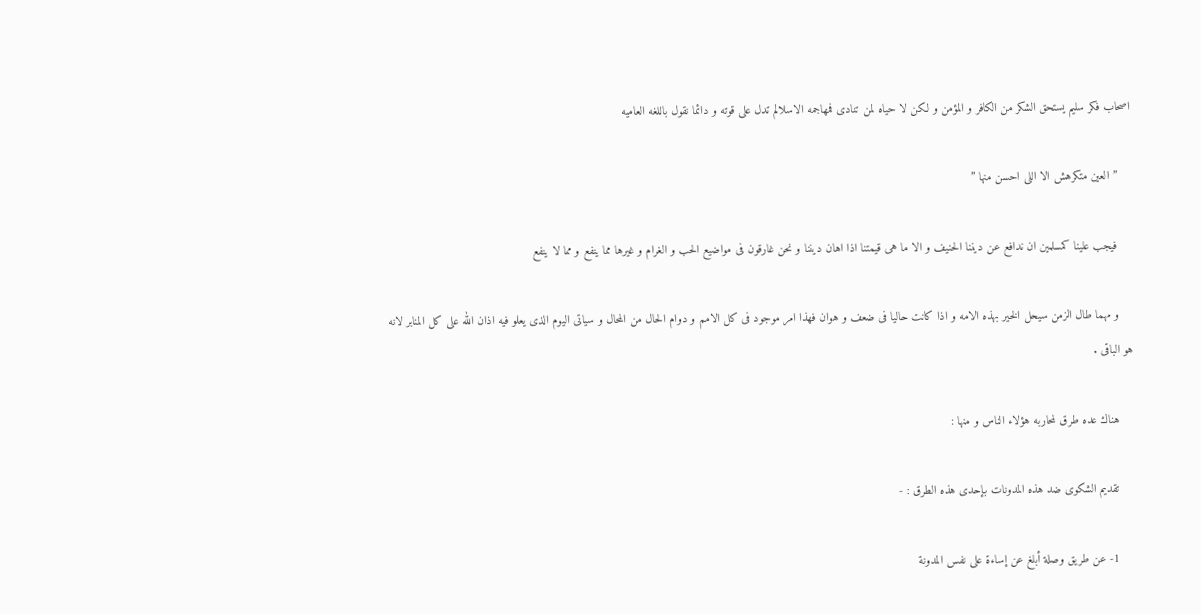اصحاب فكر سليم يستحق الشكر من الكافر و المؤمن و لكن لا حياه لمن تنادى فمهاجمه الاسلالم تدل على قوته و دائما نقول باللغه العاميه

    ” العين متكرهش الا اللى احسن منها ”

    فيجب علينا كمسلمين ان ندافع عن ديننا الحنيف و الا ما هى قيمتنا اذا اهان ديننا و نحن غارقون فى مواضيع الحب و الغرام و غيرها مما ينفع و مما لا ينفع

    و مهما طال الزمن سيحل الخير بهذه الامه و اذا كانت حاليا فى ضعف و هوان فهذا امر موجود فى كل الامم و دوام الحال من المحال و سياتى اليوم الذى يعلو فيه اذان الله على كل المنابر لانه هو الباقى .

    هناك عده طرق لمحاربه هؤلاء الناس و منها :

    تقديم الشكوى ضد هذه المدونات بإحدى هذه الطرق : -

    1- عن طريق وصلة أبلغ عن إساءة على نفس المدونة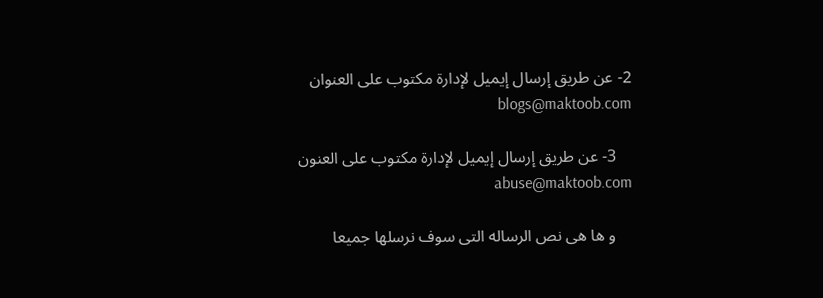2- عن طريق إرسال إيميل لإدارة مكتوب على العنوان blogs@maktoob.com

    3- عن طريق إرسال إيميل لإدارة مكتوب على العنون abuse@maktoob.com

    و ها هى نص الرساله التى سوف نرسلها جميعا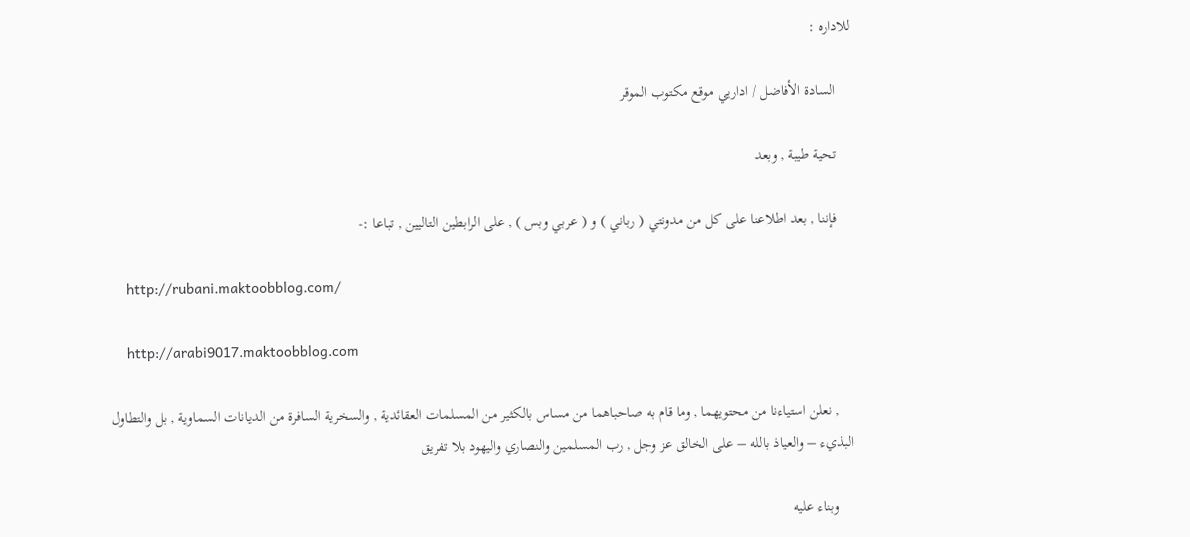للاداره :

    السادة الأفاضل / اداريي موقع مكتوب الموقر

    تحية طيبة , وبعد

    فإننا , بعد اطلاعنا على كل من مدونتي ( رباني ) و ( عربي وبس ) , على الرابطين التاليين , تباعا :-

    http://rubani.maktoobblog.com/

    http://arabi9017.maktoobblog.com

    , نعلن استياءنا من محتويهما , وما قام به صاحباهما من مساس بالكثير من المسلمات العقائدية , والسخرية السافرة من الديانات السماوية , بل والتطاول البذيء – والعياذ بالله – على الخالق عز وجل , رب المسلمين والنصاري واليهود بلا تفريق

    وبناء عليه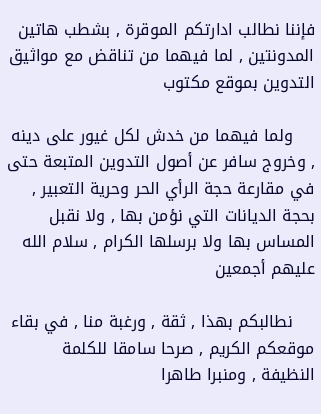فإننا نطالب ادارتكم الموقرة , بشطب هاتين المدونتين , لما فيهما من تناقض مع مواثيق التدوين بموقع مكتوب

    ولما فيهما من خدش لكل غيور على دينه , وخروج سافر عن أصول التدوين المتبعة حتى في مقارعة حجة الرأي الحر وحرية التعبير , بحجة الديانات التي نؤمن بها , ولا نقبل المساس بها ولا برسلها الكرام , سلام الله عليهم أجمعين

    نطالبكم بهذا , ثقة , ورغبة منا , في بقاء موقعكم الكريم , صرحا سامقا للكلمة النظيفة , ومنبرا طاهرا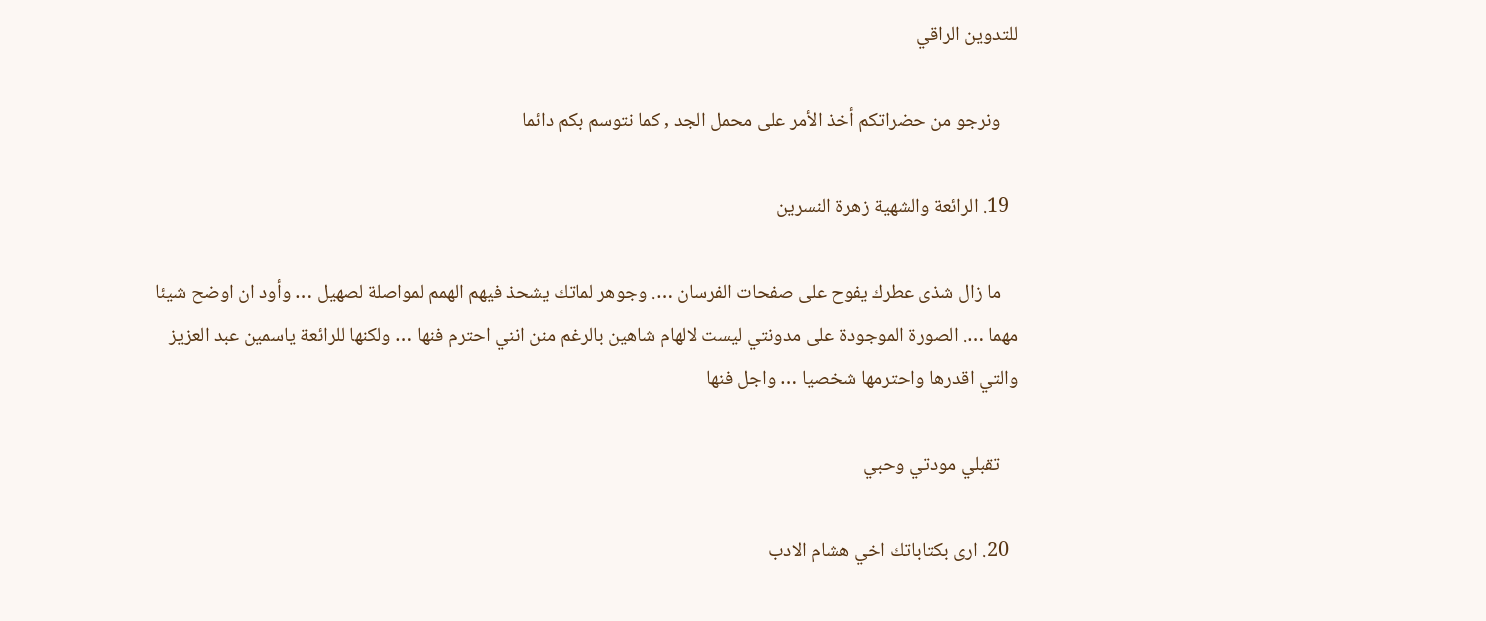للتدوين الراقي

    ونرجو من حضراتكم أخذ الأمر على محمل الجد , كما نتوسم بكم دائما

  19. الرائعة والشهية زهرة النسرين

    ما زال شذى عطرك يفوح على صفحات الفرسان …. وجوهر لماتك يشحذ فيهم الهمم لمواصلة لصهيل … وأود ان اوضح شيئا مهما …. الصورة الموجودة على مدونتي ليست لالهام شاهين بالرغم منن انني احترم فنها … ولكنها للرائعة ياسمين عبد العزيز والتي اقدرها واحترمها شخصيا … واجل فنها

    تقبلي مودتي وحبي

  20. ارى بكتاباتك اخي هشام الادب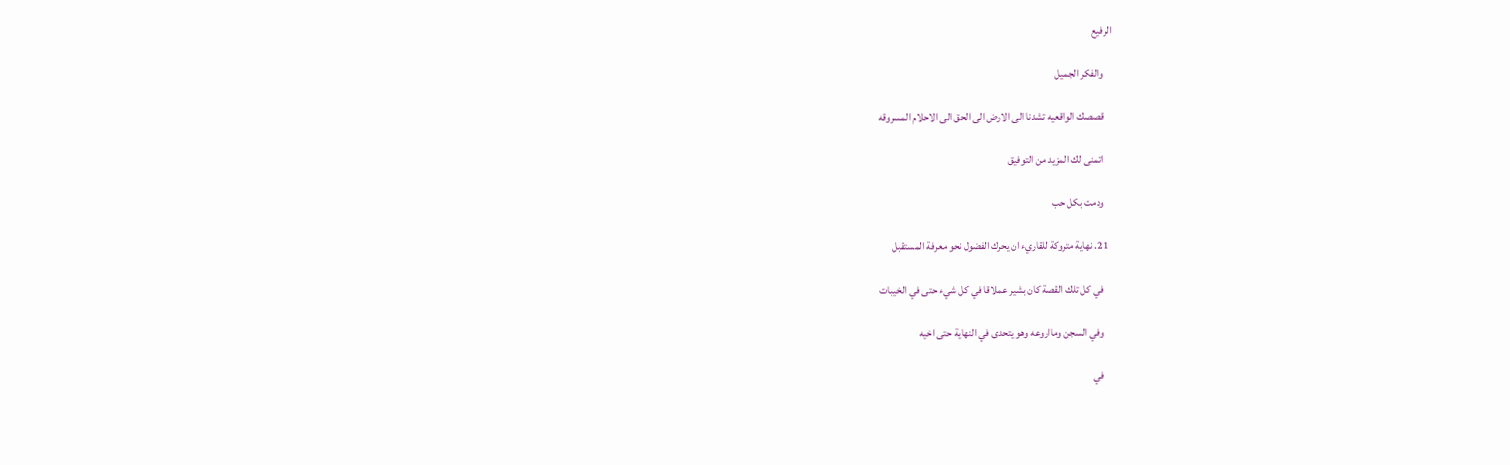الرفيع

    والفكر الجميل

    قصصك الواقعيه تشدنا الى الارض الى الحق الى الاحلام المسروقه

    اتمنى لك المزيد من التوفيق

    ودمت بكل حب

  21. نهاية متروكة للقاريء ان يحرك الفضول نحو معرفة المستقبل

    في كل تلك القصة كان بشير عملاقا في كل شيء حتى في الخيبات

    وفي السجن ومااروعه وهو يتحدى في النهاية حتى اخيه

    في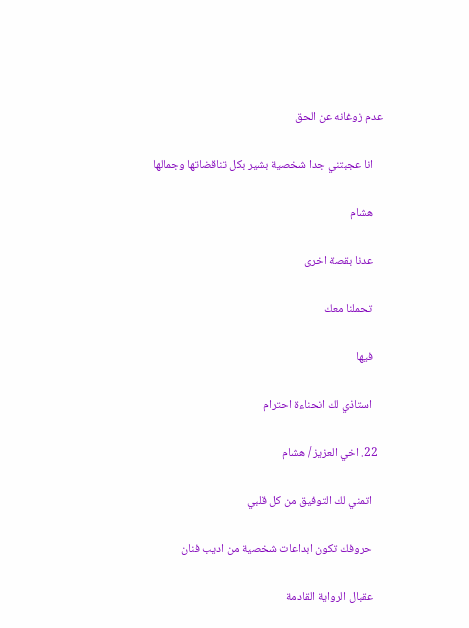عدم زوغانه عن الحق

    انا عجبتني جدا شخصية بشير بكل تناقضاتها وجمالها

    هشام

    عدنا بقصة اخرى

    تحملنا معك

    فيها

    استاذي لك انحناءة احترام

  22. اخي العزيز / هشام

    اتمني لك التوفيق من كل قلبي

    حروفك تكون ابداعات شخصية من اديب فنان

    عقبال الرواية القادمة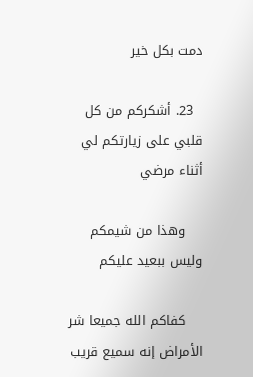دمت بكل خير

  23. أشكركم من كل قلبي على زيارتكم لي أثناء مرضي

    وهذا من شيمكم وليس ببعيد عليكم

    كفاكم الله جميعا شر الأمراض إنه سميع قريب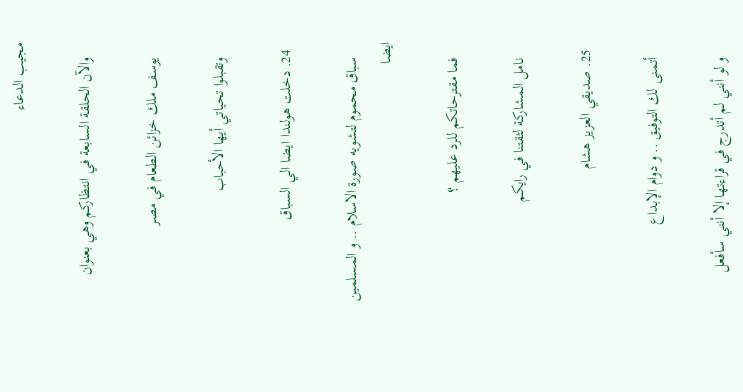مجيب الدعاء

    والآن الحلقة السابعة في انتظاركم وهي بعنوان

    يوسف ملك خزائن الطعام في مصر

    وتقبلوا تحياتي أيها الأحباب

  24. دخلت هولندا ايضا الي السباق

    سباق محموم لتشويه صورة الاسلام .. و المسلمين ايضا

    فما مقترحاتكم للرد عليهم ؟

    نامل المشاركة لثقتنا في رايكم

  25. صديقي العزيز هشام

    أتمنى لك التوفيق .. و دوام الإبداع

    و لو أنني لم أتدرج في قراءتها إلا أنني سأفعل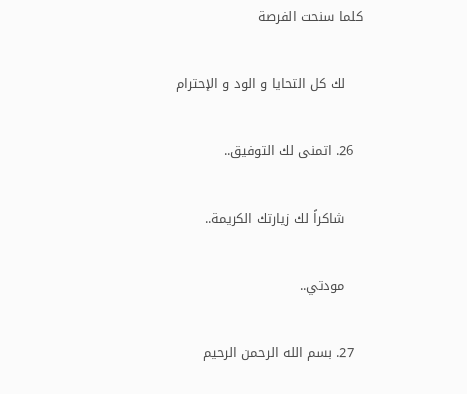كلما سنحت الفرصة

    لك كل التحايا و الود و الإحترام

  26. اتمنى لك التوفيق..

    شاكراً لك زيارتك الكريمة..

    مودتي..

  27. بسم الله الرحمن الرحيم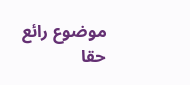موضوع رائع حقا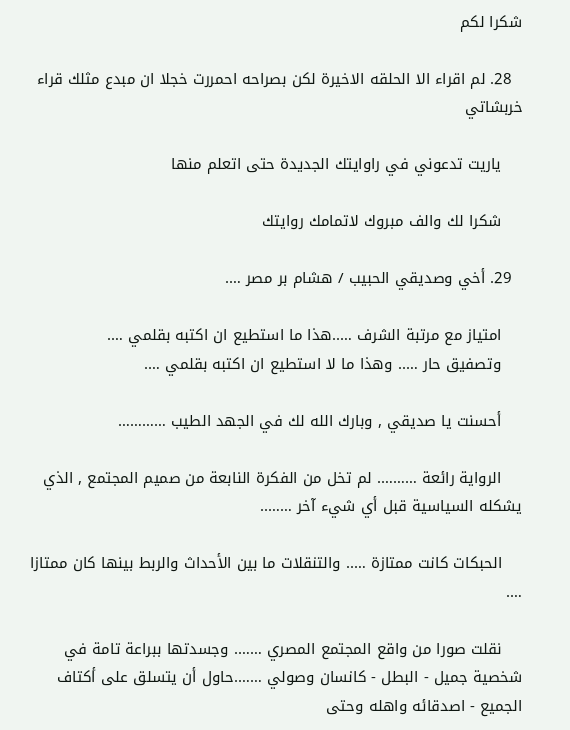شكرا لكم

  28. لم اقراء الا الحلقه الاخيرة لكن بصراحه احمررت خجلا ان مبدع مثلك قراء خربشاتي

    ياريت تدعوني في راوايتك الجديدة حتى اتعلم منها

    شكرا لك والف مبروك لاتمامك روايتك

  29. أخي وصديقي الحبيب / هشام بر مصر ….

    امتياز مع مرتبة الشرف …..هذا ما استطيع ان اكتبه بقلمي ….
    وتصفيق حار ….. وهذا ما لا استطيع ان اكتبه بقلمي ….

    أحسنت يا صديقي , وبارك الله لك في الجهد الطيب …………

    الرواية رائعة ………. لم تخل من الفكرة النابعة من صميم المجتمع , الذي يشكله السياسية قبل أي شيء آخر ……..

    الحبكات كانت ممتازة ….. والتنقلات ما بين الأحداث والربط بينها كان ممتازا ….

    نقلت صورا من واقع المجتمع المصري ……. وجسدتها ببراعة تامة في شخصية جميل - البطل - كانسان وصولي …….حاول أن يتسلق على أكتاف الجميع - اصدقائه واهله وحتى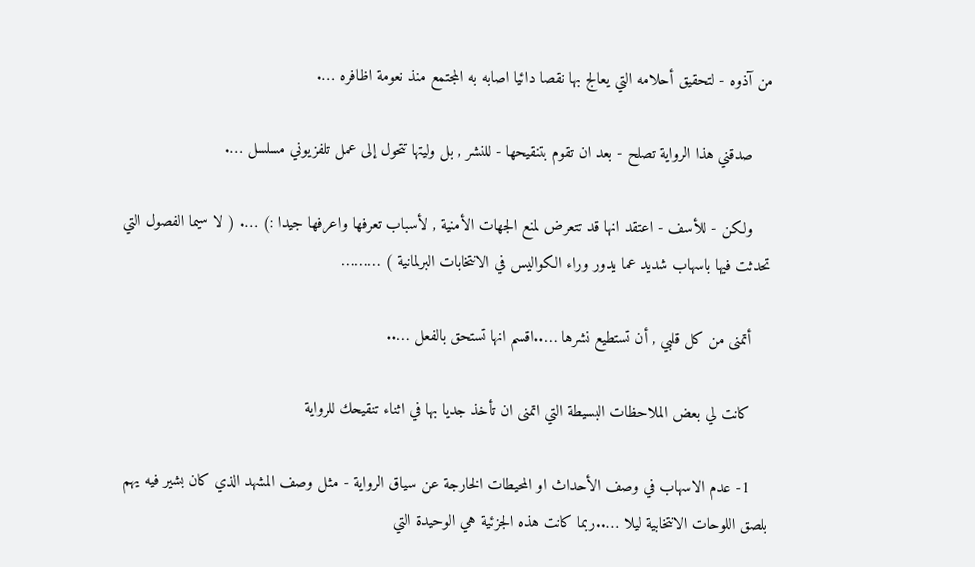من آذوه - لتحقيق أحلامه التي يعالج بها نقصا دائيا اصابه به المجتمع منذ نعومة اظافره ….

    صدقني هذا الرواية تصلح - بعد ان تقوم بتنقيحها - للنشر , بل وليتها تتحول إلى عمل تلفزيوني مسلسل ….

    ولكن - للأسف - اعتقد انها قد تتعرض لمنع الجهات الأمنية , لأسباب تعرفها واعرفها جيدا :) …. ( لا سيما الفصول التي تحدثت فيها باسهاب شديد عما يدور وراء الكواليس في الانتخابات البرلمانية ) ………

    أتمنى من كل قلبي , أن تستطيع نشرها …..اقسم انها تستحق بالفعل …..

    كانت لي بعض الملاحظات البسيطة التي اتمنى ان تأخذ جديا بها في اثناء تنقيحك للرواية

    1- عدم الاسهاب في وصف الأحداث او المحيطات الخارجة عن سياق الرواية - مثل وصف المشهد الذي كان بشير فيه يهم بلصق اللوحات الانتخابية ليلا …..ربما كانت هذه الجزئية هي الوحيدة التي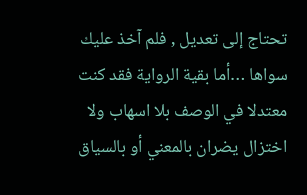تحتاج إلى تعديل , فلم آخذ عليك سواها …أما بقية الرواية فقد كنت معتدلا في الوصف بلا اسهاب ولا اختزال يضران بالمعني أو بالسياق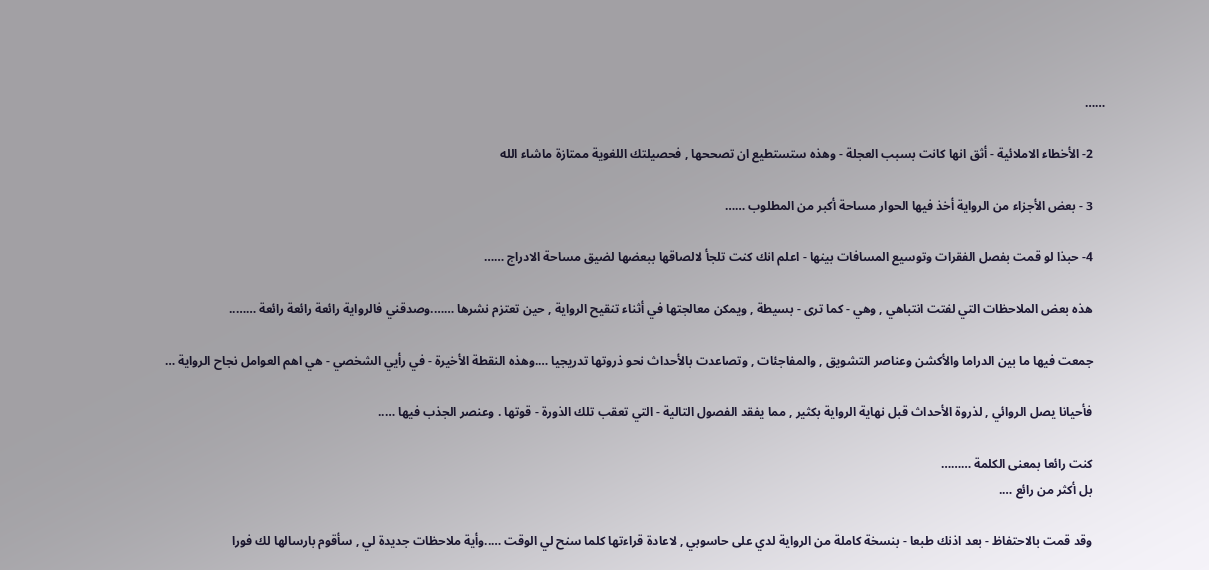……

    2- الأخطاء الاملائية - أثق انها كانت بسبب العجلة - وهذه ستستطيع ان تصححها , فحصيلتك اللغوية ممتازة ماشاء الله

    3 - بعض الأجزاء من الرواية أخذ فيها الحوار مساحة أكبر من المطلوب ……

    4- حبذا لو قمت بفصل الفقرات وتوسيع المسافات بينها - اعلم انك كنت تلجأ لالصاقها ببعضها لضيق مساحة الادراج ……

    هذه بعض الملاحظات التي لفتت انتباهي , وهي - كما ترى - بسيطة , ويمكن معالجتها في أثناء تنقيح الرواية , حين تعتزم نشرها …….وصدقني فالرواية رائعة رائعة رائعة ……..

    جمعت فيها ما بين الدراما والأكشن وعناصر التشويق , والمفاجئات , وتصاعدت بالأحداث نحو ذروتها تدريجيا ….وهذه النقطة الأخيرة - في رأيي الشخصي - هي اهم العوامل نجاح الرواية …

    فأحيانا يصل الروائي , لذروة الأحداث قبل نهاية الرواية بكثير , مما يفقد الفصول التالية - التي تعقب تلك الذورة - قوتها . وعنصر الجذب فيها …..

    كنت رائعا بمعنى الكلمة ………
    بل أكثر من رائع ….

    وقد قمت بالاحتفاظ - بعد اذنك طبعا - بنسخة كاملة من الرواية لدي على حاسوبي , لاعادة قراءتها كلما سنح لي الوقت …..وأية ملاحظات جديدة لي , سأقوم بارسالها لك فورا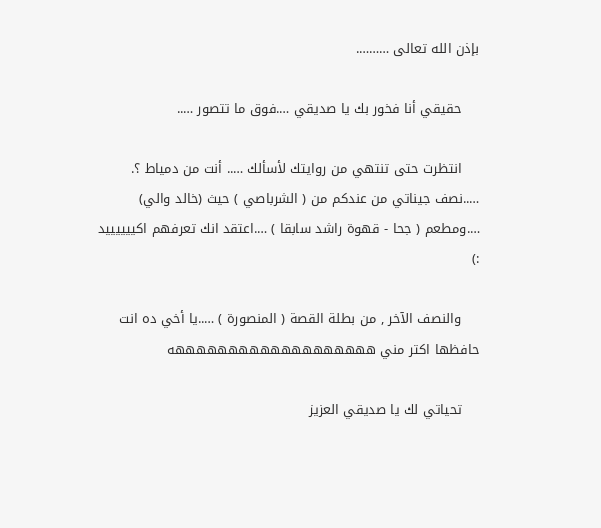بإذن الله تعالى ……….

    حقيقي أنا فخور بك يا صديقي ….فوق ما تتصور …..

    انتظرت حتى تنتهي من روايتك لأسألك ….. أنت من دمياط ؟. …..نصف جيناتي من عندكم من ( الشرباصي ) حيث (خالد والي) ….ومطعم ( جحا - قهوة راشد سابقا ) ….اعتقد انك تعرفهم اكييييييد :)

    والنصف الآخر , من بطلة القصة ( المنصورة ) …..يا أخي ده انت حافظها اكتر مني هههههههههههههههههههه

    تحياتي لك يا صديقي العزيز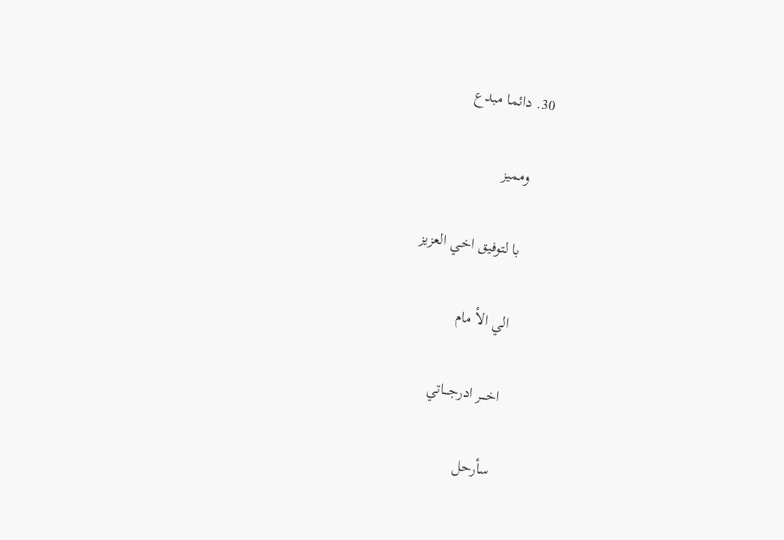30. دائما مبدع

    ومميز

    با لتوفيق اخي العزيز

    الي الأ مام

    اخـــر ادرجـــاتي

    سأرحل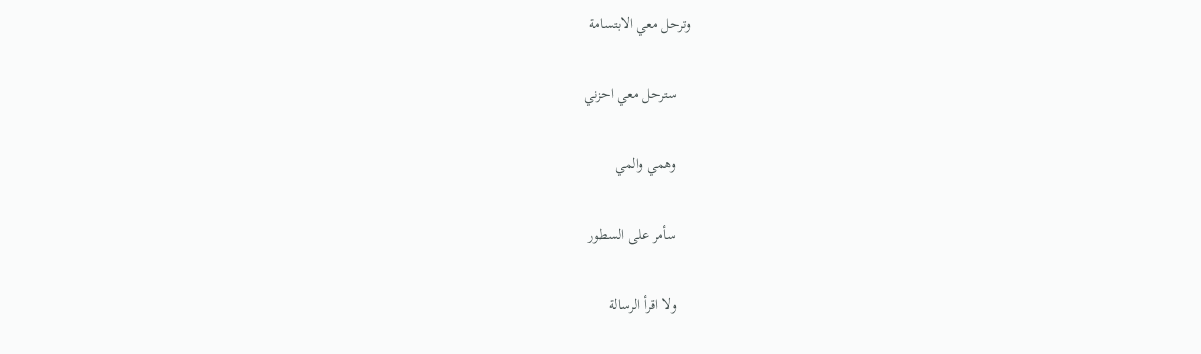وترحل معي الابتسامة

    سترحل معي احزني

    وهمي والمي

    سأمر على السطور

    ولا اقرأ الرسالة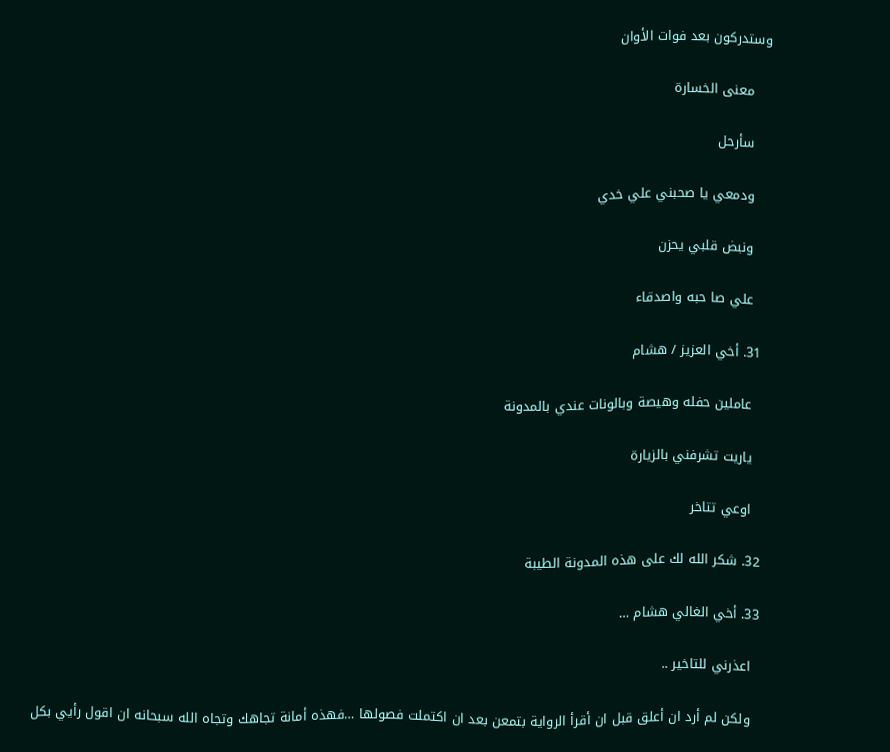وستدركون بعد فوات الأوان

    معنى الخسارة

    سأرحل

    ودمعي يا صحبني علي خدي

    ونبض قلبي يحزن

    علي صا حبه واصدقاء

  31. أخي العزيز / هشام

    عاملين حفله وهيصة وبالونات عندي بالمدونة

    ياريت تشرفني بالزيارة

    اوعي تتاخر

  32. شكر الله لك على هذه المدونة الطيبة

  33. أخي الغالي هشام …

    اعذرني للتاخير ..

    ولكن لم أرد ان أعلق قبل ان أقرأ الرواية بتمعن بعد ان اكتملت فصولها …فهذه أمانة تجاهك وتجاه الله سبحانه ان اقول رأيي بكل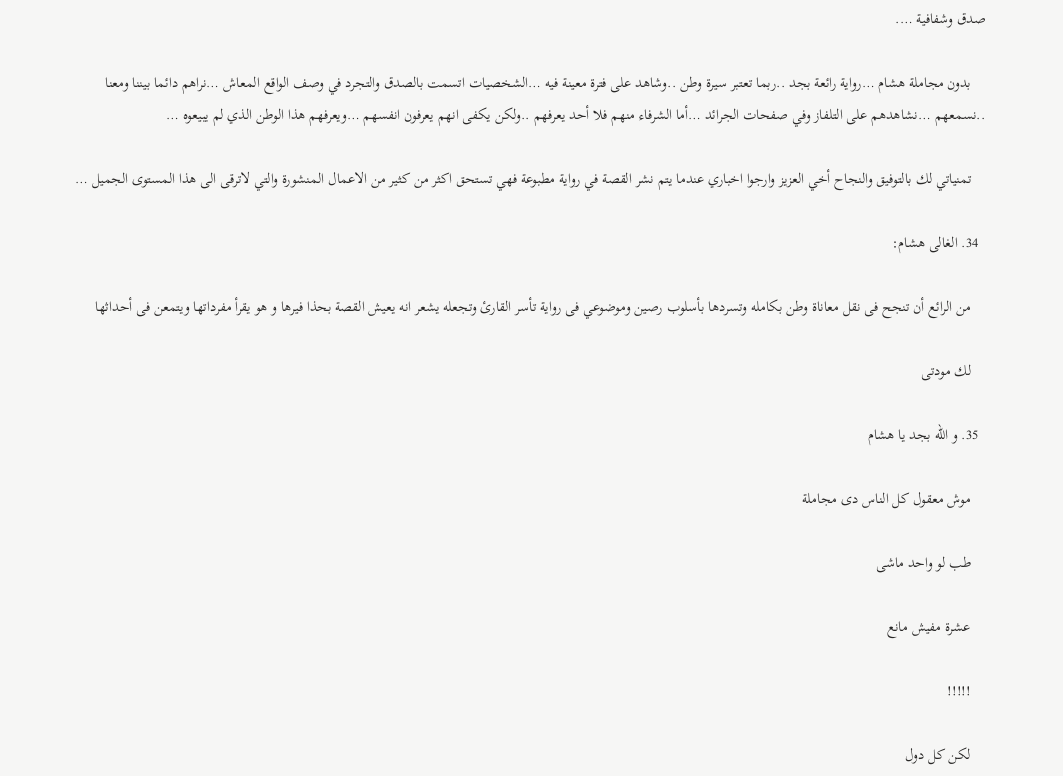صدق وشفافية ….

    بدون مجاملة هشام …رواية رائعة بجد ..ربما تعتبر سيرة وطن ..وشاهد على فترة معينة فيه …الشخصيات اتسمت بالصدق والتجرد في وصف الواقع المعاش …نراهم دائما بيننا ومعنا ..نسمعهم …نشاهدهم على التلفاز وفي صفحات الجرائد …أما الشرفاء منهم فلا أحد يعرفهم ..ولكن يكفى انهم يعرفون انفسهم …ويعرفهم هذا الوطن الذي لم يبيعوه …

    تمنياتي لك بالتوفيق والنجاح أخي العزيز وارجوا اخباري عندما يتم نشر القصة في رواية مطبوعة فهي تستحق اكثر من كثير من الاعمال المنشورة والتي لاترقى الى هذا المستوى الجميل …

  34. الغالى هشام:

    من الرائع أن تنجح فى نقل معاناة وطن بكامله وتسردها بأسلوب رصين وموضوعي فى رواية تأسر القارئ وتجعله يشعر انه يعيش القصة بحذا فيرها و هو يقرأ مفرداتها ويتمعن فى أحداثها

    لك مودتى

  35. و الله بجد يا هشام

    موش معقول كل الناس دى مجاملة

    طب لو واحد ماشى

    عشرة مفيش مانع

    !!!!!

    لكن كل دول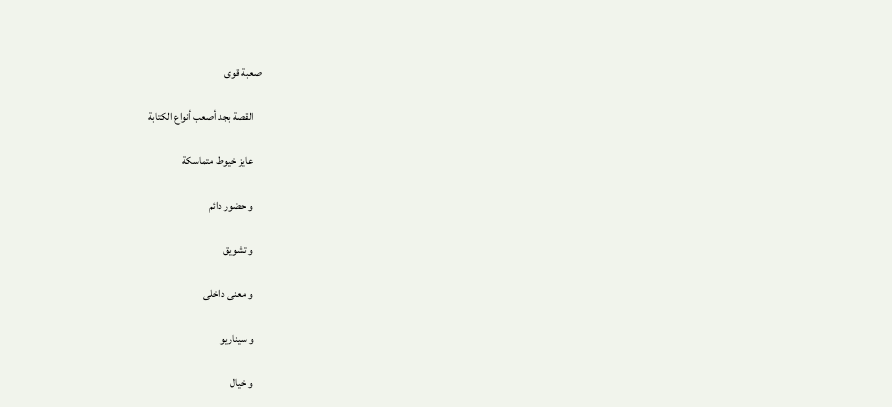صعبة قوى

    القصة بجد أصعب أنواع الكتابة

    عايز خيوط متماسكة

    و حضور دائم

    و تشويق

    و معنى داخلى

    و سيناريو

    و خيال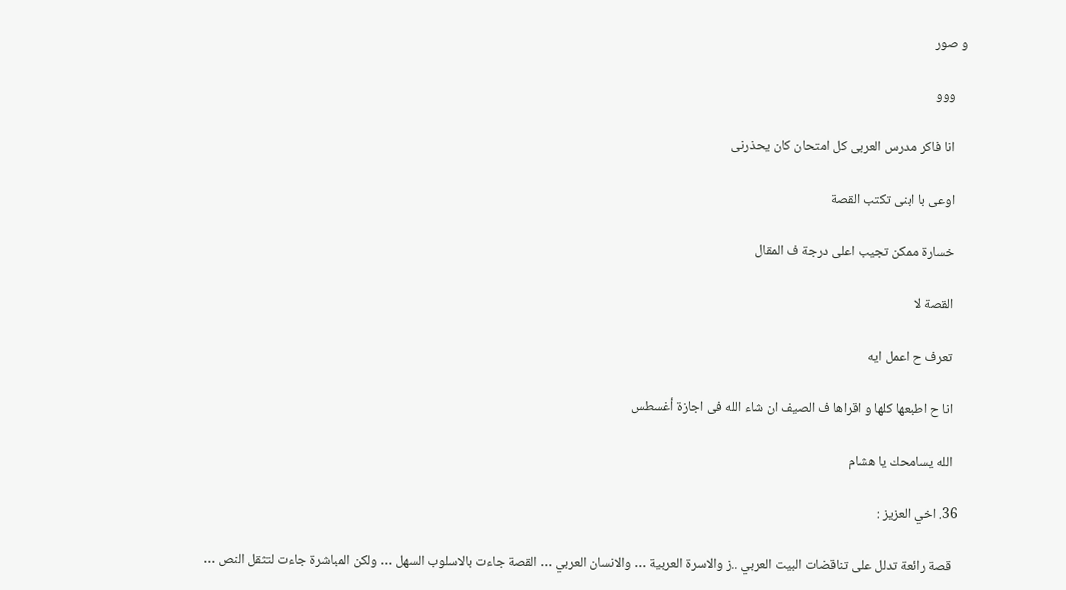و صور

    ووو

    انا فاكر مدرس العربى كل امتحان كان يحذرنى

    اوعى با ابنى تكتب القصة

    خسارة ممكن تجيب اعلى درجة ف المقال

    القصة لا

    تعرف ح اعمل ايه

    انا ح اطبعها كلها و اقراها ف الصيف ان شاء الله فى اجازة أغسطس

    الله يسامحك يا هشام

  36. اخي العزيز :

    قصة رائعة تدلل على تناقضات البيت العربي ..ز والاسرة العربية … والانسان العربي … القصة جاءت بالاسلوب السهل … ولكن المباشرة جاءت لتثقل النص …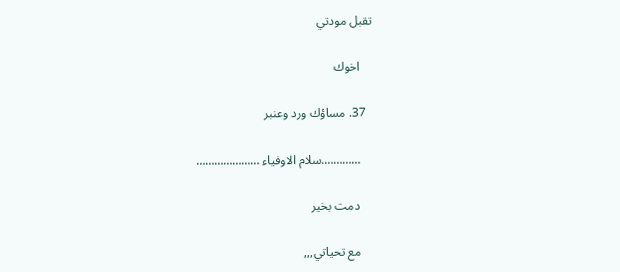تقبل مودتي

    اخوك

  37. مساؤك ورد وعنبر

    ………….سلام الاوفياء …………………

    دمت بخير

    مع تحياتي,,,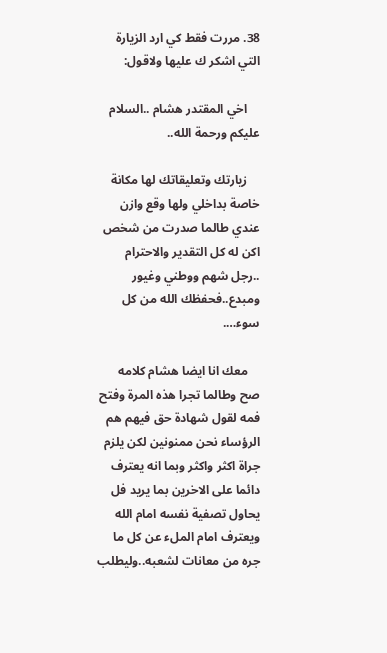38. مررت فقط كي ارد الزيارة التي اشكر ك عليها ولاقول:

    اخي المقتدر هشام ..السلام عليكم ورحمة الله..

    زيارتك وتعليقاتك لها مكانة خاصة بداخلي ولها وقع وازن عندي طالما صدرت من شخص اكن له كل التقدير والاحترام ..رجل شهم ووطني وغيور ومبدع..فحفظك الله من كل سوء….

    معك انا ايضا هشام كلامه صح وطالما تجرا هذه المرة وفتح فمه لقول شهادة حق فيهم هم الرؤساء نحن ممنونين لكن يلزم جراة اكثر واكثر وبما انه يعترف دائما على الاخرين بما يريد فل يحاول تصفية نفسه امام الله ويعترف امام الملء عن كل ما جره من معانات لشعبه..وليطلب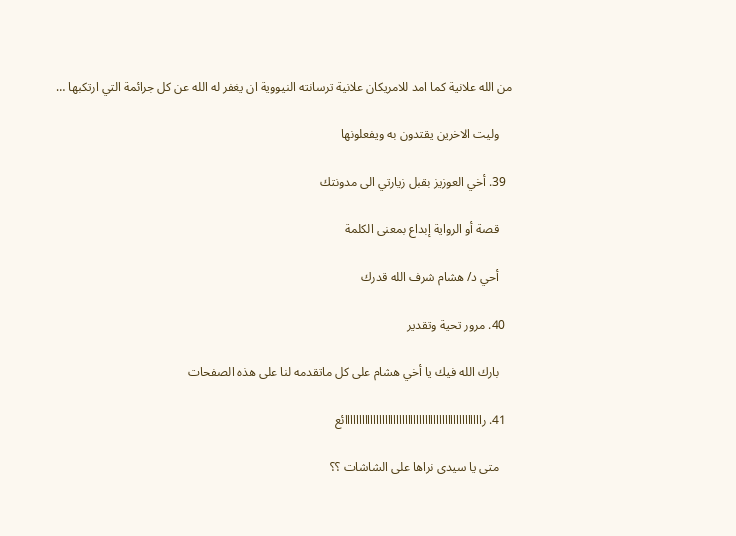من الله علانية كما امد للامريكان علانية ترسانته النيووية ان يغفر له الله عن كل جرائمة التي ارتكبها …

    وليت الاخرين يقتدون به ويفعلونها

  39. أخي العوزيز بقبل زيارتي الى مدونتك

    قصة أو الرواية إبداع بمعنى الكلمة

    أحي د/ هشام شرف الله قدرك

  40. مرور تحية وتقدير

    بارك الله فيك يا أخي هشام على كل ماتقدمه لنا على هذه الصفحات

  41. راااااااااااااااااااااااااااااااااااااااااااااااائع

    متى يا سيدى نراها على الشاشات ؟؟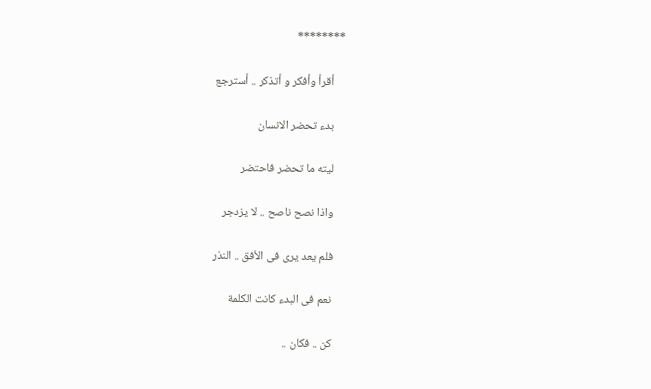********

    أقرأ وأفكر و أتذكر .. أسترجع

    بدء تحضر الانسان

    ليته ما تحضر فاحتضر

    واذا نصح ناصح .. لا يزدجر

    فلم يعد يرى فى الأفق .. النذر

    نعم فى البدء كانت الكلمة

    كن .. فكان ..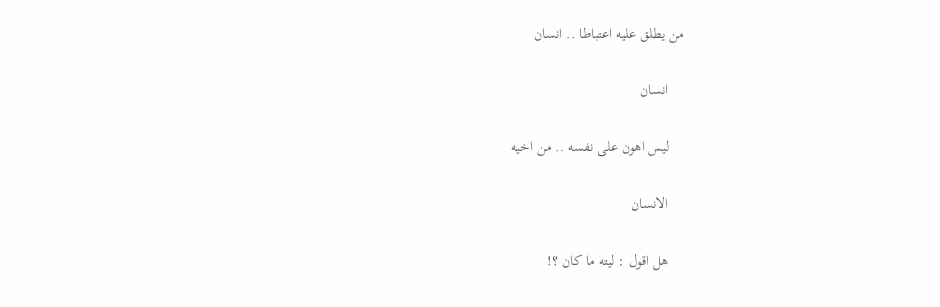من يطلق عليه اعتباطا .. انسان

    انسان

    ليس اهون على نفسه .. من اخيه

    الانسان

    هل اقول : ليته ما كان ؟!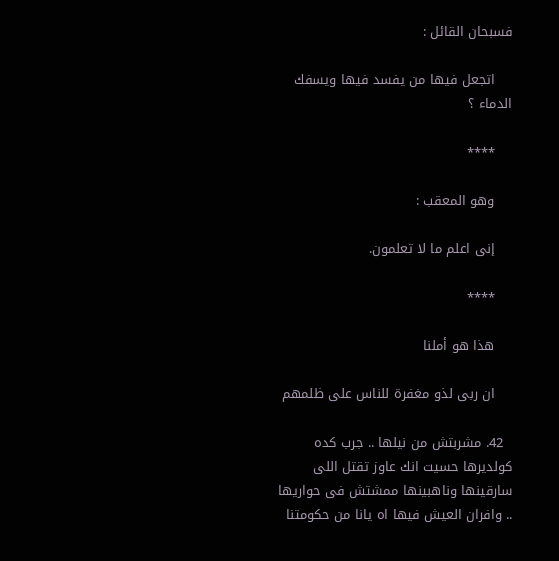فسبحان القائل :

    اتجعل فيها من يفسد فيها ويسفك الدماء ؟

    ****

    وهو المعقب :

    إنى اعلم ما لا تعلمون.

    ****

    هذا هو أملنا

    ان ربى لذو مغفرة للناس على ظلمهم

  42. مشربتش من نيلها .. جرب كده كولديرها حسيت انك عاوز تقتل اللى سارقينها وناهبينها ممشتش فى حواريها .. وافران العيش فيها اه يانا من حكومتنا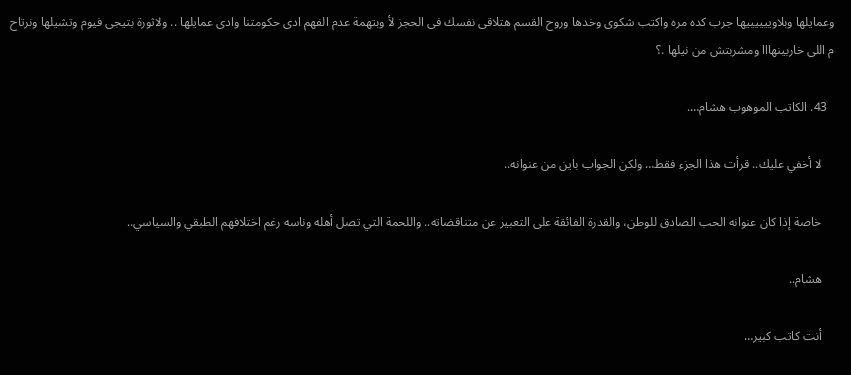وعمايلها وبلاوييييييها جرب كده مره واكتب شكوى وخدها وروح القسم هتلاقى نفسك فى الحجز لأ وبتهمة عدم الفهم ادى حكومتنا وادى عمايلها .. ولاثورة بتيجى فيوم وتشيلها ونرتاح م اللى خاربينهااا ومشربتش من نيلها .؟

  43. الكاتب الموهوب هشام….

    لا أخفي عليك.. قرأت هذا الجزء فقط… ولكن الجواب باين من عنوانه..

    خاصة إذا كان عنوانه الحب الصادق للوطن، والقدرة الفائقة على التعبير عن متناقضاته.. واللحمة التي تصل أهله وناسه رغم اختلافهم الطبقي والسياسي..

    هشام..

    أنت كاتب كبير…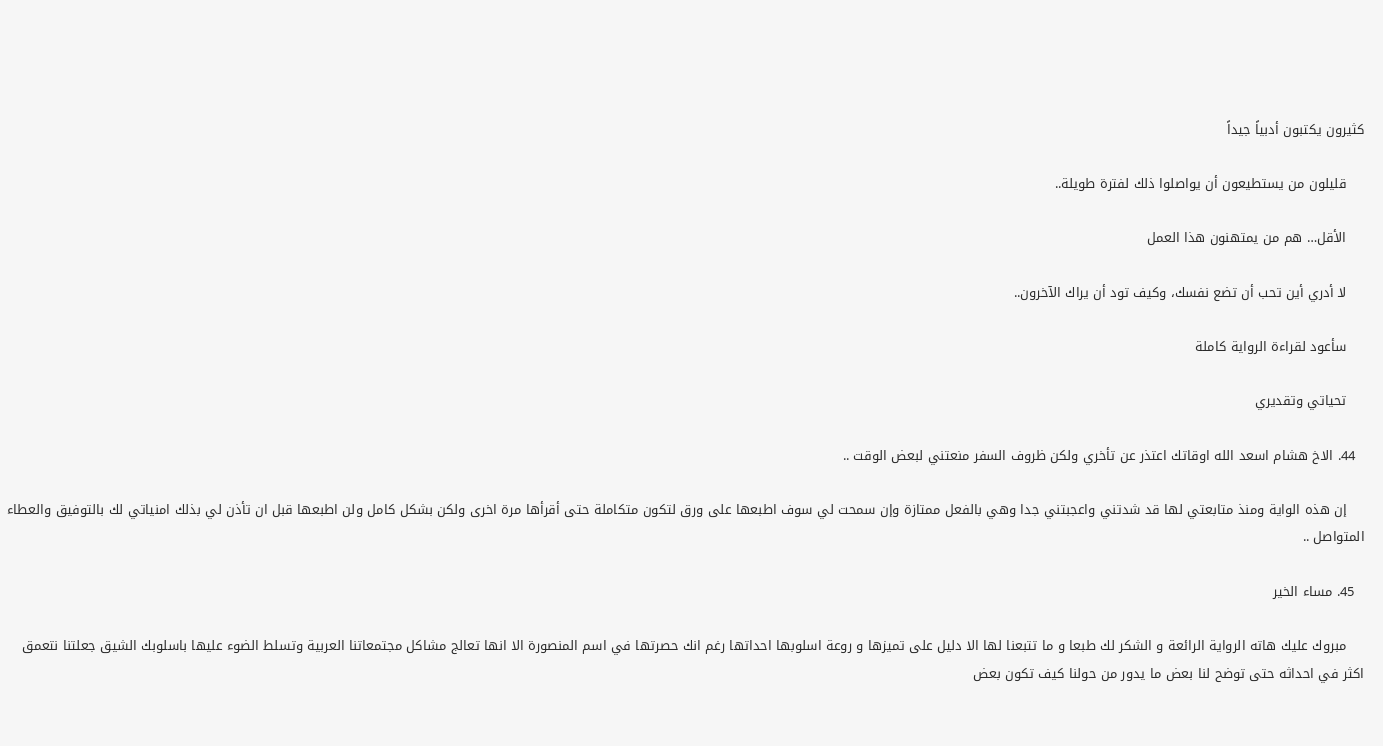كثيرون يكتبون أدبياً جيداً

    قليلون من يستطيعون أن يواصلوا ذلك لفترة طويلة..

    الأقل… هم من يمتهنون هذا العمل

    لا أدري أين تحب أن تضع نفسك، وكيف تود أن يراك الآخرون..

    سأعود لقراءة الرواية كاملة

    تحياتي وتقديري

  44. الاخ هشام اسعد الله اوقاتك اعتذر عن تأخري ولكن ظروف السفر منعتني لبعض الوقت ..

    إن هذه الواية ومنذ متابعتي لها قد شدتني واعجبتني جدا وهي بالفعل ممتازة وإن سمحت لي سوف اطبعها على ورق لتكون متكاملة حتى أقرأها مرة اخرى ولكن بشكل كامل ولن اطبعها قبل ان تأذن لي بذلك امنياتي لك بالتوفيق والعطاء المتواصل ..

  45. مساء الخير

    مبروك عليك هاته الرواية الرائعة و الشكر لك طبعا و ما تتبعنا لها الا دليل على تميزها و روعة اسلوبها احداتها رغم انك حصرتها في اسم المنصورة الا انها تعالج مشاكل مجتمعاتنا العربية وتسلط الضوء عليها باسلوبك الشيق جعلتنا نتعمق اكثر في احداثه حتى توضح لنا بعض ما يدور من حولنا كيف تكون بعض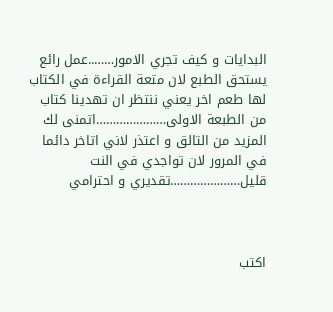البدايات و كيف تجري الامور……..عمل رائع يستحق الطبع لان متعة القراءة في الكتاب لها طعم اخر يعني ننتظر ان تهدينا كتاب من الطبعة الاولى…………………اتمنى لك المزيد من التالق و اعتذر لاني اتاخر دائما في المرور لان تواجدي في النت قليل…………………تقديري و احترامي



اكتب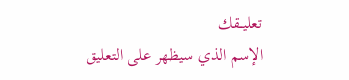تعليــقك
الإسم الذي سيظهر على التعليق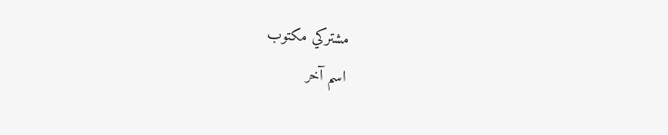مشتركي مكتوب
اسم آخر